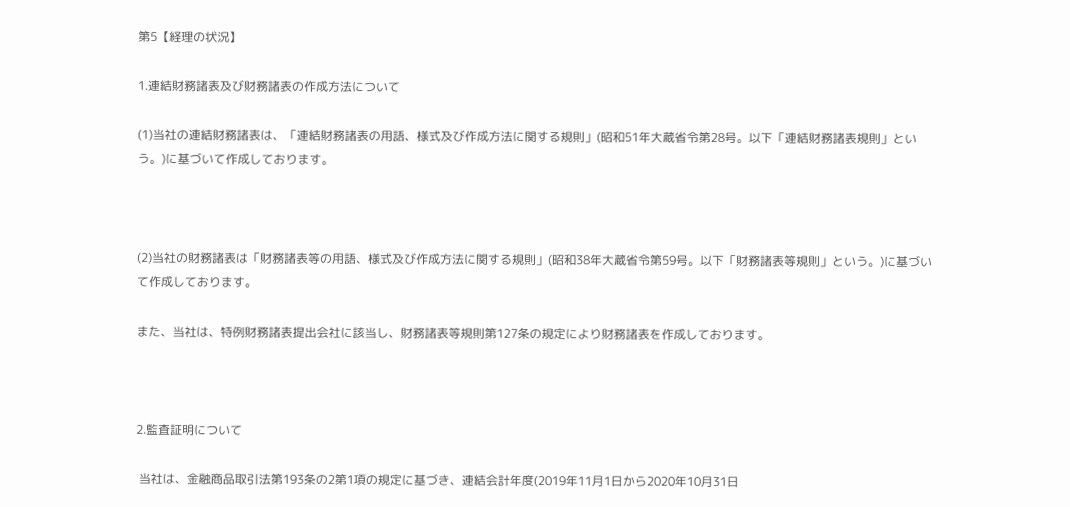第5【経理の状況】

1.連結財務諸表及び財務諸表の作成方法について

(1)当社の連結財務諸表は、「連結財務諸表の用語、様式及び作成方法に関する規則」(昭和51年大蔵省令第28号。以下「連結財務諸表規則」という。)に基づいて作成しております。



(2)当社の財務諸表は「財務諸表等の用語、様式及び作成方法に関する規則」(昭和38年大蔵省令第59号。以下「財務諸表等規則」という。)に基づいて作成しております。

また、当社は、特例財務諸表提出会社に該当し、財務諸表等規則第127条の規定により財務諸表を作成しております。



2.監査証明について

 当社は、金融商品取引法第193条の2第1項の規定に基づき、連結会計年度(2019年11月1日から2020年10月31日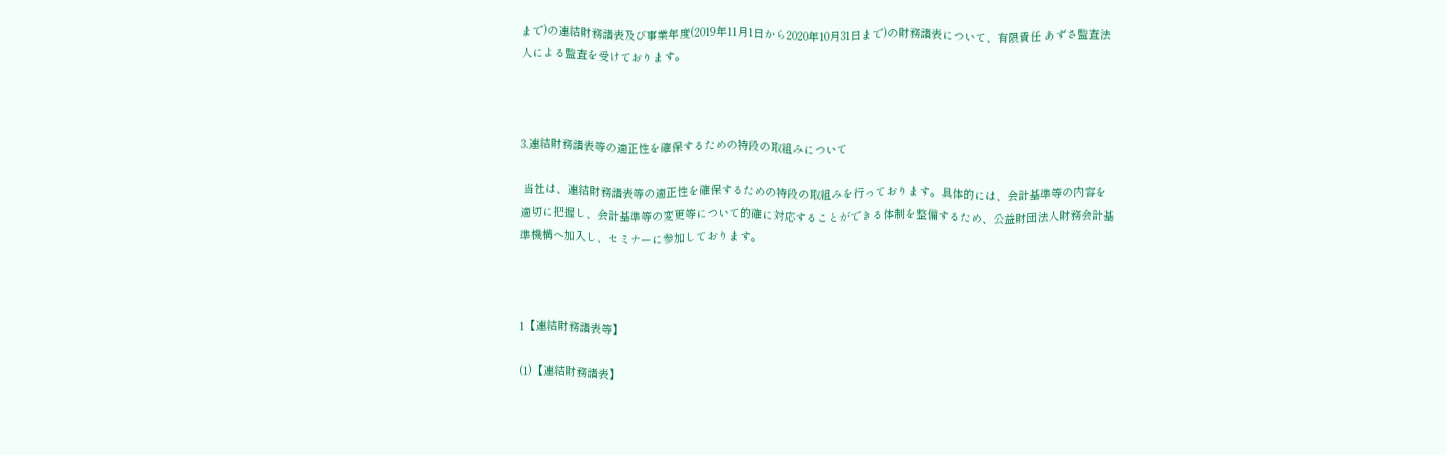まで)の連結財務諸表及び事業年度(2019年11月1日から2020年10月31日まで)の財務諸表について、有限責任 あずさ監査法人による監査を受けております。



3.連結財務諸表等の適正性を確保するための特段の取組みについて

 当社は、連結財務諸表等の適正性を確保するための特段の取組みを行っております。具体的には、会計基準等の内容を適切に把握し、会計基準等の変更等について的確に対応することができる体制を整備するため、公益財団法人財務会計基準機構へ加入し、セミナーに参加しております。



1【連結財務諸表等】

(1)【連結財務諸表】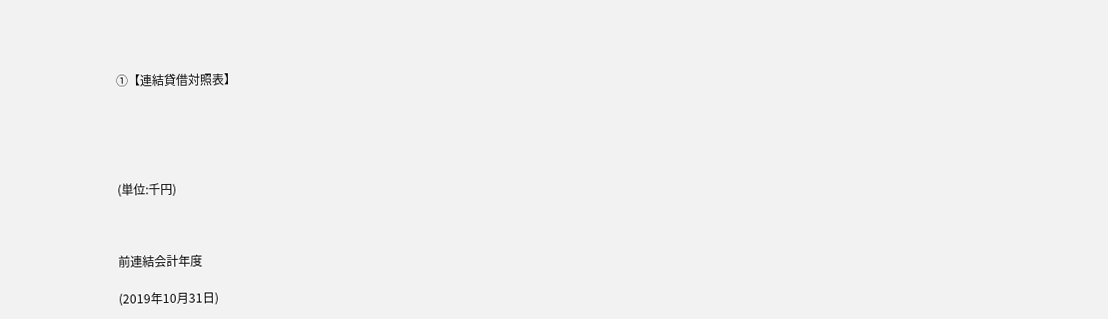①【連結貸借対照表】





(単位:千円)



前連結会計年度

(2019年10月31日)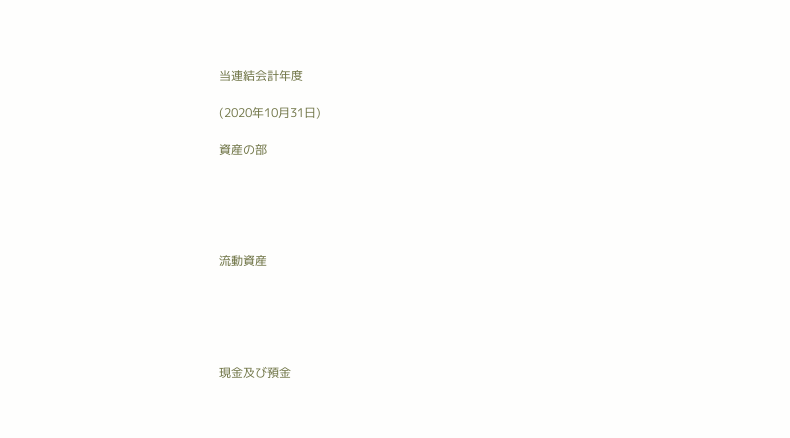当連結会計年度

(2020年10月31日)

資産の部





流動資産





現金及び預金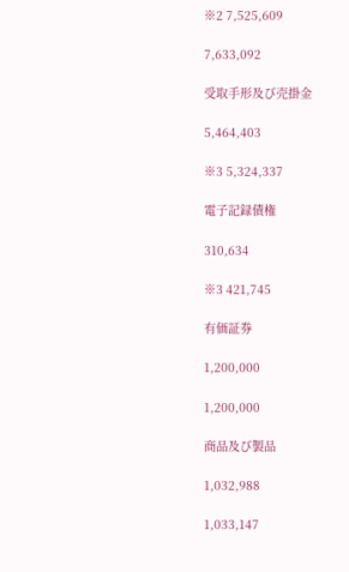※2 7,525,609

7,633,092

受取手形及び売掛金

5,464,403

※3 5,324,337

電子記録債権

310,634

※3 421,745

有価証券

1,200,000

1,200,000

商品及び製品

1,032,988

1,033,147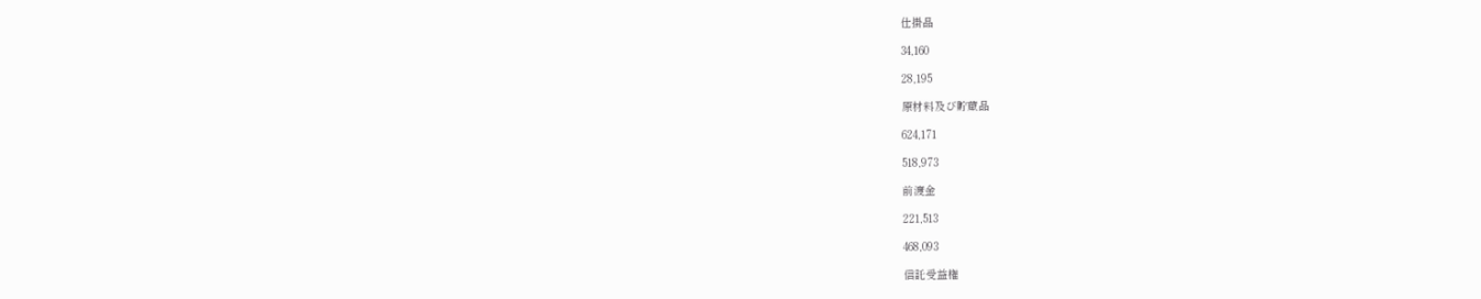仕掛品

34,160

28,195

原材料及び貯蔵品

624,171

518,973

前渡金

221,513

468,093

信託受益権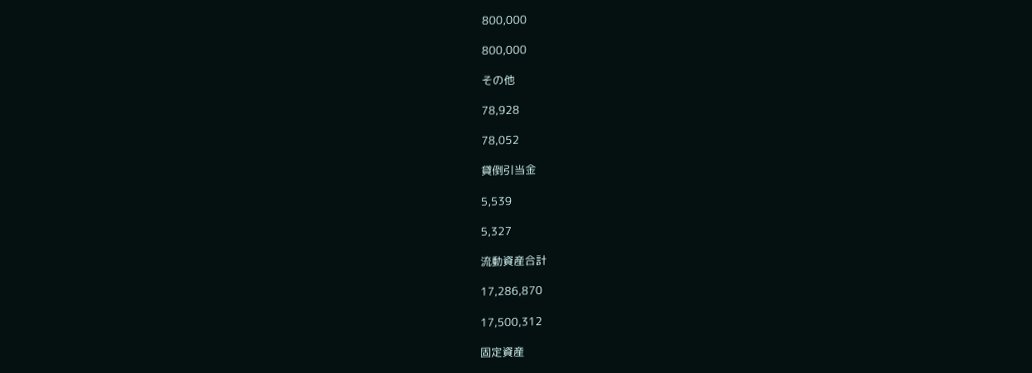800,000

800,000

その他

78,928

78,052

貸倒引当金

5,539

5,327

流動資産合計

17,286,870

17,500,312

固定資産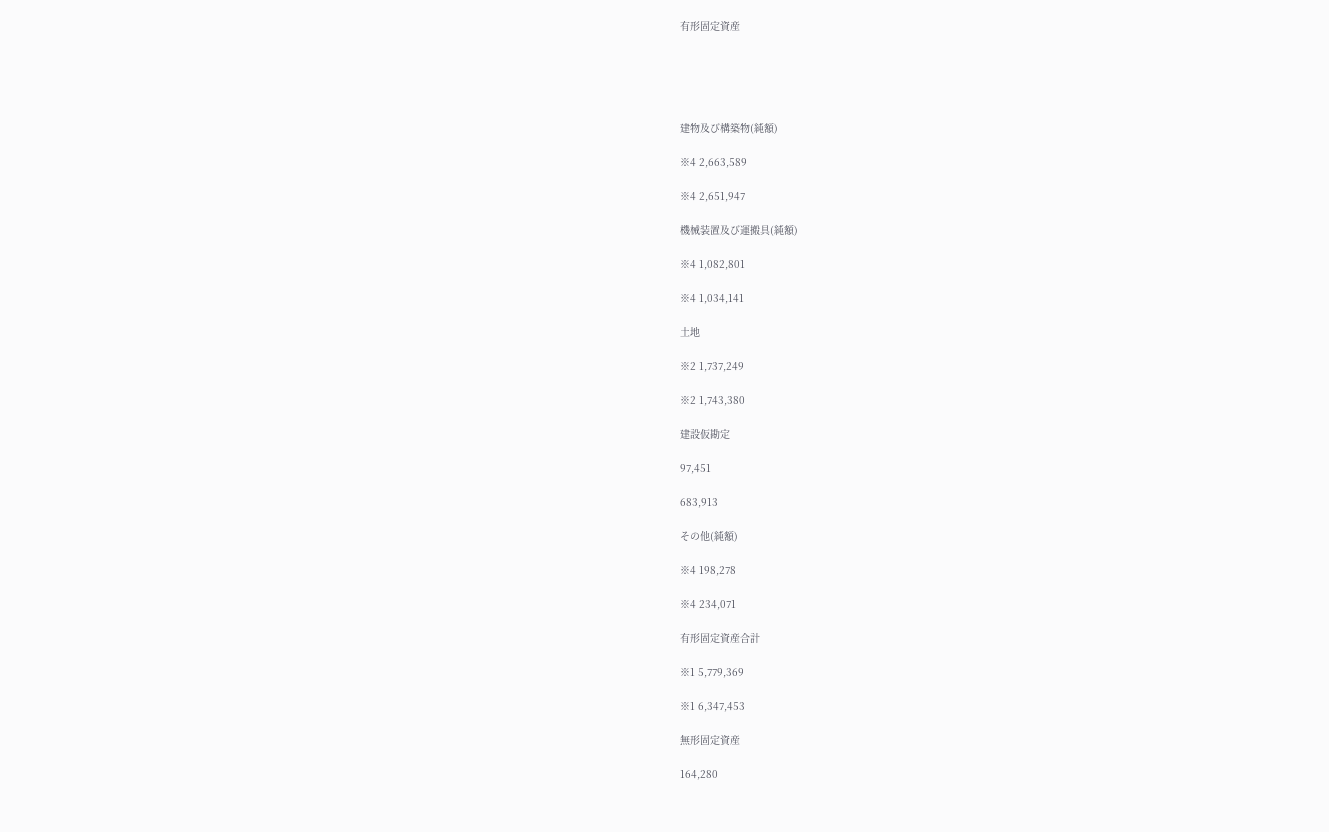有形固定資産





建物及び構築物(純額)

※4 2,663,589

※4 2,651,947

機械装置及び運搬具(純額)

※4 1,082,801

※4 1,034,141

土地

※2 1,737,249

※2 1,743,380

建設仮勘定

97,451

683,913

その他(純額)

※4 198,278

※4 234,071

有形固定資産合計

※1 5,779,369

※1 6,347,453

無形固定資産

164,280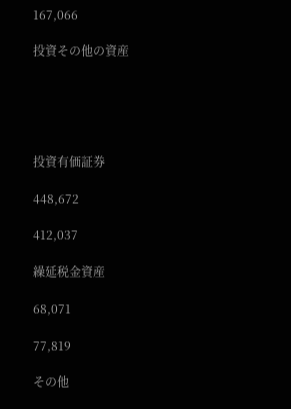167,066

投資その他の資産





投資有価証券

448,672

412,037

繰延税金資産

68,071

77,819

その他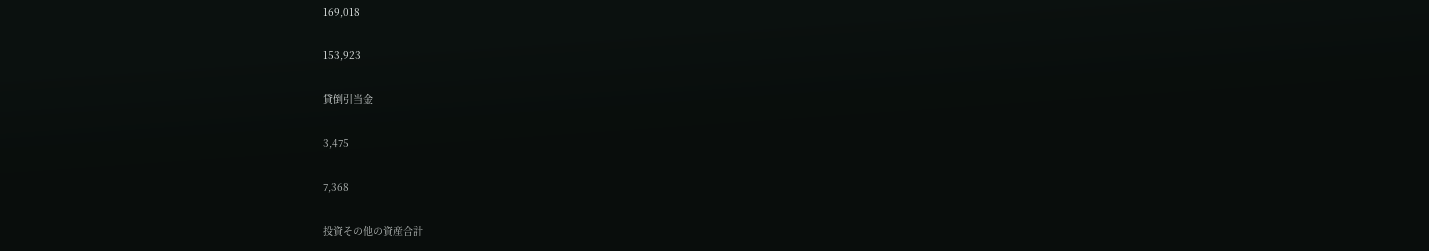169,018

153,923

貸倒引当金

3,475

7,368

投資その他の資産合計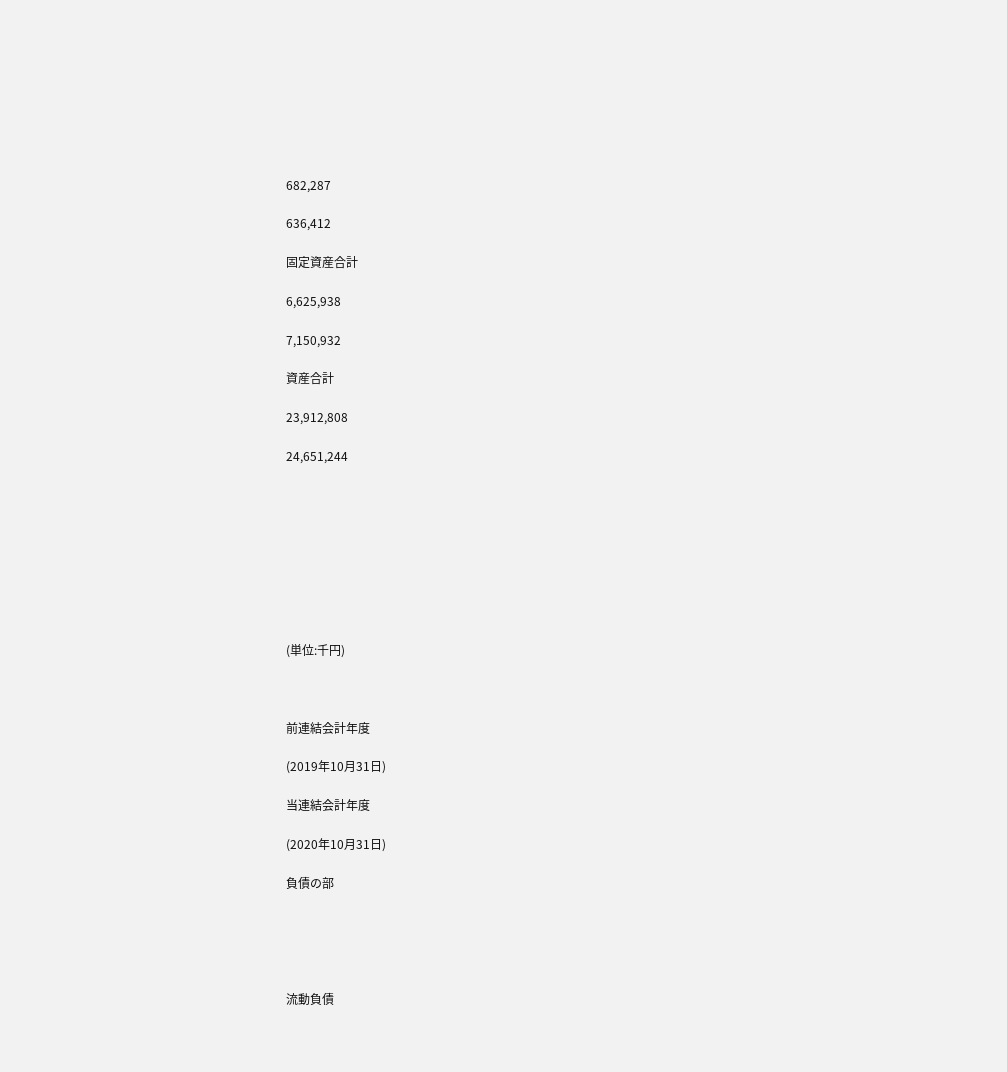682,287

636,412

固定資産合計

6,625,938

7,150,932

資産合計

23,912,808

24,651,244









(単位:千円)



前連結会計年度

(2019年10月31日)

当連結会計年度

(2020年10月31日)

負債の部





流動負債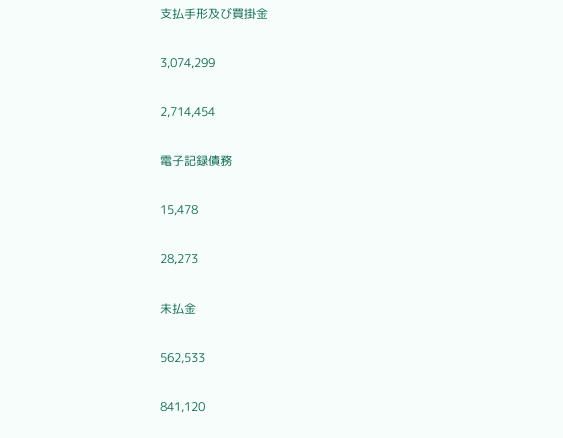支払手形及び買掛金

3,074,299

2,714,454

電子記録債務

15,478

28,273

未払金

562,533

841,120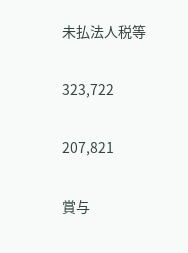未払法人税等

323,722

207,821

賞与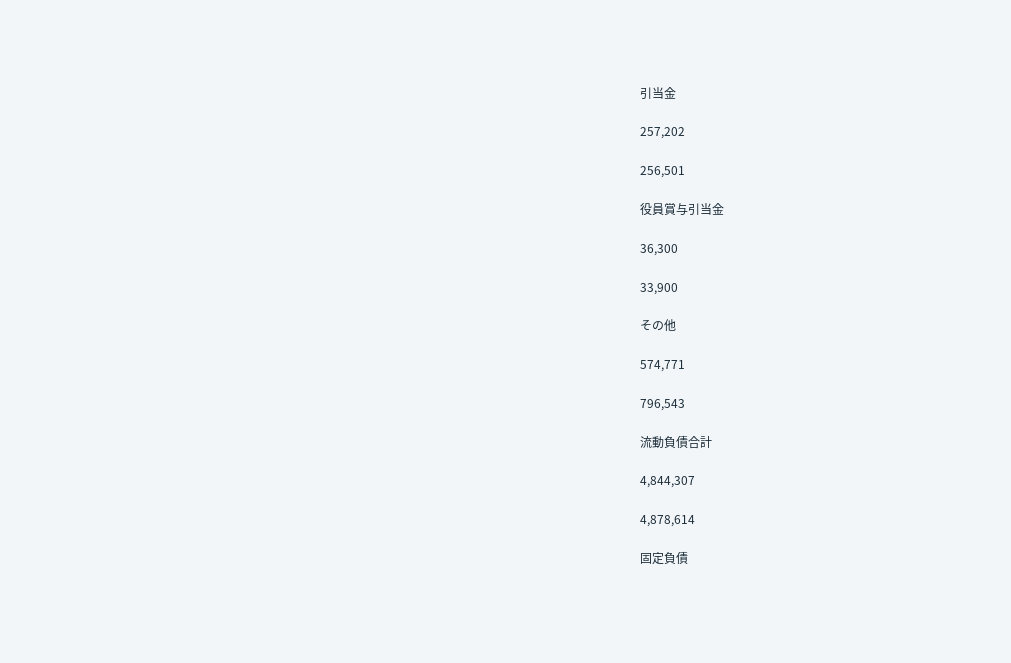引当金

257,202

256,501

役員賞与引当金

36,300

33,900

その他

574,771

796,543

流動負債合計

4,844,307

4,878,614

固定負債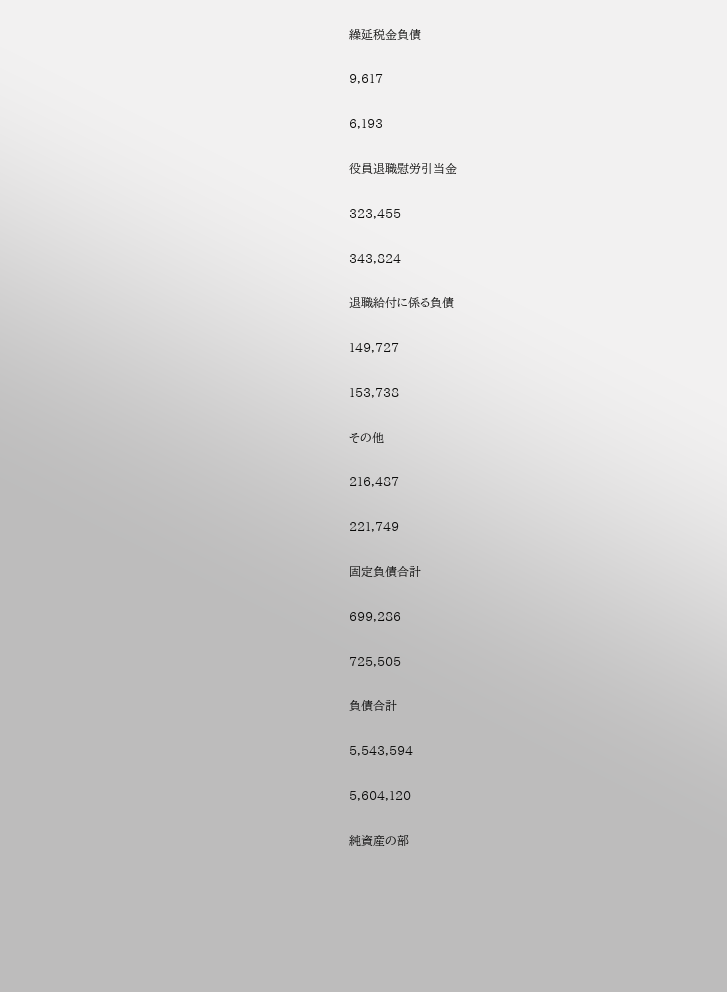繰延税金負債

9,617

6,193

役員退職慰労引当金

323,455

343,824

退職給付に係る負債

149,727

153,738

その他

216,487

221,749

固定負債合計

699,286

725,505

負債合計

5,543,594

5,604,120

純資産の部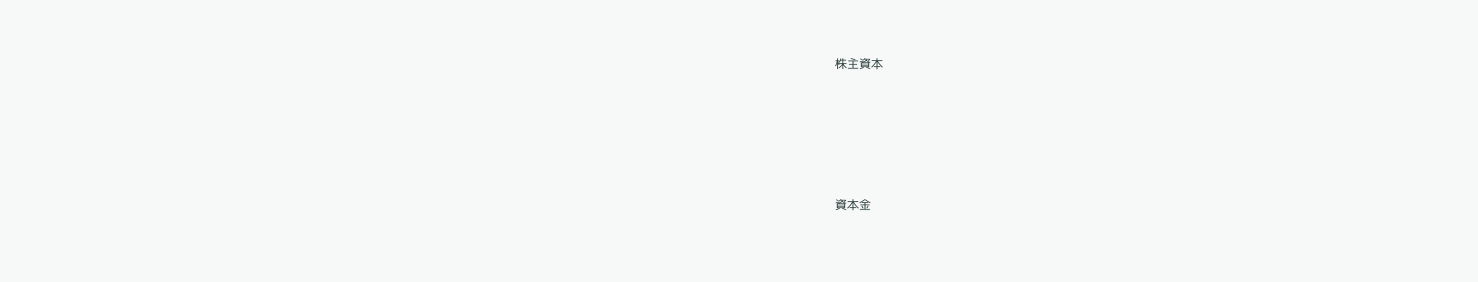株主資本





資本金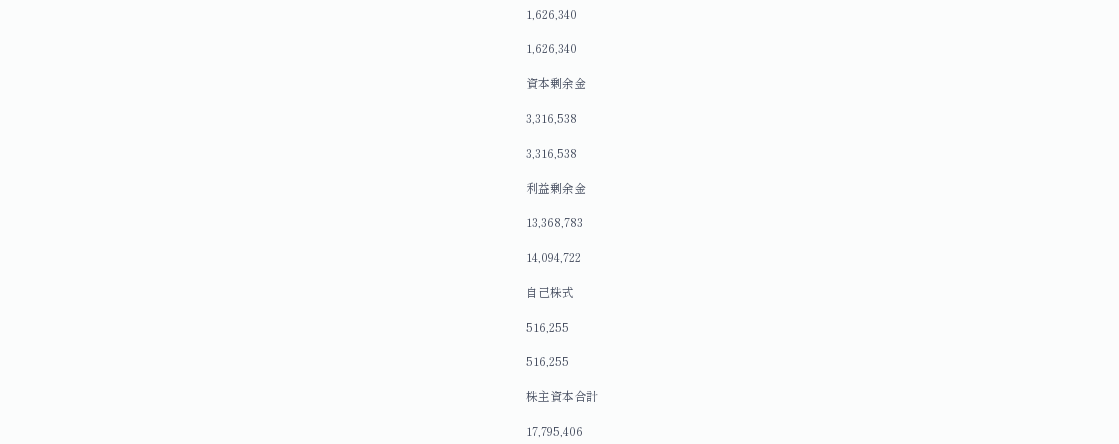1,626,340

1,626,340

資本剰余金

3,316,538

3,316,538

利益剰余金

13,368,783

14,094,722

自己株式

516,255

516,255

株主資本合計

17,795,406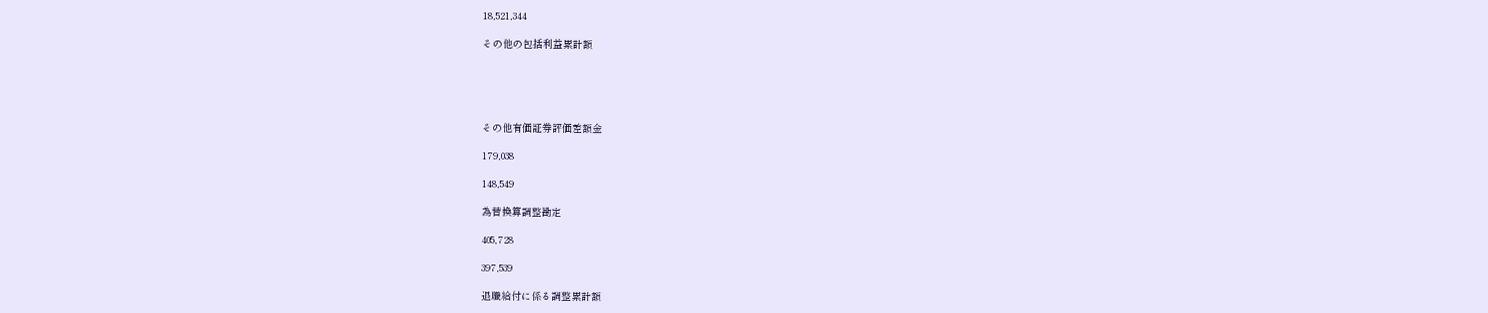18,521,344

その他の包括利益累計額





その他有価証券評価差額金

179,038

148,549

為替換算調整勘定

405,728

397,539

退職給付に係る調整累計額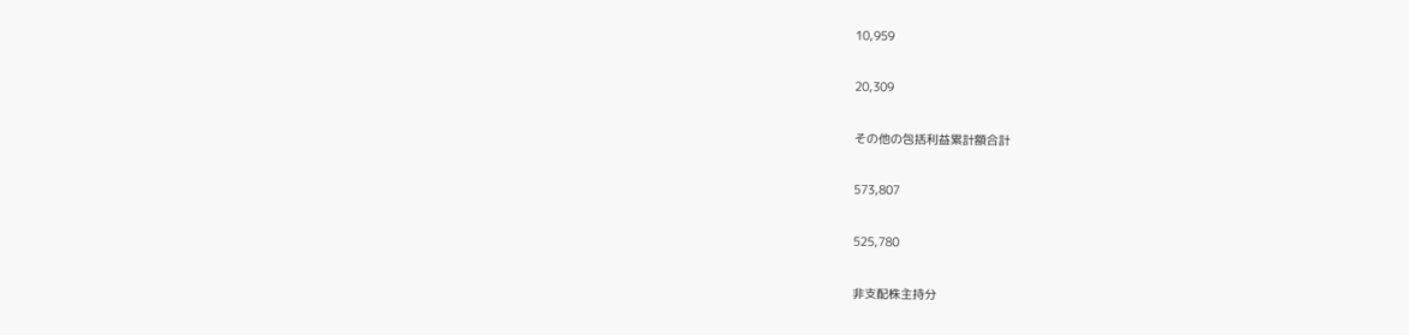10,959

20,309

その他の包括利益累計額合計

573,807

525,780

非支配株主持分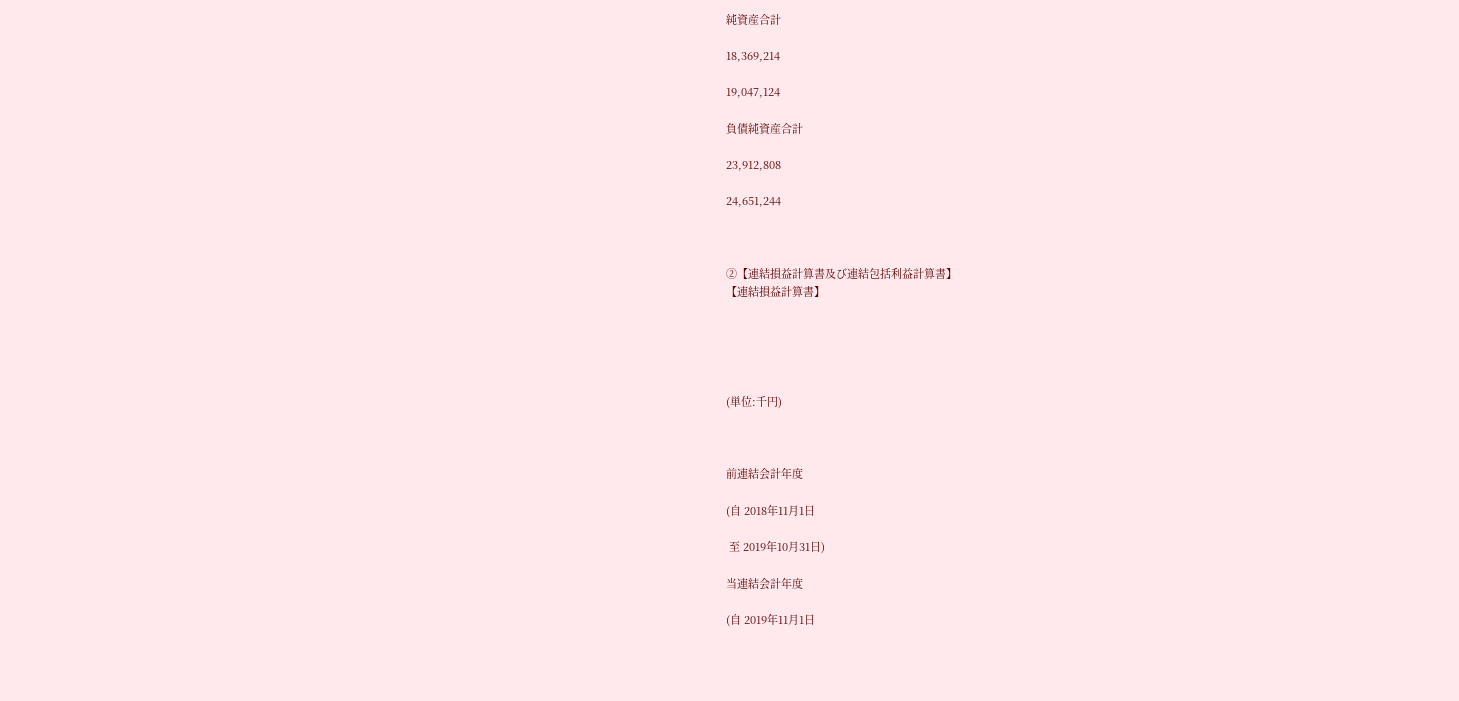純資産合計

18,369,214

19,047,124

負債純資産合計

23,912,808

24,651,244



②【連結損益計算書及び連結包括利益計算書】
【連結損益計算書】





(単位:千円)



前連結会計年度

(自 2018年11月1日

 至 2019年10月31日)

当連結会計年度

(自 2019年11月1日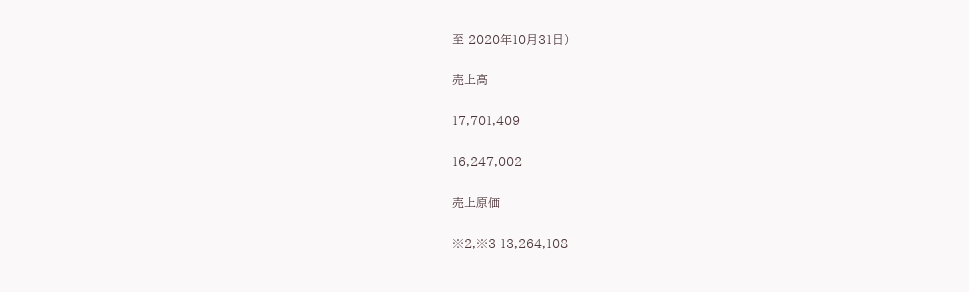至 2020年10月31日)

売上高

17,701,409

16,247,002

売上原価

※2,※3 13,264,108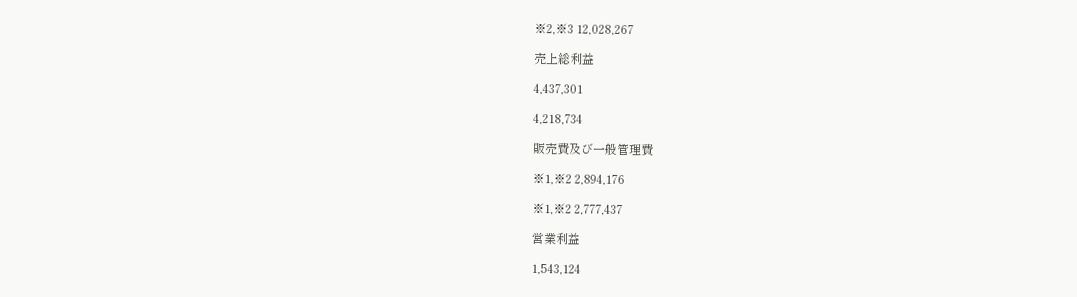※2,※3 12,028,267

売上総利益

4,437,301

4,218,734

販売費及び一般管理費

※1,※2 2,894,176

※1,※2 2,777,437

営業利益

1,543,124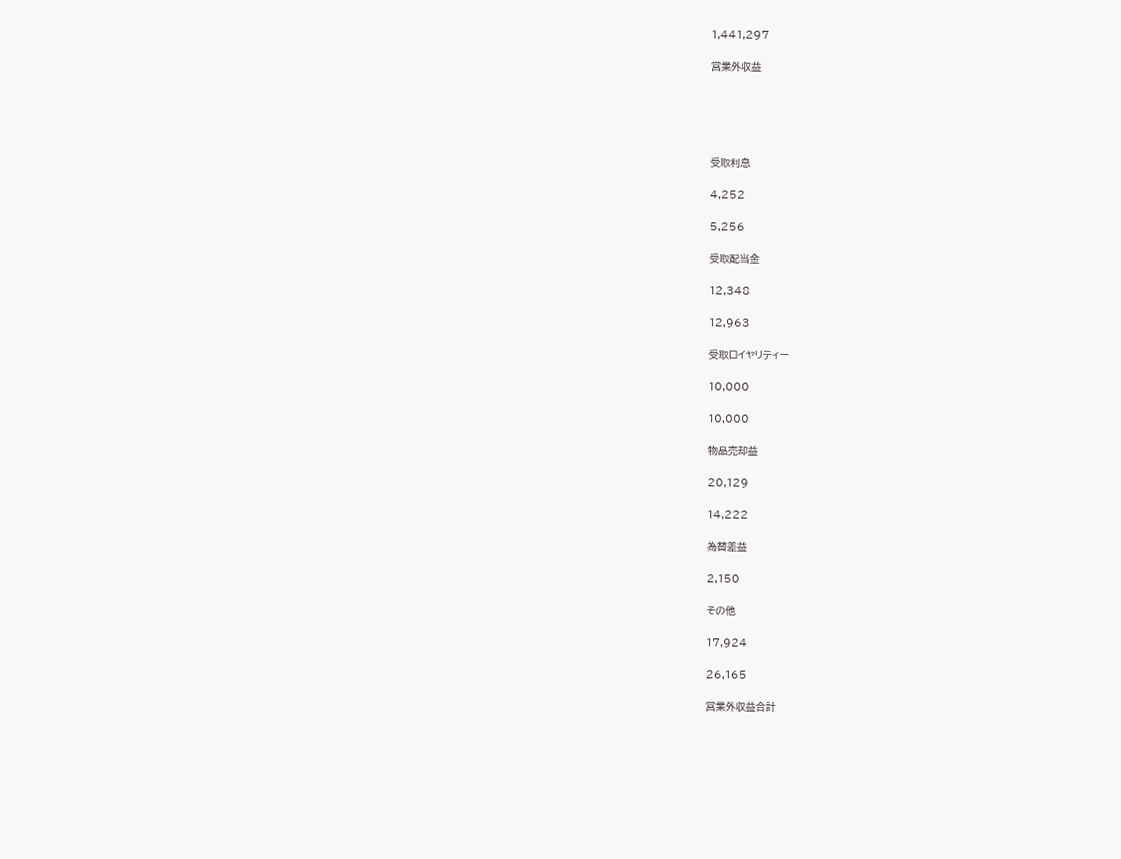1,441,297

営業外収益





受取利息

4,252

5,256

受取配当金

12,348

12,963

受取ロイヤリティー

10,000

10,000

物品売却益

20,129

14,222

為替差益

2,150

その他

17,924

26,165

営業外収益合計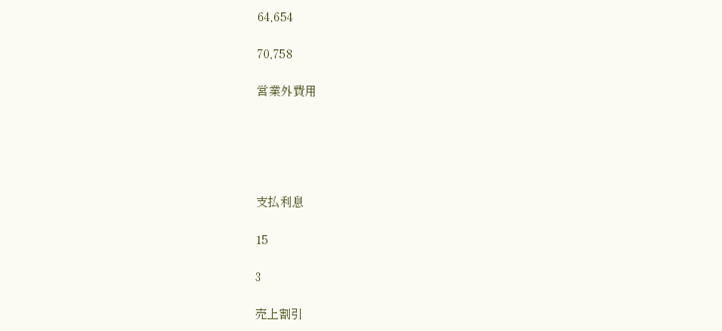64,654

70,758

営業外費用





支払利息

15

3

売上割引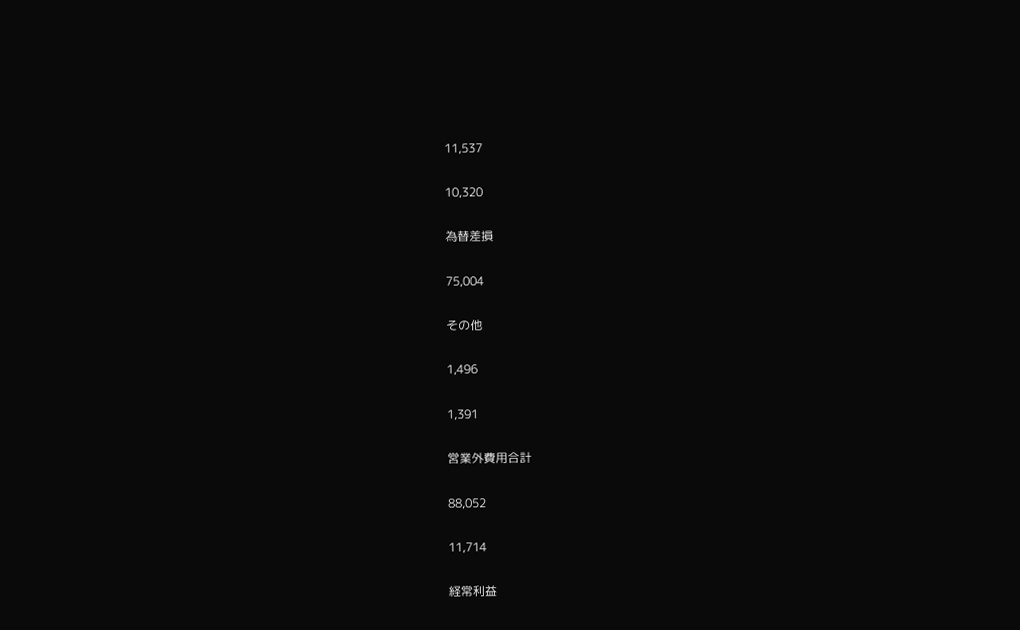11,537

10,320

為替差損

75,004

その他

1,496

1,391

営業外費用合計

88,052

11,714

経常利益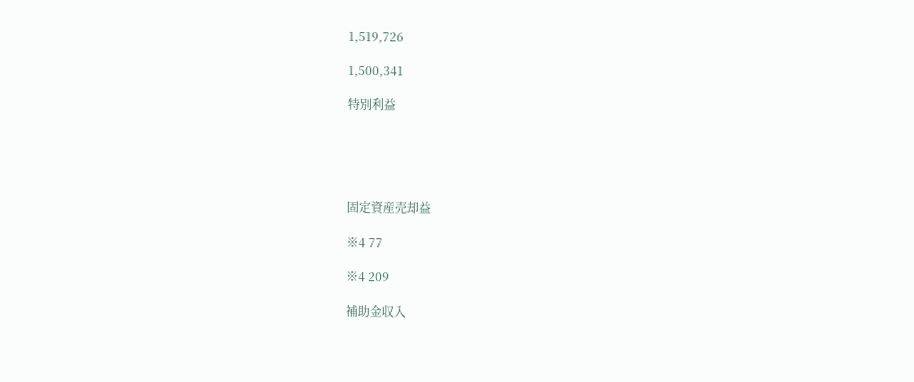1,519,726

1,500,341

特別利益





固定資産売却益

※4 77

※4 209

補助金収入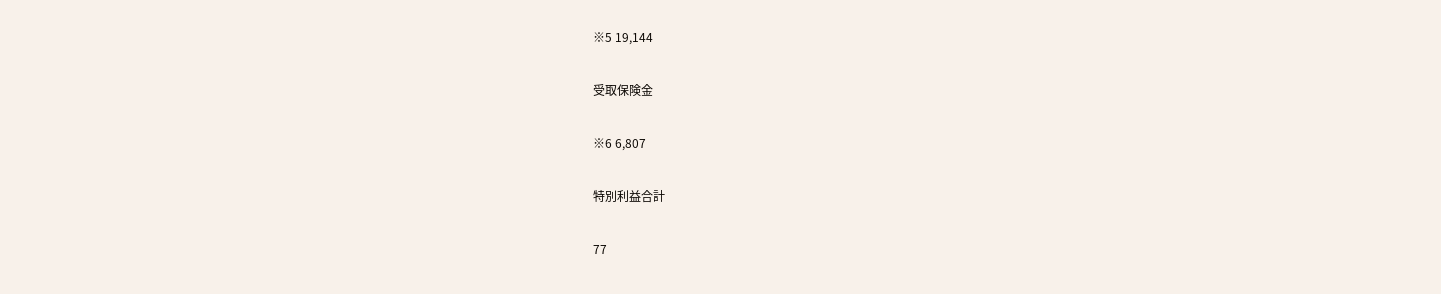※5 19,144

受取保険金

※6 6,807

特別利益合計

77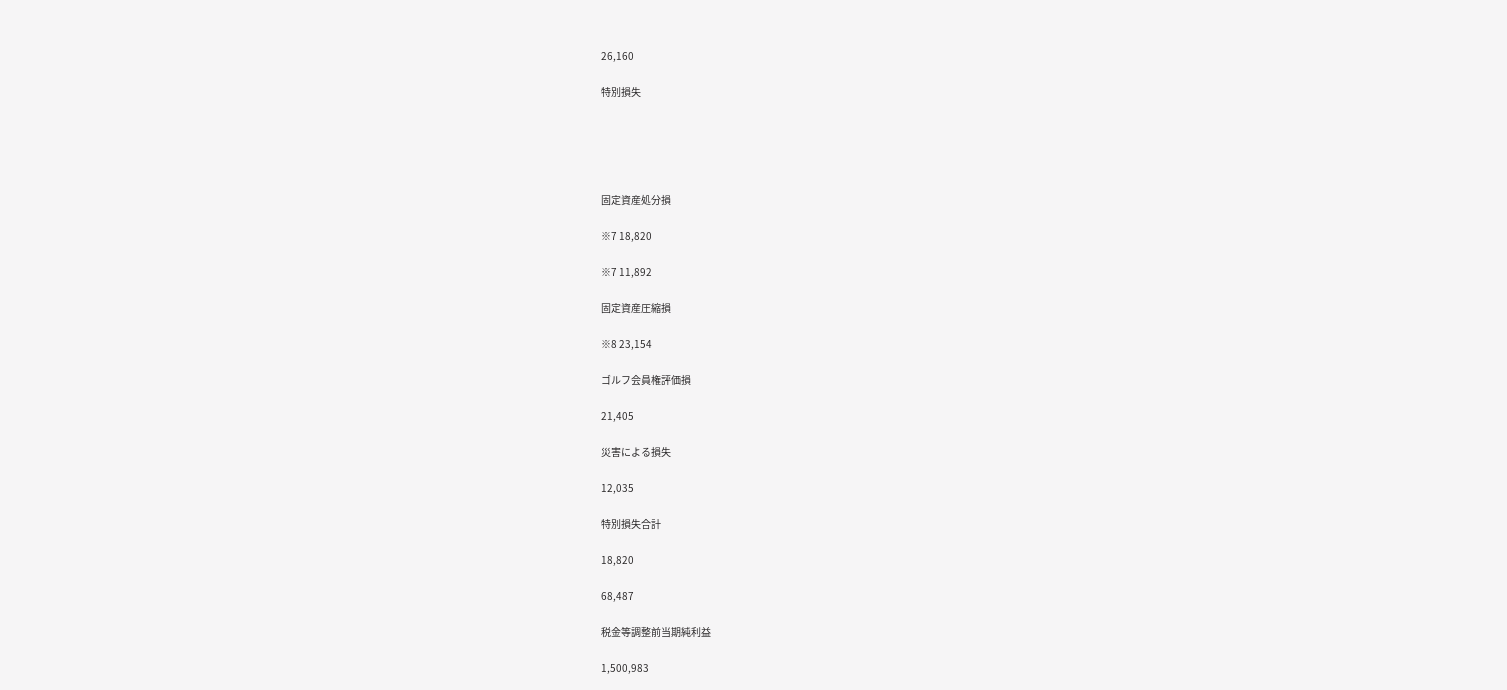26,160

特別損失





固定資産処分損

※7 18,820

※7 11,892

固定資産圧縮損

※8 23,154

ゴルフ会員権評価損

21,405

災害による損失

12,035

特別損失合計

18,820

68,487

税金等調整前当期純利益

1,500,983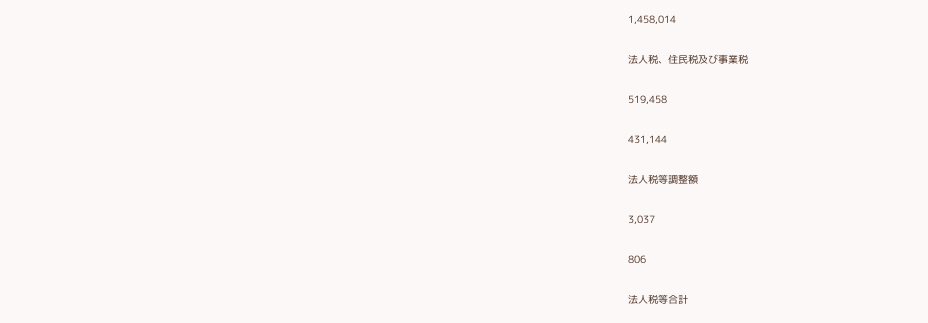1,458,014

法人税、住民税及び事業税

519,458

431,144

法人税等調整額

3,037

806

法人税等合計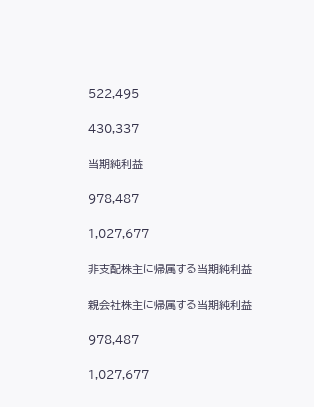522,495

430,337

当期純利益

978,487

1,027,677

非支配株主に帰属する当期純利益

親会社株主に帰属する当期純利益

978,487

1,027,677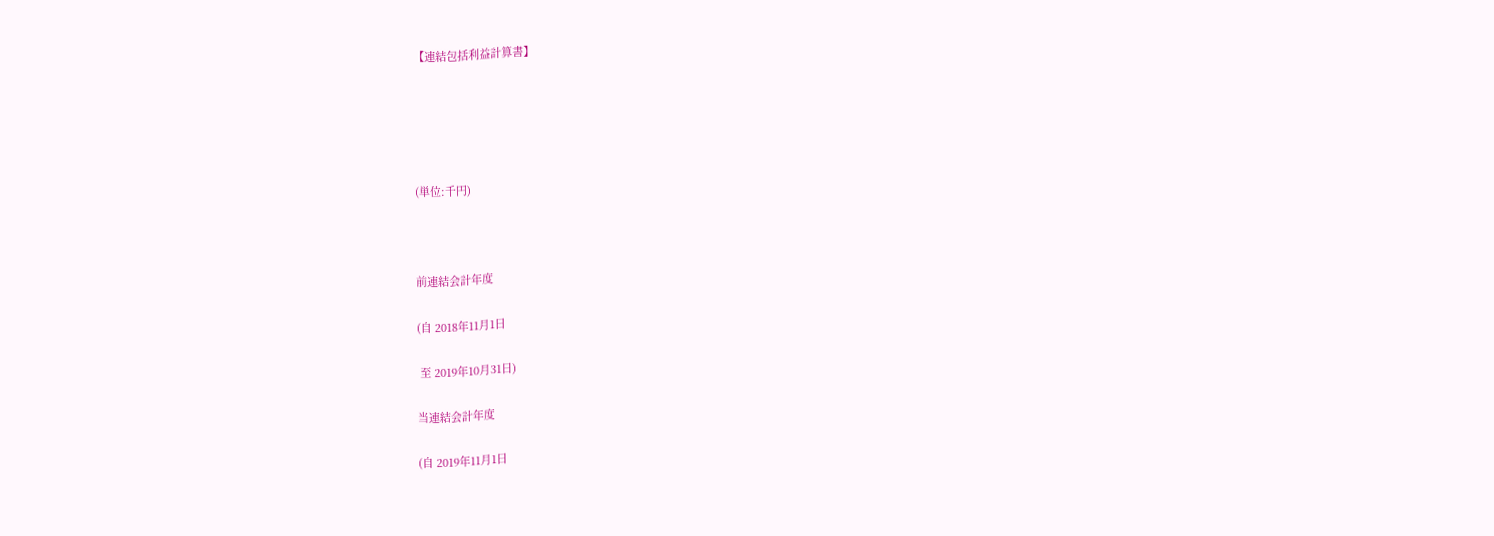【連結包括利益計算書】





(単位:千円)



前連結会計年度

(自 2018年11月1日

 至 2019年10月31日)

当連結会計年度

(自 2019年11月1日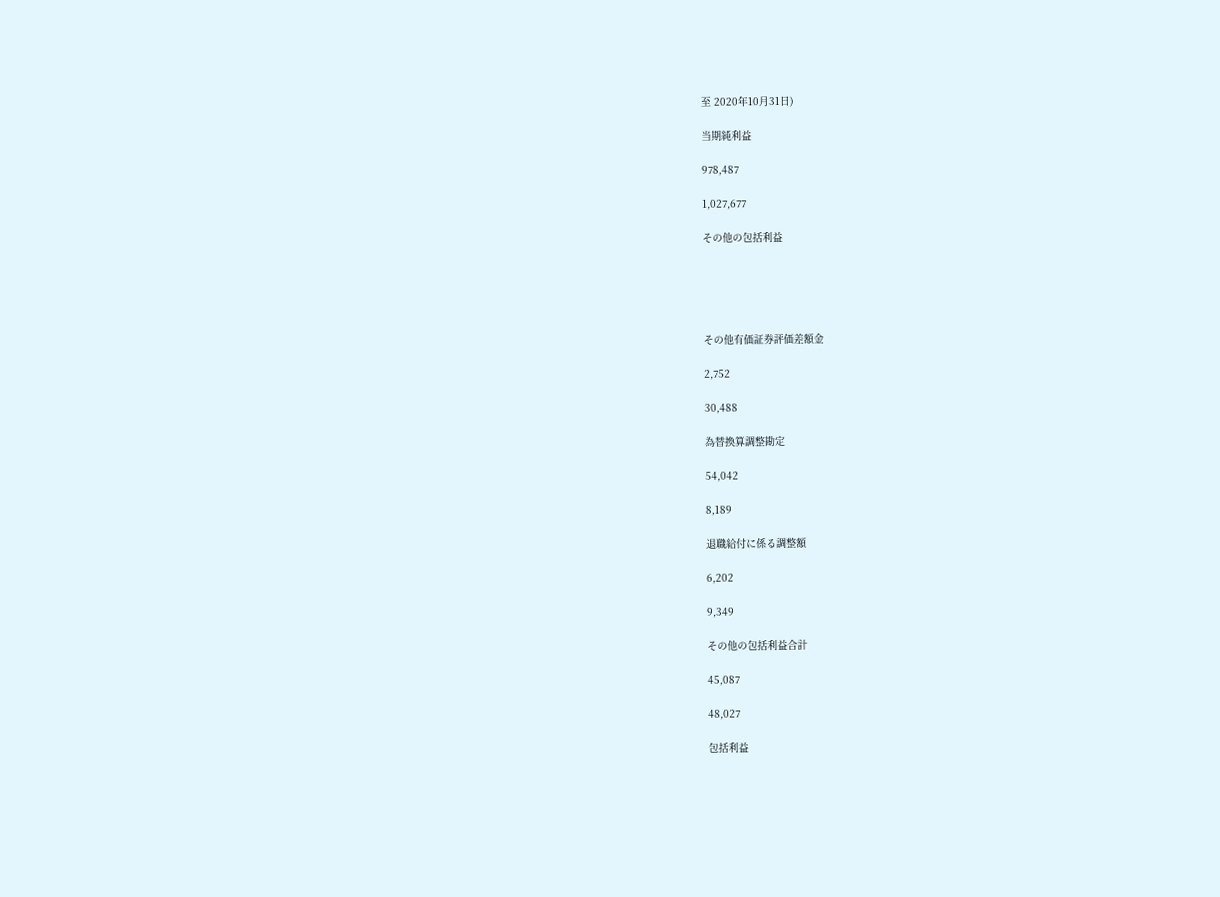至 2020年10月31日)

当期純利益

978,487

1,027,677

その他の包括利益





その他有価証券評価差額金

2,752

30,488

為替換算調整勘定

54,042

8,189

退職給付に係る調整額

6,202

9,349

その他の包括利益合計

45,087

48,027

包括利益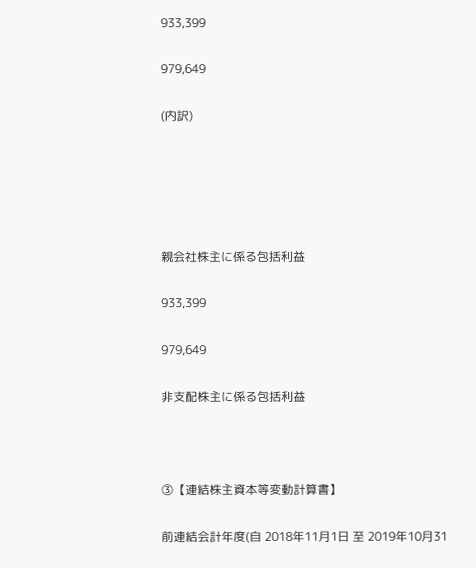933,399

979,649

(内訳)





親会社株主に係る包括利益

933,399

979,649

非支配株主に係る包括利益



③【連結株主資本等変動計算書】

前連結会計年度(自 2018年11月1日 至 2019年10月31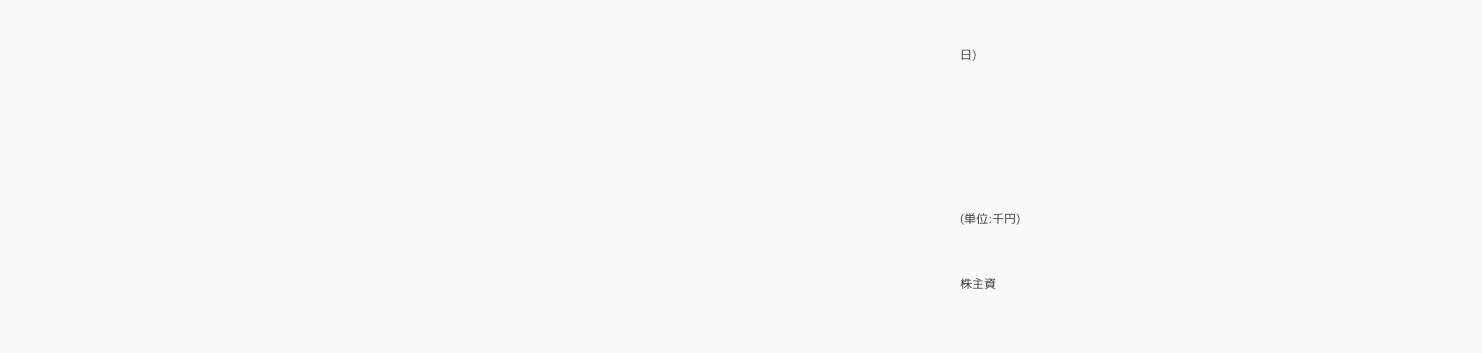日)









(単位:千円)



株主資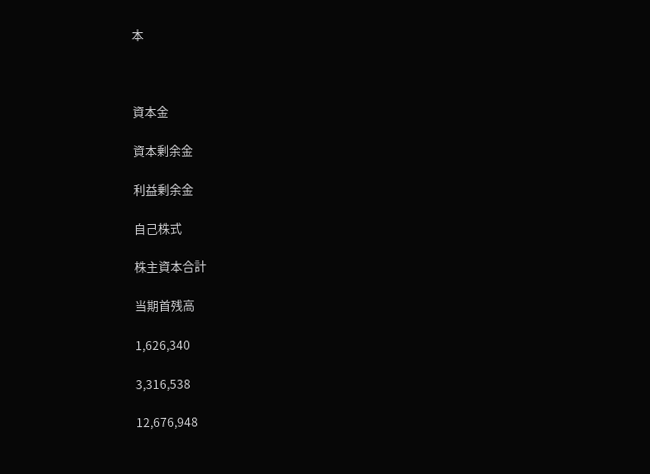本



資本金

資本剰余金

利益剰余金

自己株式

株主資本合計

当期首残高

1,626,340

3,316,538

12,676,948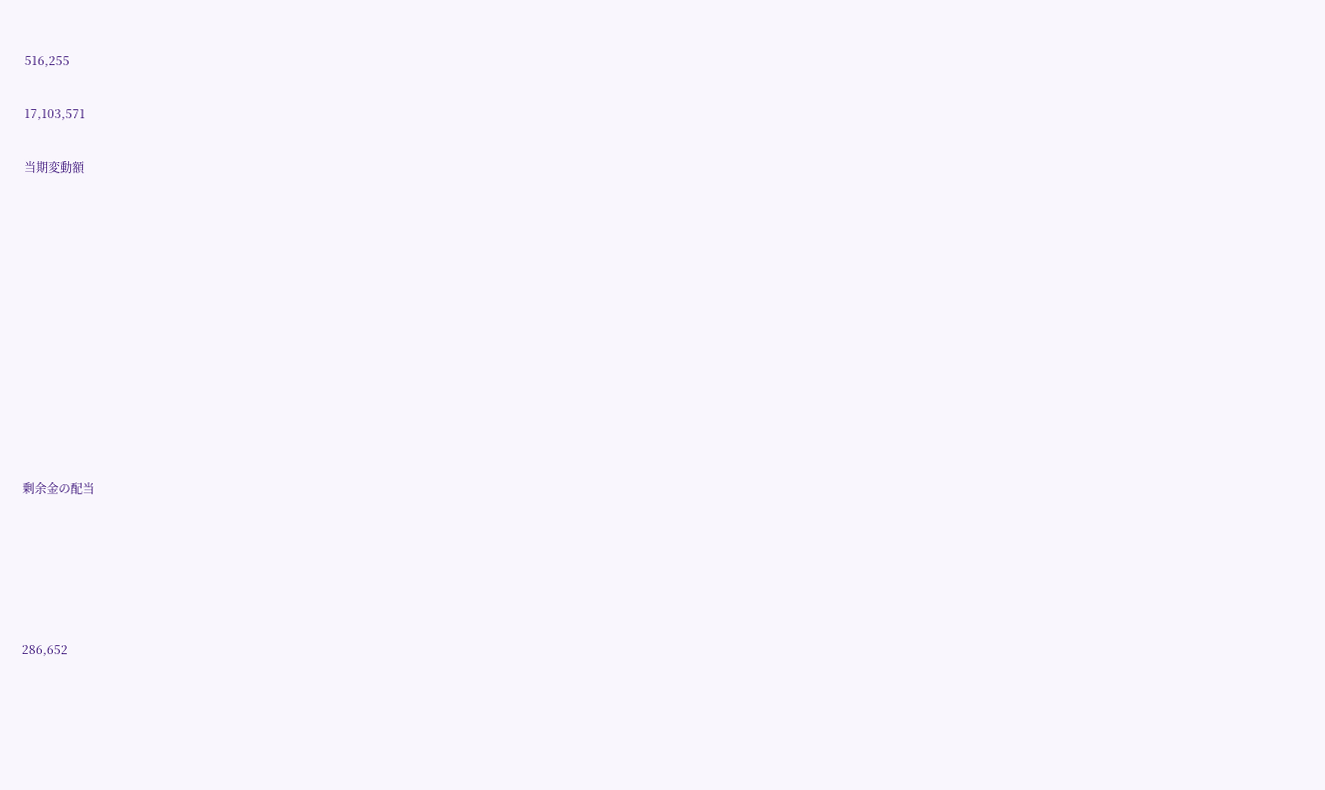516,255

17,103,571

当期変動額











剰余金の配当





286,652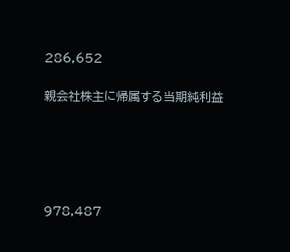286,652

親会社株主に帰属する当期純利益





978,487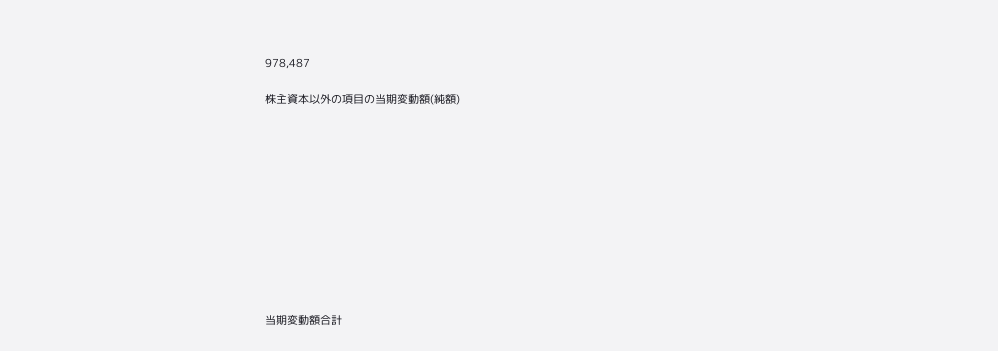978,487

株主資本以外の項目の当期変動額(純額)











当期変動額合計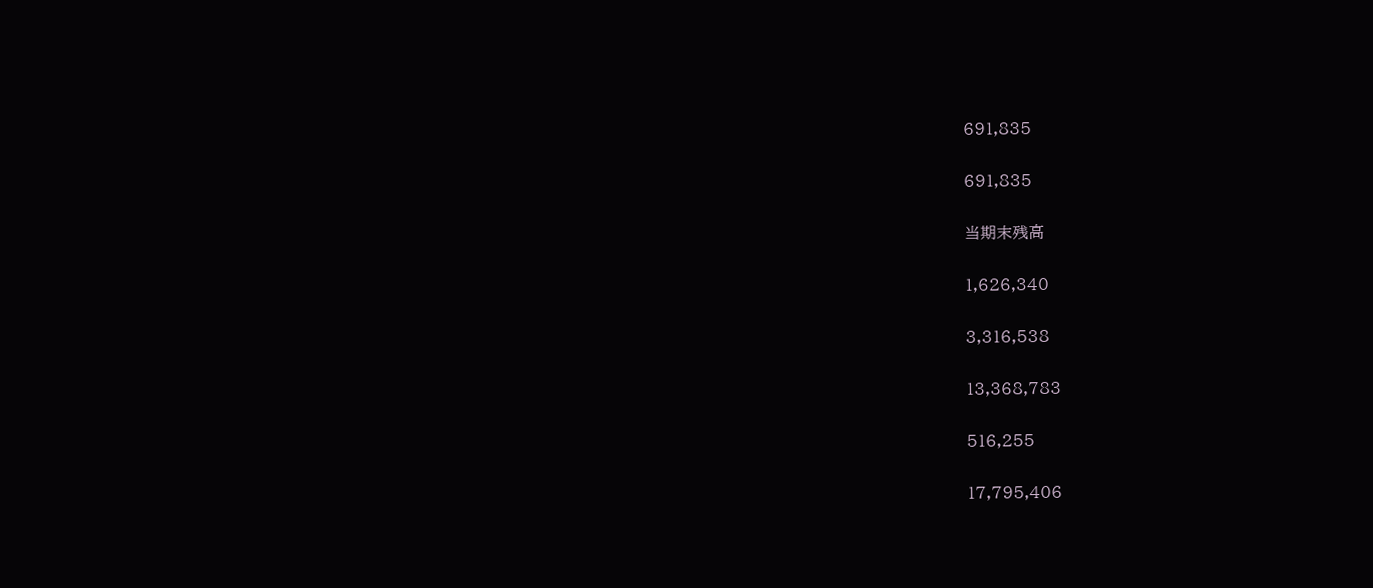691,835

691,835

当期末残高

1,626,340

3,316,538

13,368,783

516,255

17,795,406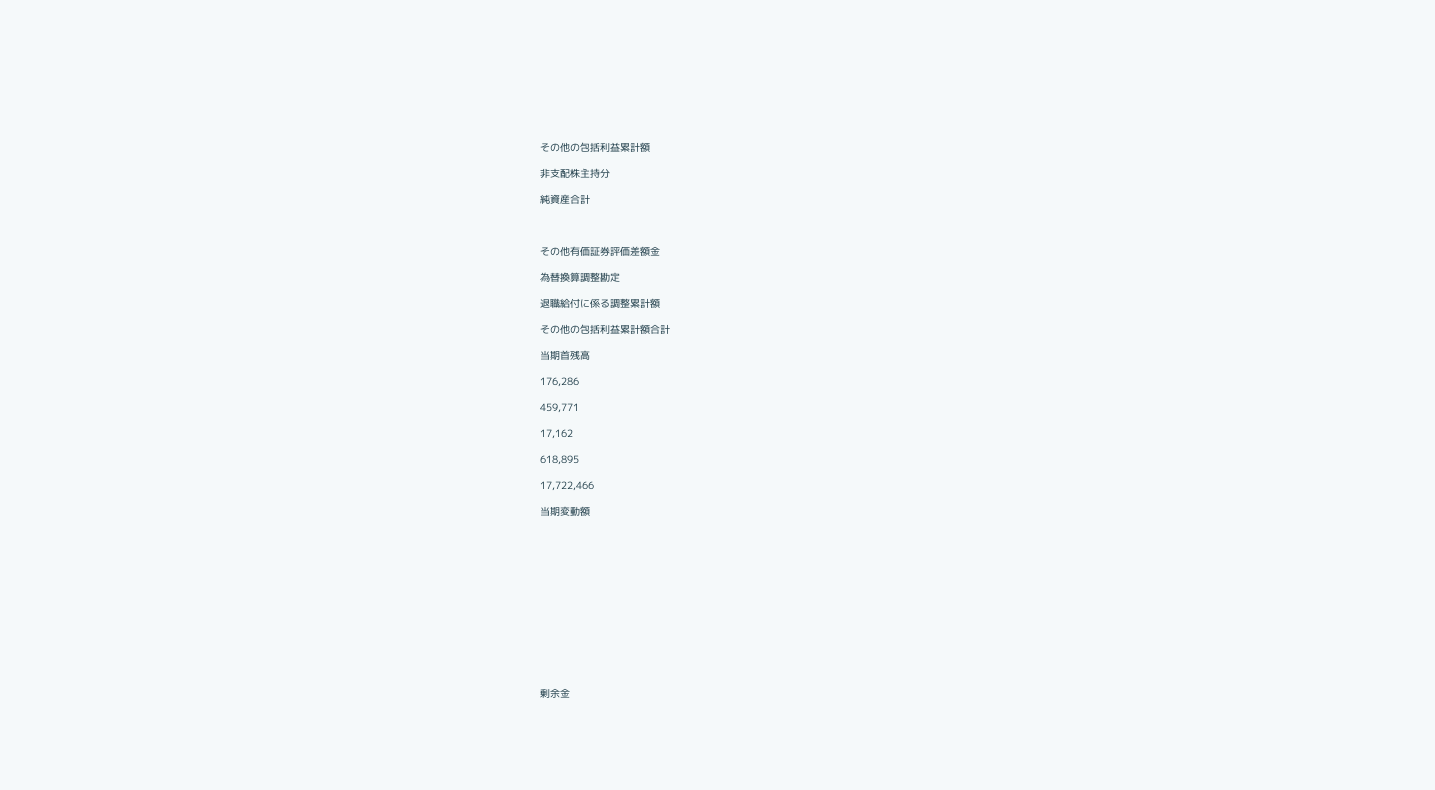その他の包括利益累計額

非支配株主持分

純資産合計



その他有価証券評価差額金

為替換算調整勘定

退職給付に係る調整累計額

その他の包括利益累計額合計

当期首残高

176,286

459,771

17,162

618,895

17,722,466

当期変動額













剰余金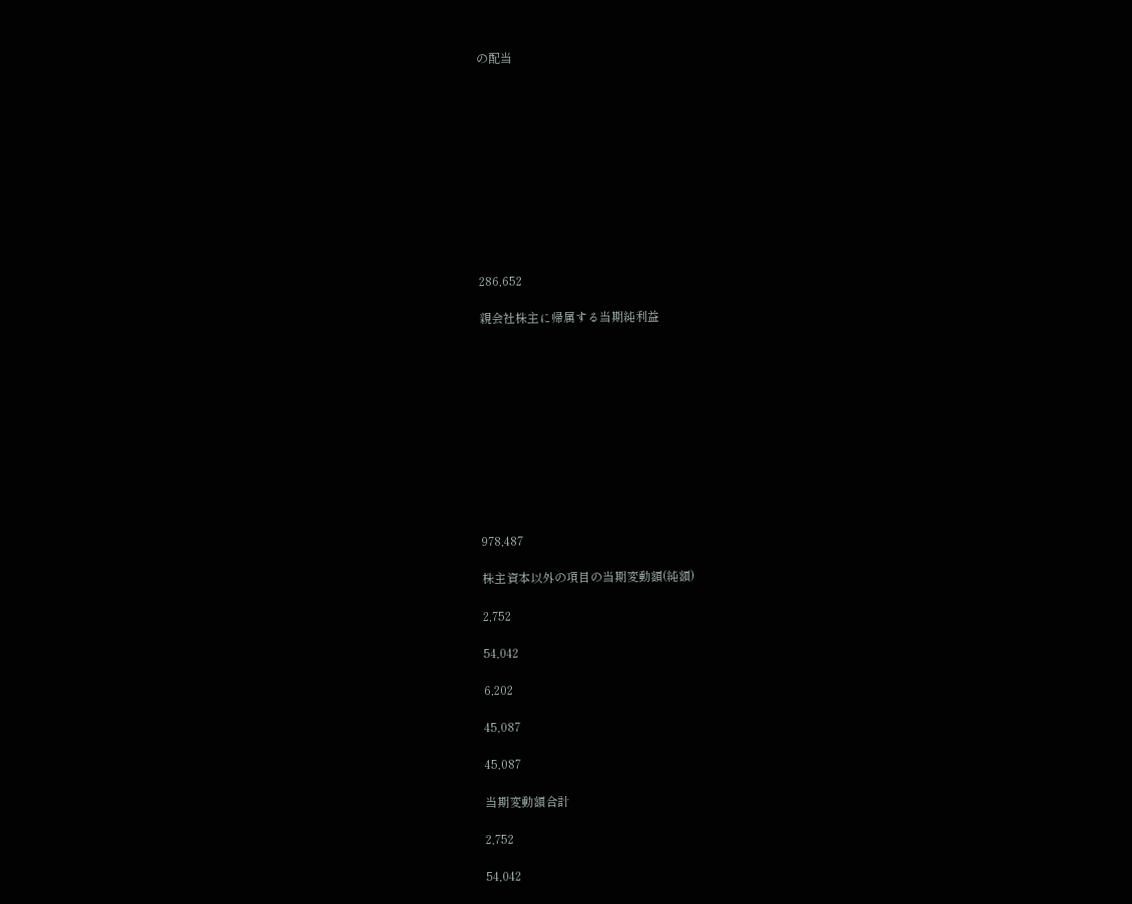の配当











286,652

親会社株主に帰属する当期純利益











978,487

株主資本以外の項目の当期変動額(純額)

2,752

54,042

6,202

45,087

45,087

当期変動額合計

2,752

54,042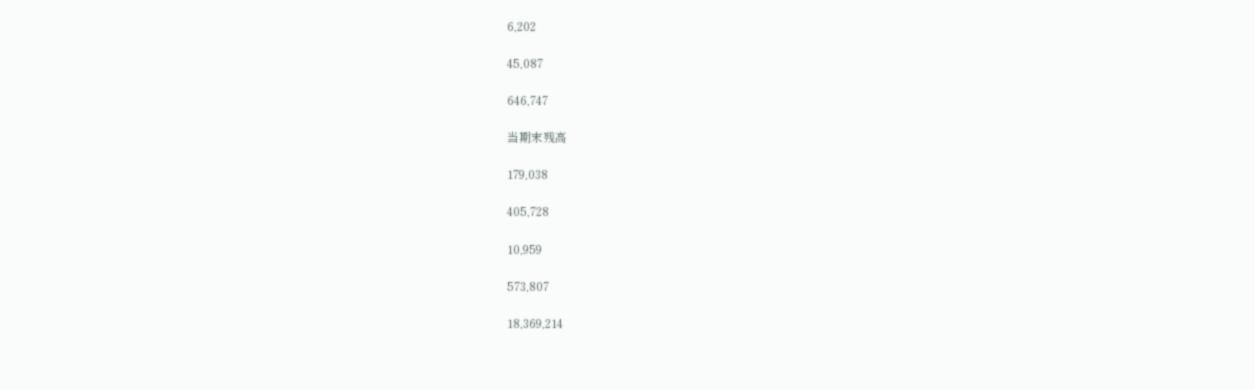6,202

45,087

646,747

当期末残高

179,038

405,728

10,959

573,807

18,369,214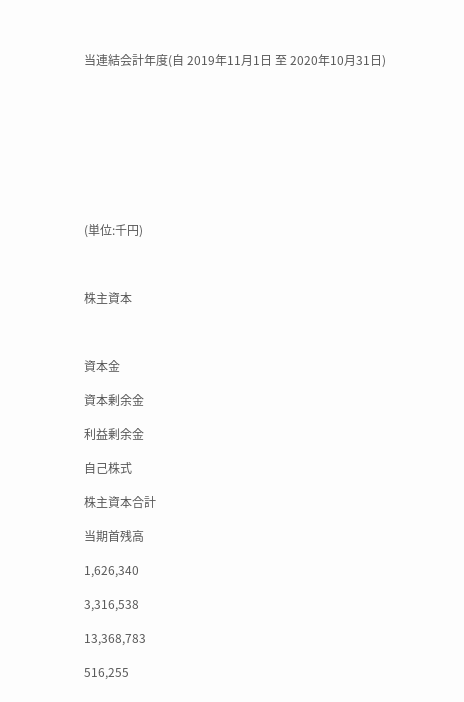当連結会計年度(自 2019年11月1日 至 2020年10月31日)









(単位:千円)



株主資本



資本金

資本剰余金

利益剰余金

自己株式

株主資本合計

当期首残高

1,626,340

3,316,538

13,368,783

516,255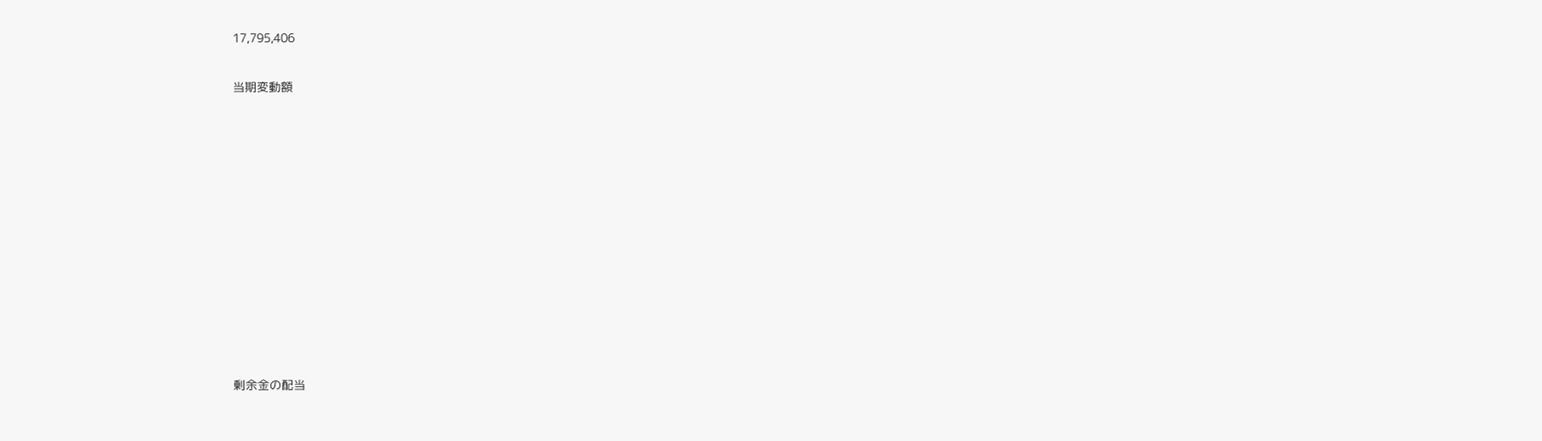17,795,406

当期変動額











剰余金の配当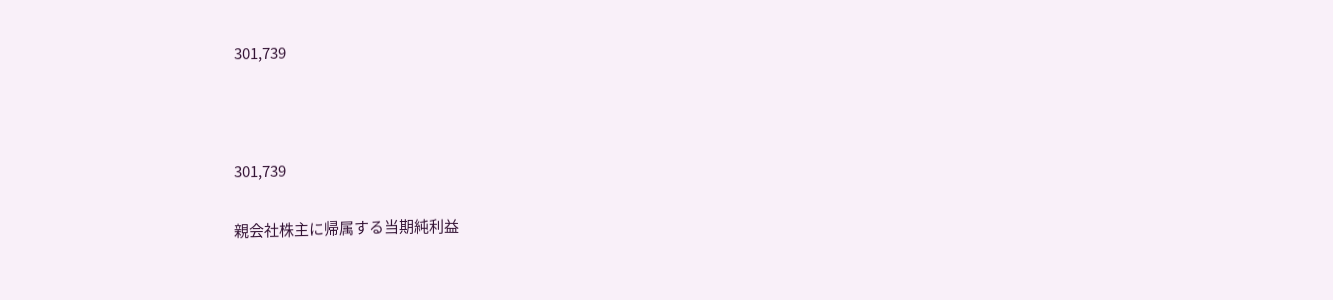301,739



301,739

親会社株主に帰属する当期純利益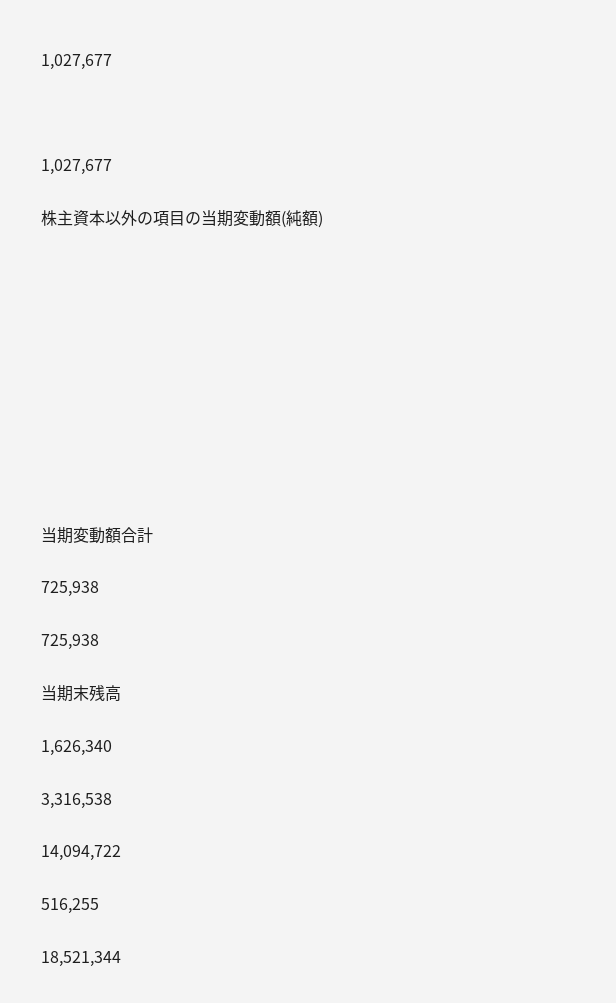1,027,677



1,027,677

株主資本以外の項目の当期変動額(純額)











当期変動額合計

725,938

725,938

当期末残高

1,626,340

3,316,538

14,094,722

516,255

18,521,344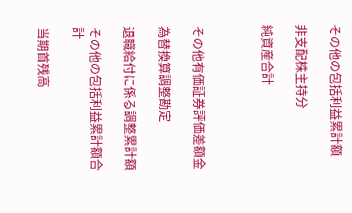その他の包括利益累計額

非支配株主持分

純資産合計



その他有価証券評価差額金

為替換算調整勘定

退職給付に係る調整累計額

その他の包括利益累計額合計

当期首残高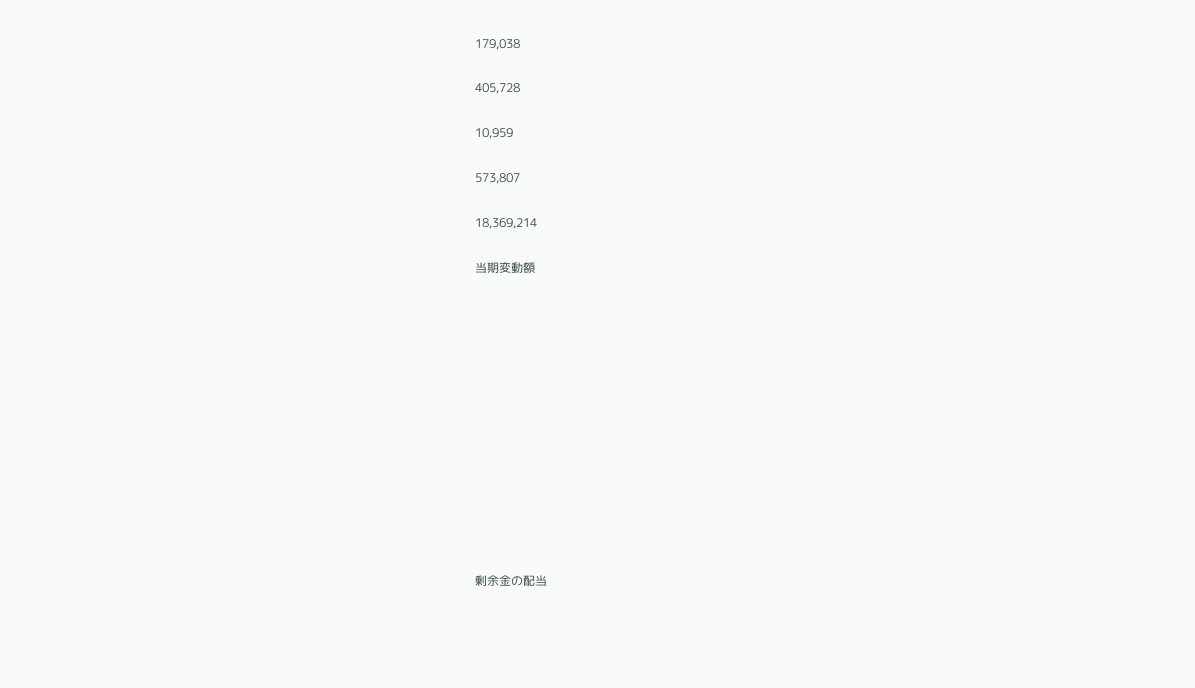179,038

405,728

10,959

573,807

18,369,214

当期変動額













剰余金の配当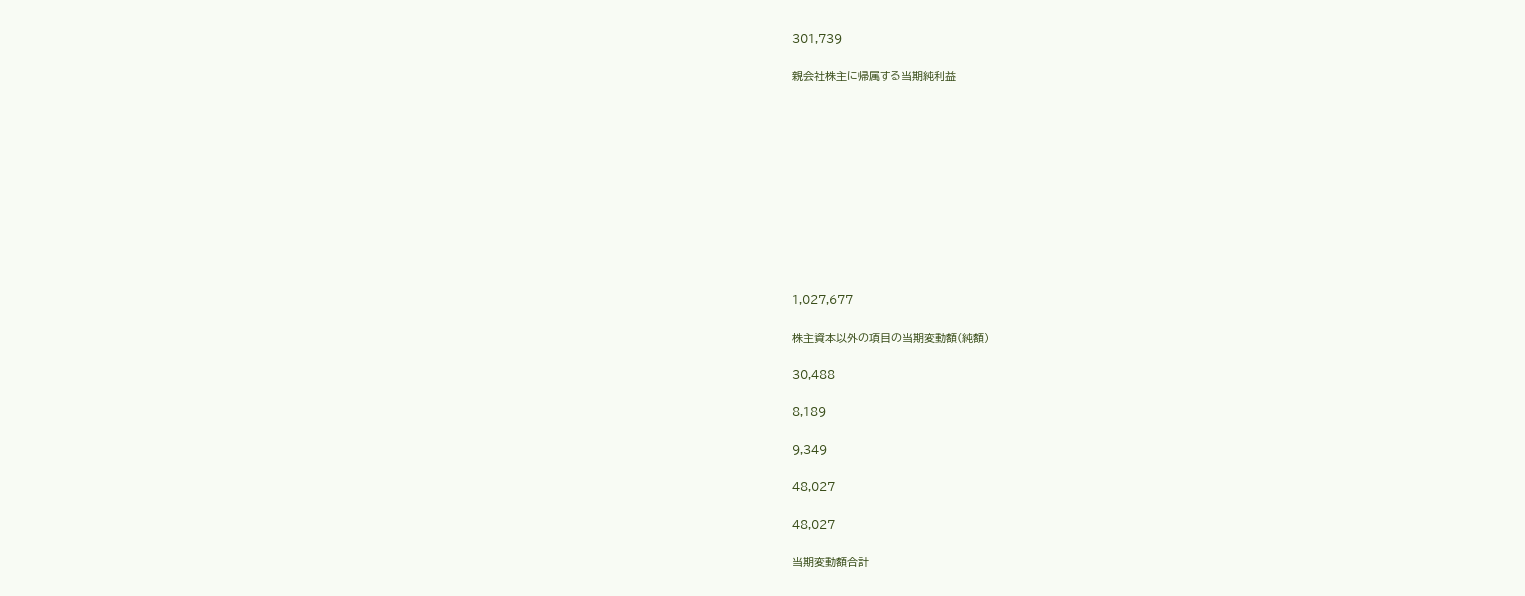301,739

親会社株主に帰属する当期純利益











1,027,677

株主資本以外の項目の当期変動額(純額)

30,488

8,189

9,349

48,027

48,027

当期変動額合計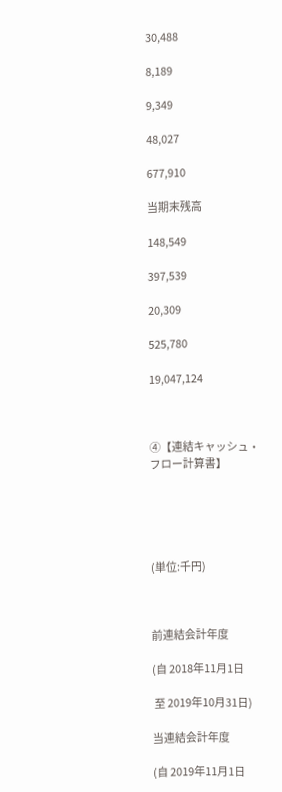30,488

8,189

9,349

48,027

677,910

当期末残高

148,549

397,539

20,309

525,780

19,047,124



④【連結キャッシュ・フロー計算書】





(単位:千円)



前連結会計年度

(自 2018年11月1日

 至 2019年10月31日)

当連結会計年度

(自 2019年11月1日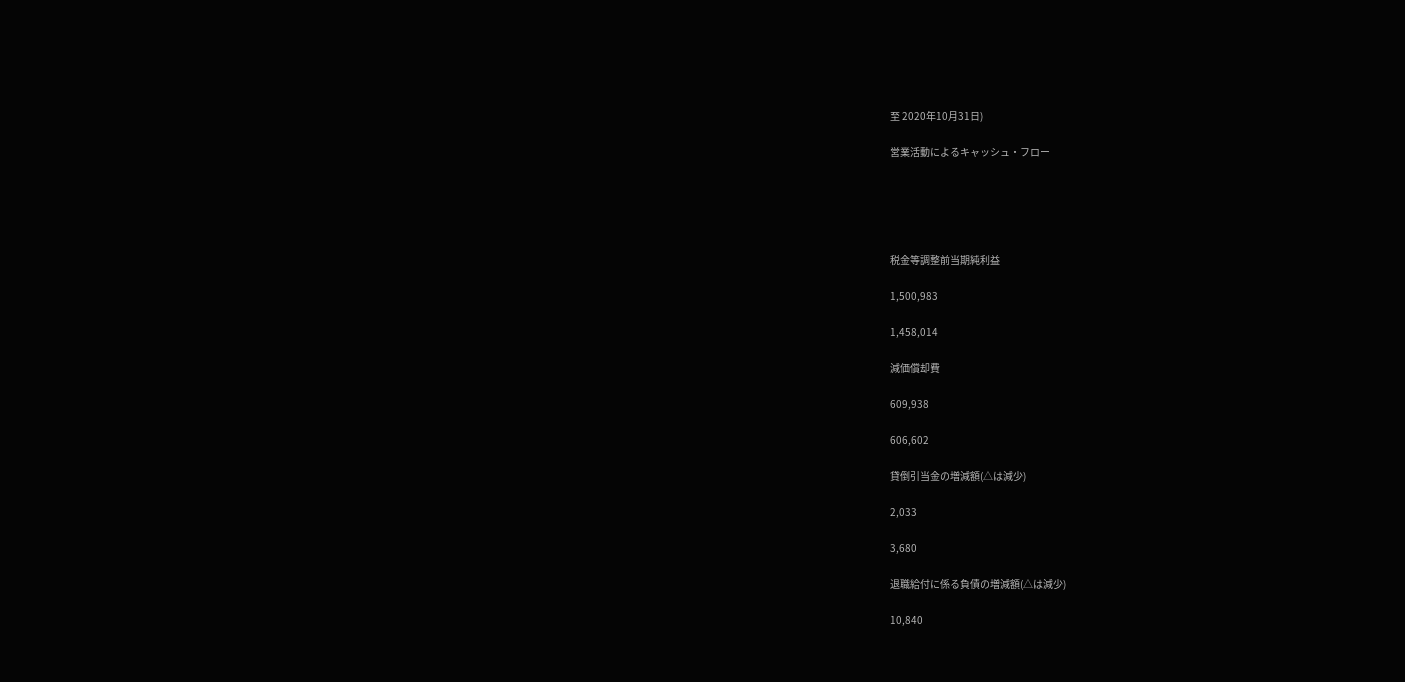至 2020年10月31日)

営業活動によるキャッシュ・フロー





税金等調整前当期純利益

1,500,983

1,458,014

減価償却費

609,938

606,602

貸倒引当金の増減額(△は減少)

2,033

3,680

退職給付に係る負債の増減額(△は減少)

10,840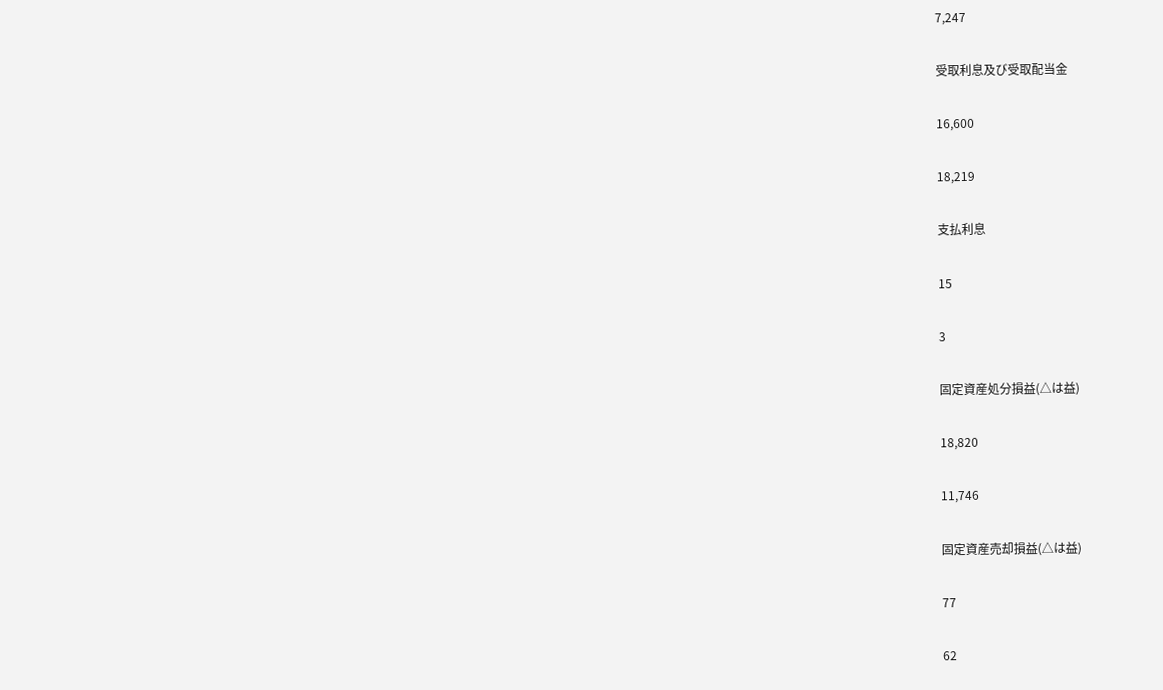7,247

受取利息及び受取配当金

16,600

18,219

支払利息

15

3

固定資産処分損益(△は益)

18,820

11,746

固定資産売却損益(△は益)

77

62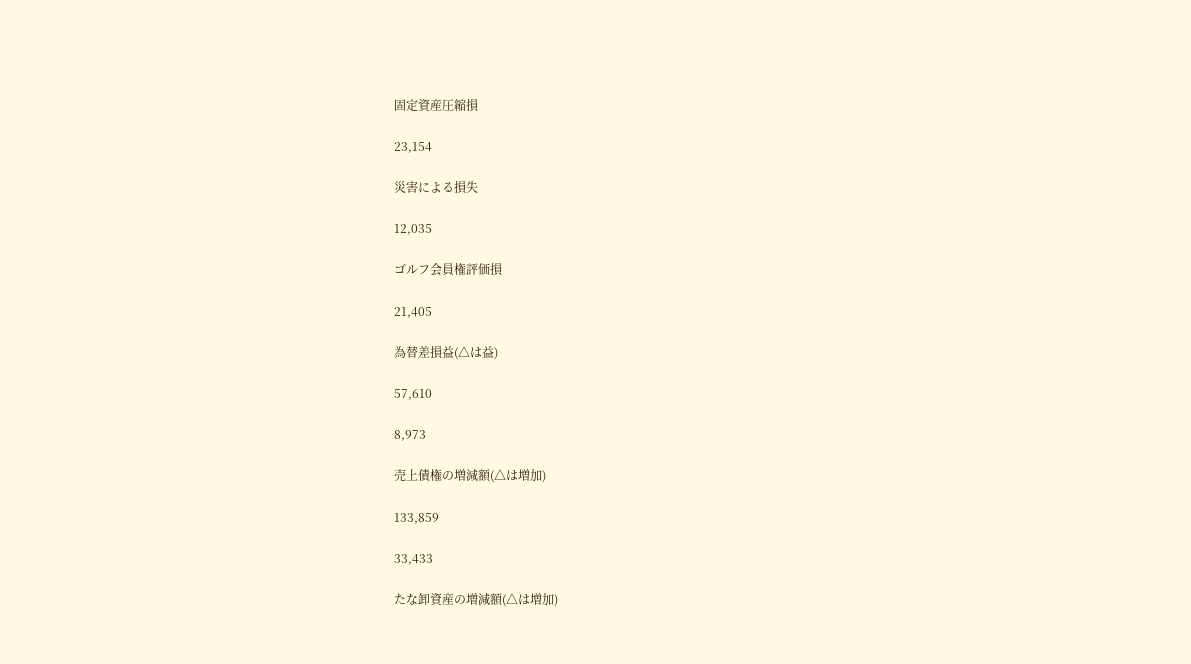固定資産圧縮損

23,154

災害による損失

12,035

ゴルフ会員権評価損

21,405

為替差損益(△は益)

57,610

8,973

売上債権の増減額(△は増加)

133,859

33,433

たな卸資産の増減額(△は増加)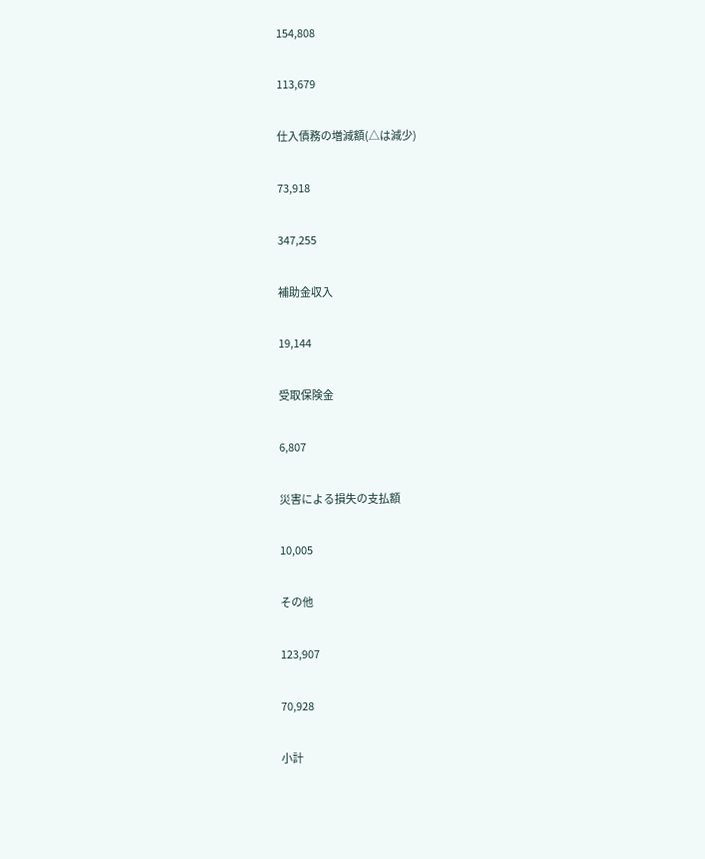154,808

113,679

仕入債務の増減額(△は減少)

73,918

347,255

補助金収入

19,144

受取保険金

6,807

災害による損失の支払額

10,005

その他

123,907

70,928

小計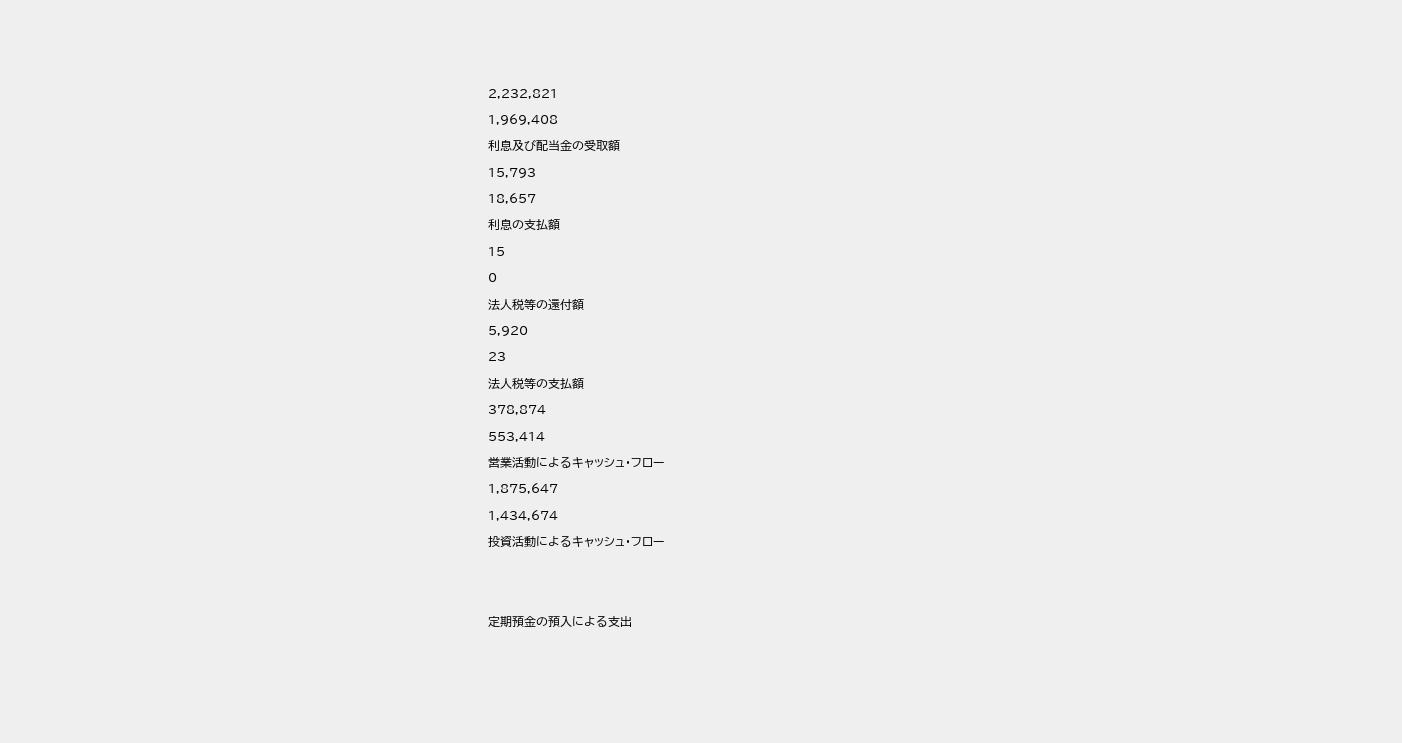2,232,821

1,969,408

利息及び配当金の受取額

15,793

18,657

利息の支払額

15

0

法人税等の還付額

5,920

23

法人税等の支払額

378,874

553,414

営業活動によるキャッシュ・フロー

1,875,647

1,434,674

投資活動によるキャッシュ・フロー





定期預金の預入による支出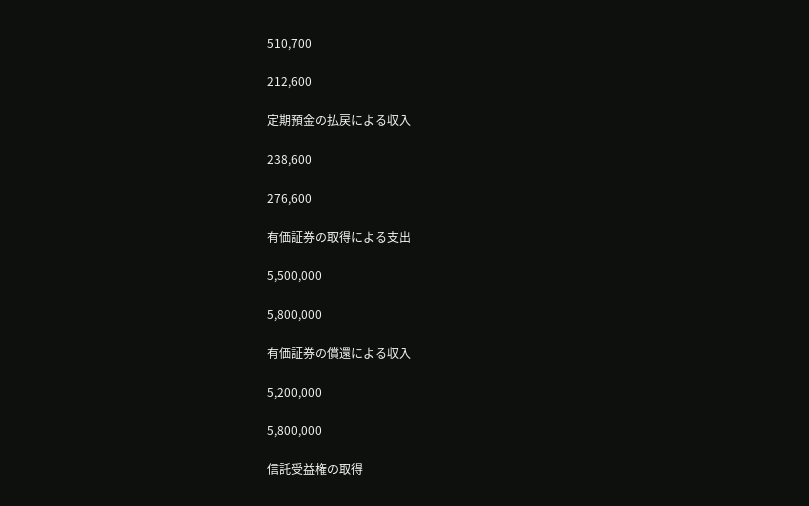510,700

212,600

定期預金の払戻による収入

238,600

276,600

有価証券の取得による支出

5,500,000

5,800,000

有価証券の償還による収入

5,200,000

5,800,000

信託受益権の取得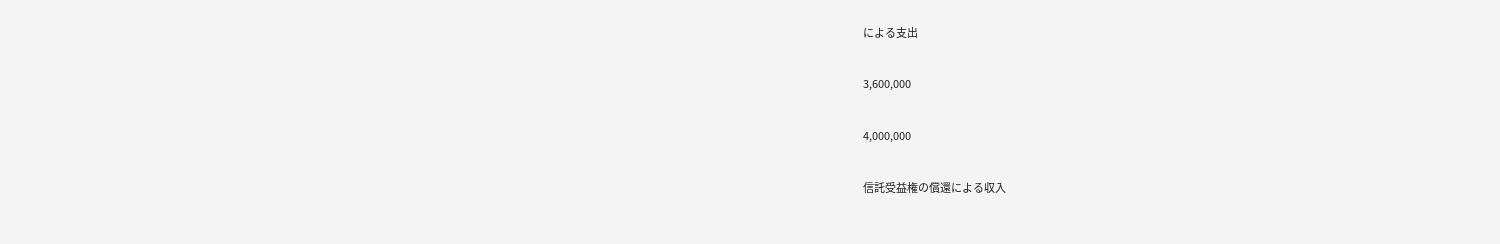による支出

3,600,000

4,000,000

信託受益権の償還による収入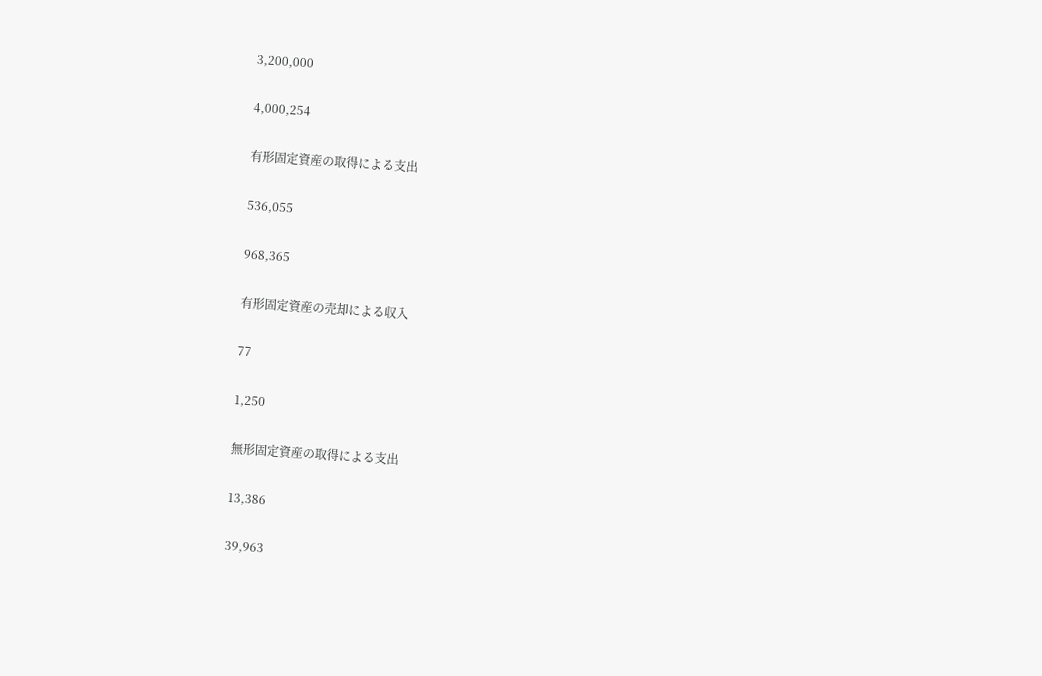3,200,000

4,000,254

有形固定資産の取得による支出

536,055

968,365

有形固定資産の売却による収入

77

1,250

無形固定資産の取得による支出

13,386

39,963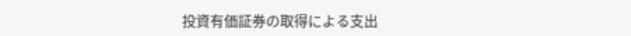投資有価証券の取得による支出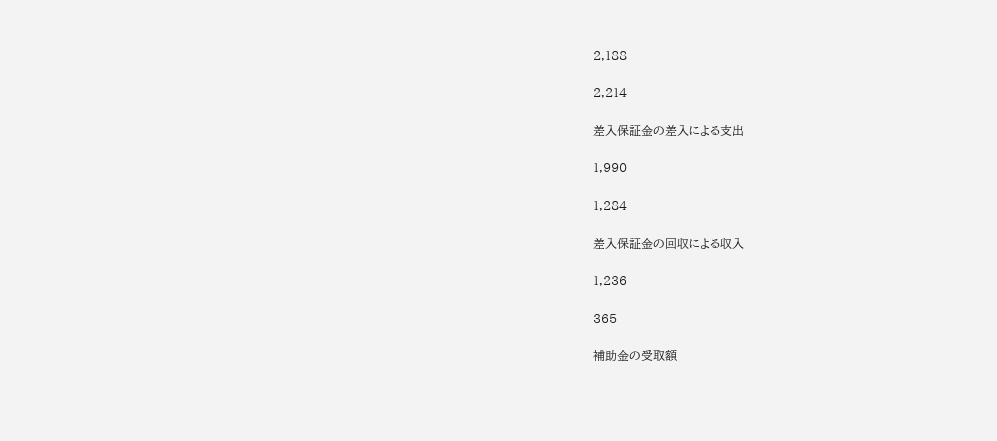2,188

2,214

差入保証金の差入による支出

1,990

1,284

差入保証金の回収による収入

1,236

365

補助金の受取額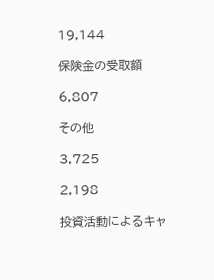19,144

保険金の受取額

6,807

その他

3,725

2,198

投資活動によるキャ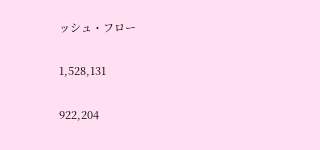ッシュ・フロー

1,528,131

922,204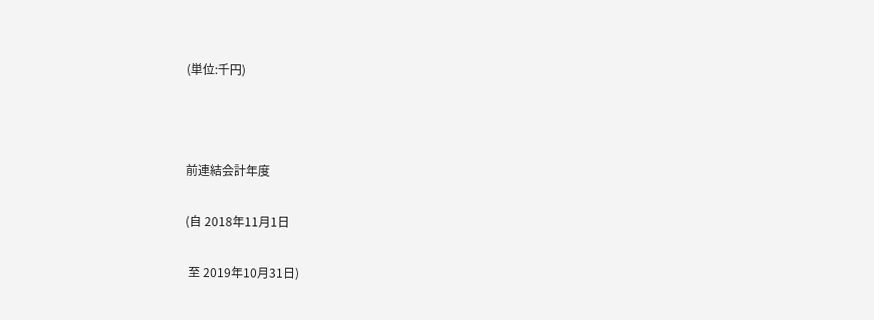(単位:千円)



前連結会計年度

(自 2018年11月1日

 至 2019年10月31日)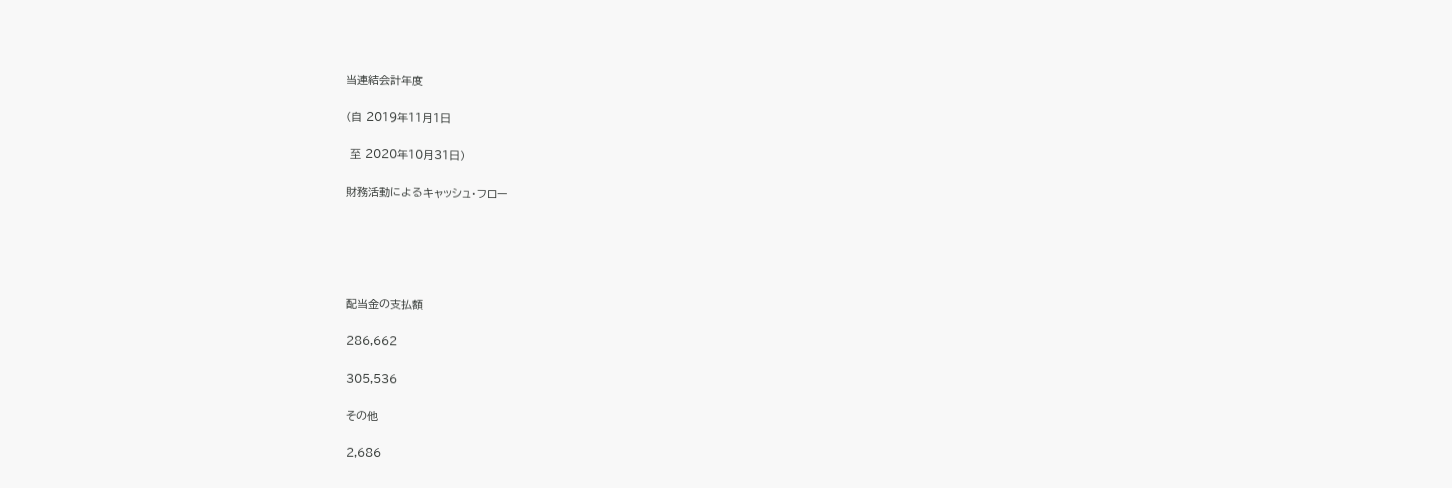当連結会計年度

(自 2019年11月1日

 至 2020年10月31日)

財務活動によるキャッシュ・フロー





配当金の支払額

286,662

305,536

その他

2,686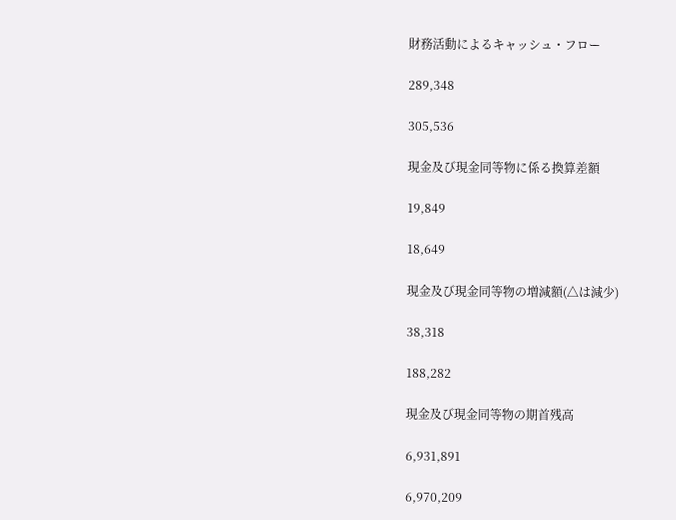財務活動によるキャッシュ・フロー

289,348

305,536

現金及び現金同等物に係る換算差額

19,849

18,649

現金及び現金同等物の増減額(△は減少)

38,318

188,282

現金及び現金同等物の期首残高

6,931,891

6,970,209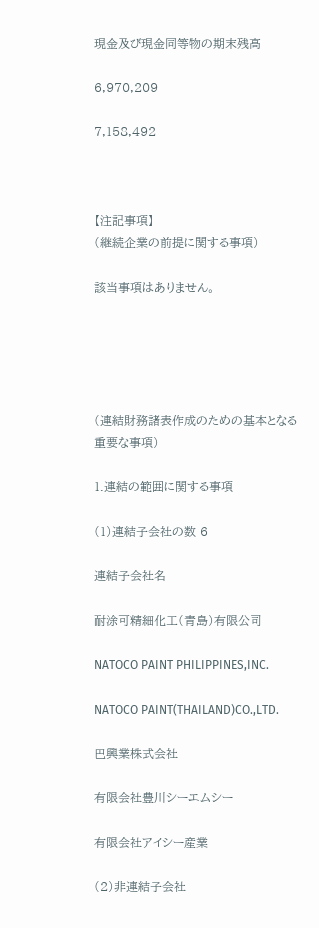現金及び現金同等物の期末残高

6,970,209

7,158,492



【注記事項】
(継続企業の前提に関する事項)

該当事項はありません。





(連結財務諸表作成のための基本となる重要な事項)

1.連結の範囲に関する事項

(1)連結子会社の数 6

連結子会社名

耐涂可精細化工(青島)有限公司

NATOCO PAINT PHILIPPINES,INC.

NATOCO PAINT(THAILAND)CO.,LTD.

巴興業株式会社

有限会社豊川シーエムシー

有限会社アイシー産業

(2)非連結子会社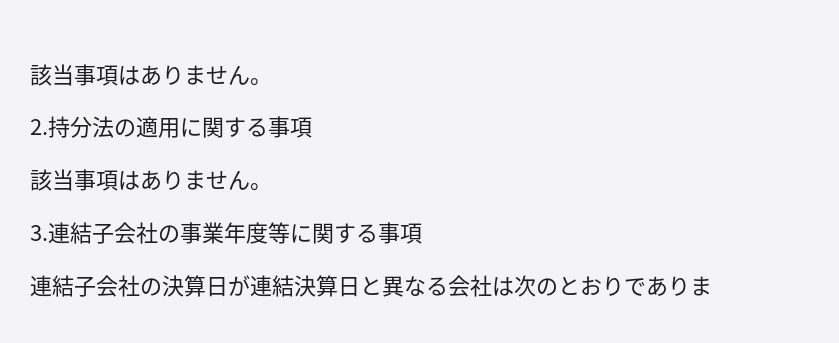該当事項はありません。

2.持分法の適用に関する事項

該当事項はありません。

3.連結子会社の事業年度等に関する事項

連結子会社の決算日が連結決算日と異なる会社は次のとおりでありま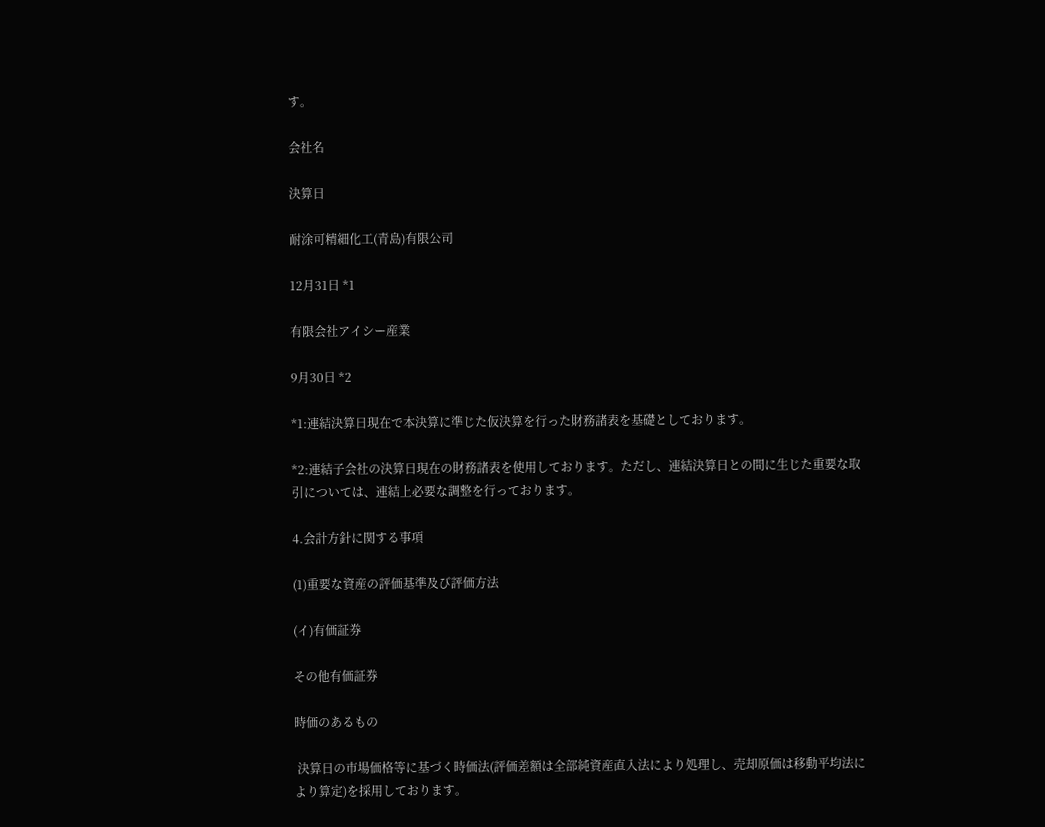す。

会社名

決算日

耐涂可精細化工(青島)有限公司

12月31日 *1

有限会社アイシー産業

9月30日 *2

*1:連結決算日現在で本決算に準じた仮決算を行った財務諸表を基礎としております。

*2:連結子会社の決算日現在の財務諸表を使用しております。ただし、連結決算日との間に生じた重要な取引については、連結上必要な調整を行っております。

4.会計方針に関する事項

(1)重要な資産の評価基準及び評価方法

(イ)有価証券

その他有価証券

時価のあるもの

 決算日の市場価格等に基づく時価法(評価差額は全部純資産直入法により処理し、売却原価は移動平均法により算定)を採用しております。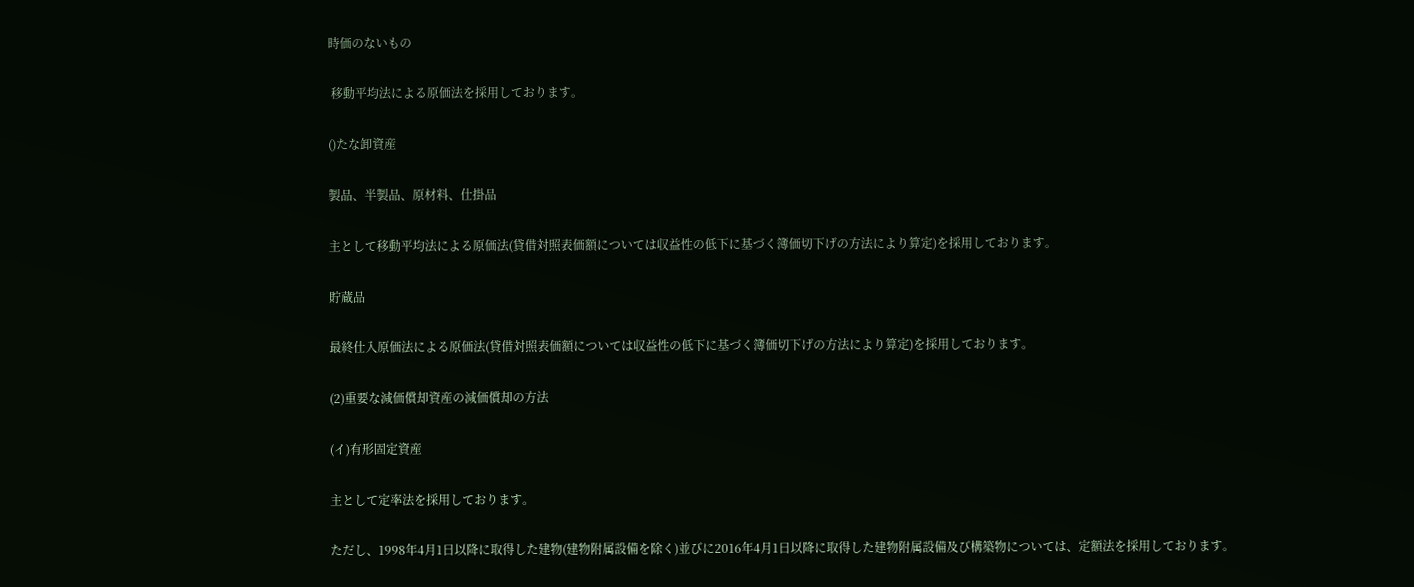時価のないもの

 移動平均法による原価法を採用しております。

()たな卸資産

製品、半製品、原材料、仕掛品

主として移動平均法による原価法(貸借対照表価額については収益性の低下に基づく簿価切下げの方法により算定)を採用しております。

貯蔵品

最終仕入原価法による原価法(貸借対照表価額については収益性の低下に基づく簿価切下げの方法により算定)を採用しております。

(2)重要な減価償却資産の減価償却の方法

(イ)有形固定資産

主として定率法を採用しております。

ただし、1998年4月1日以降に取得した建物(建物附属設備を除く)並びに2016年4月1日以降に取得した建物附属設備及び構築物については、定額法を採用しております。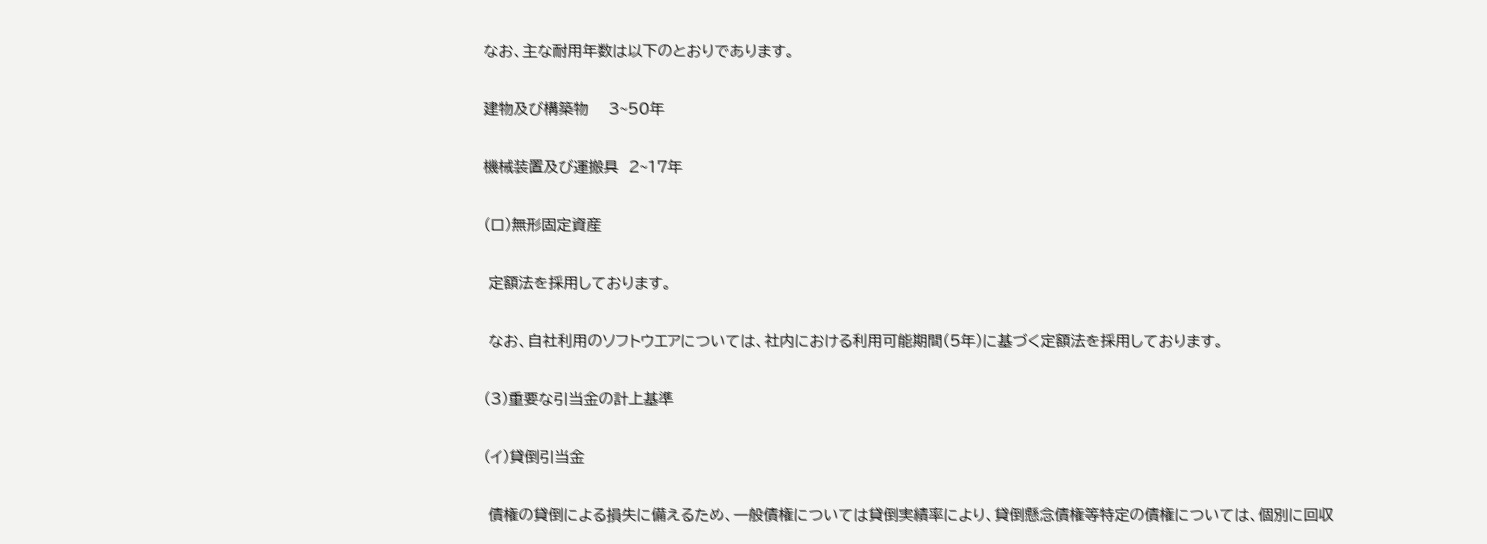なお、主な耐用年数は以下のとおりであります。

建物及び構築物    3~50年

機械装置及び運搬具  2~17年

(ロ)無形固定資産

 定額法を採用しております。

 なお、自社利用のソフトウエアについては、社内における利用可能期間(5年)に基づく定額法を採用しております。

(3)重要な引当金の計上基準

(イ)貸倒引当金

 債権の貸倒による損失に備えるため、一般債権については貸倒実績率により、貸倒懸念債権等特定の債権については、個別に回収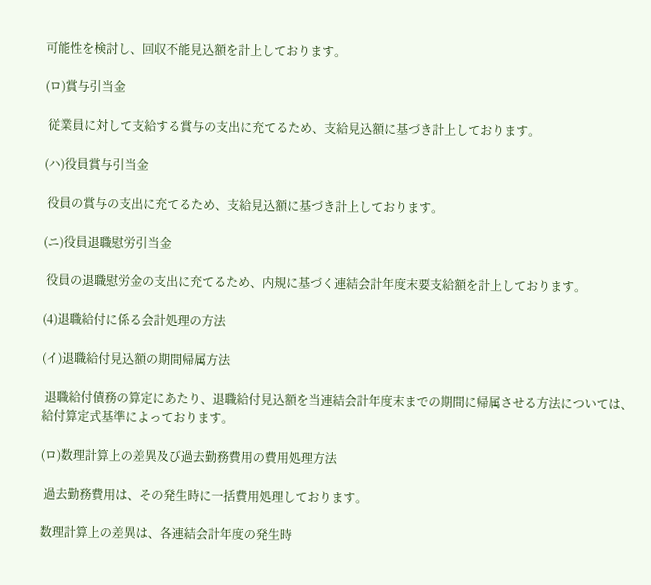可能性を検討し、回収不能見込額を計上しております。

(ロ)賞与引当金

 従業員に対して支給する賞与の支出に充てるため、支給見込額に基づき計上しております。

(ハ)役員賞与引当金

 役員の賞与の支出に充てるため、支給見込額に基づき計上しております。

(ニ)役員退職慰労引当金

 役員の退職慰労金の支出に充てるため、内規に基づく連結会計年度末要支給額を計上しております。

(4)退職給付に係る会計処理の方法

(イ)退職給付見込額の期間帰属方法

 退職給付債務の算定にあたり、退職給付見込額を当連結会計年度末までの期間に帰属させる方法については、給付算定式基準によっております。

(ロ)数理計算上の差異及び過去勤務費用の費用処理方法

 過去勤務費用は、その発生時に一括費用処理しております。

数理計算上の差異は、各連結会計年度の発生時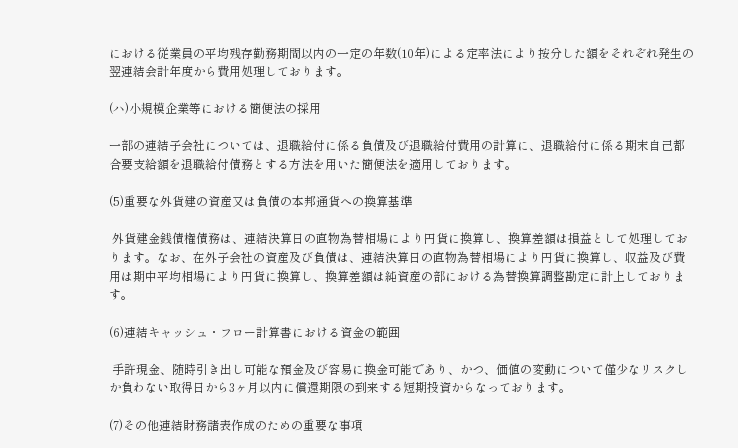における従業員の平均残存勤務期間以内の一定の年数(10年)による定率法により按分した額をそれぞれ発生の翌連結会計年度から費用処理しております。

(ハ)小規模企業等における簡便法の採用

一部の連結子会社については、退職給付に係る負債及び退職給付費用の計算に、退職給付に係る期末自己都合要支給額を退職給付債務とする方法を用いた簡便法を適用しております。

(5)重要な外貨建の資産又は負債の本邦通貨への換算基準

 外貨建金銭債権債務は、連結決算日の直物為替相場により円貨に換算し、換算差額は損益として処理しております。なお、在外子会社の資産及び負債は、連結決算日の直物為替相場により円貨に換算し、収益及び費用は期中平均相場により円貨に換算し、換算差額は純資産の部における為替換算調整勘定に計上しております。

(6)連結キャッシュ・フロー計算書における資金の範囲

 手許現金、随時引き出し可能な預金及び容易に換金可能であり、かつ、価値の変動について僅少なリスクしか負わない取得日から3ヶ月以内に償還期限の到来する短期投資からなっております。

(7)その他連結財務諸表作成のための重要な事項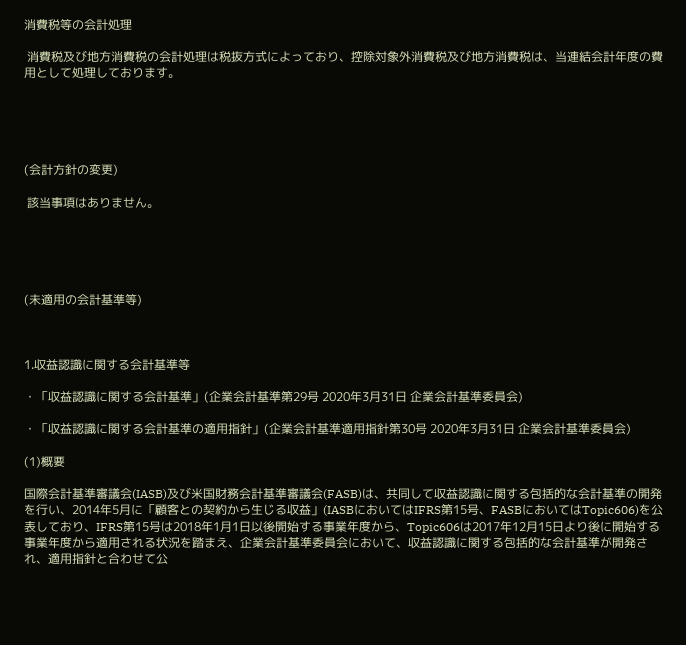消費税等の会計処理

 消費税及び地方消費税の会計処理は税抜方式によっており、控除対象外消費税及び地方消費税は、当連結会計年度の費用として処理しております。





(会計方針の変更)

 該当事項はありません。





(未適用の会計基準等)



1.収益認識に関する会計基準等

・「収益認識に関する会計基準」(企業会計基準第29号 2020年3月31日 企業会計基準委員会)

・「収益認識に関する会計基準の適用指針」(企業会計基準適用指針第30号 2020年3月31日 企業会計基準委員会)

(1)概要

国際会計基準審議会(IASB)及び米国財務会計基準審議会(FASB)は、共同して収益認識に関する包括的な会計基準の開発を行い、2014年5月に「顧客との契約から生じる収益」(IASBにおいてはIFRS第15号、FASBにおいてはTopic606)を公表しており、IFRS第15号は2018年1月1日以後開始する事業年度から、Topic606は2017年12月15日より後に開始する事業年度から適用される状況を踏まえ、企業会計基準委員会において、収益認識に関する包括的な会計基準が開発され、適用指針と合わせて公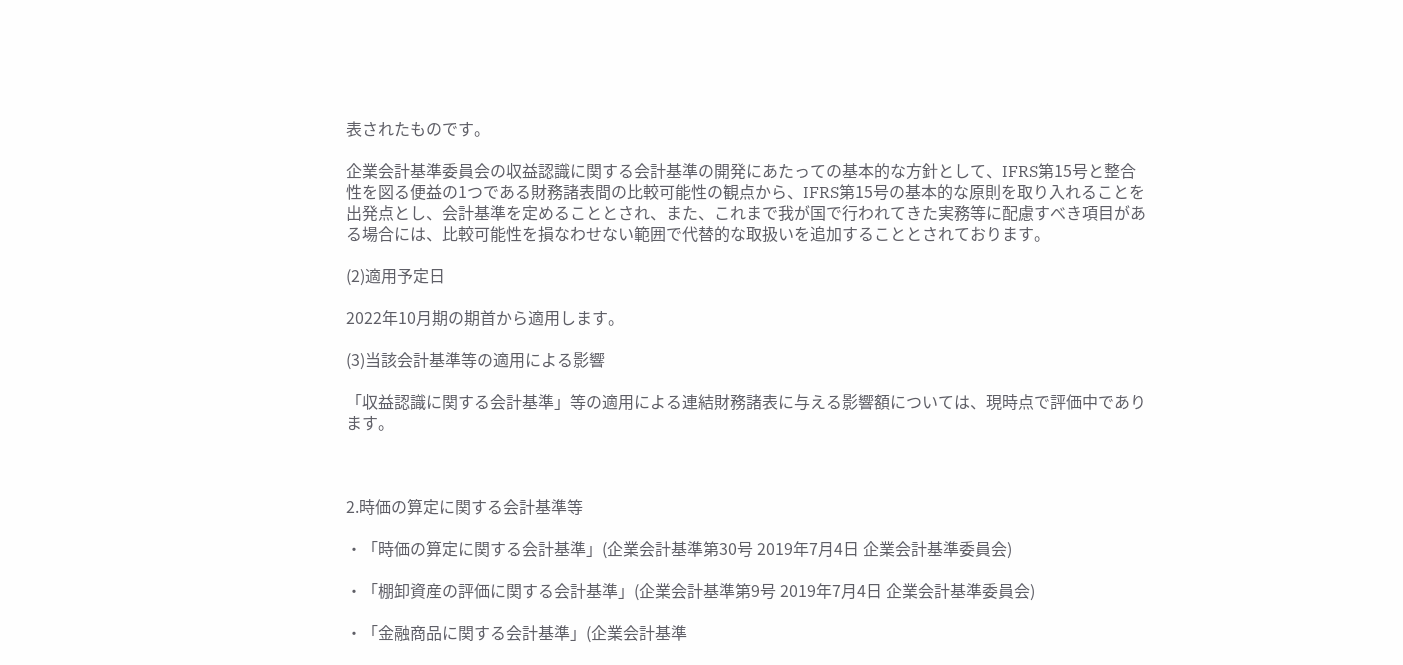表されたものです。

企業会計基準委員会の収益認識に関する会計基準の開発にあたっての基本的な方針として、IFRS第15号と整合性を図る便益の1つである財務諸表間の比較可能性の観点から、IFRS第15号の基本的な原則を取り入れることを出発点とし、会計基準を定めることとされ、また、これまで我が国で行われてきた実務等に配慮すべき項目がある場合には、比較可能性を損なわせない範囲で代替的な取扱いを追加することとされております。

(2)適用予定日

2022年10月期の期首から適用します。

(3)当該会計基準等の適用による影響

「収益認識に関する会計基準」等の適用による連結財務諸表に与える影響額については、現時点で評価中であります。



2.時価の算定に関する会計基準等

・「時価の算定に関する会計基準」(企業会計基準第30号 2019年7月4日 企業会計基準委員会)

・「棚卸資産の評価に関する会計基準」(企業会計基準第9号 2019年7月4日 企業会計基準委員会)

・「金融商品に関する会計基準」(企業会計基準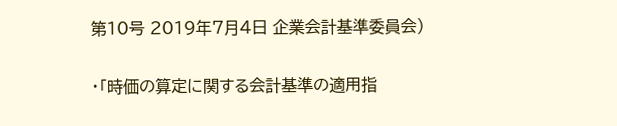第10号 2019年7月4日 企業会計基準委員会)

・「時価の算定に関する会計基準の適用指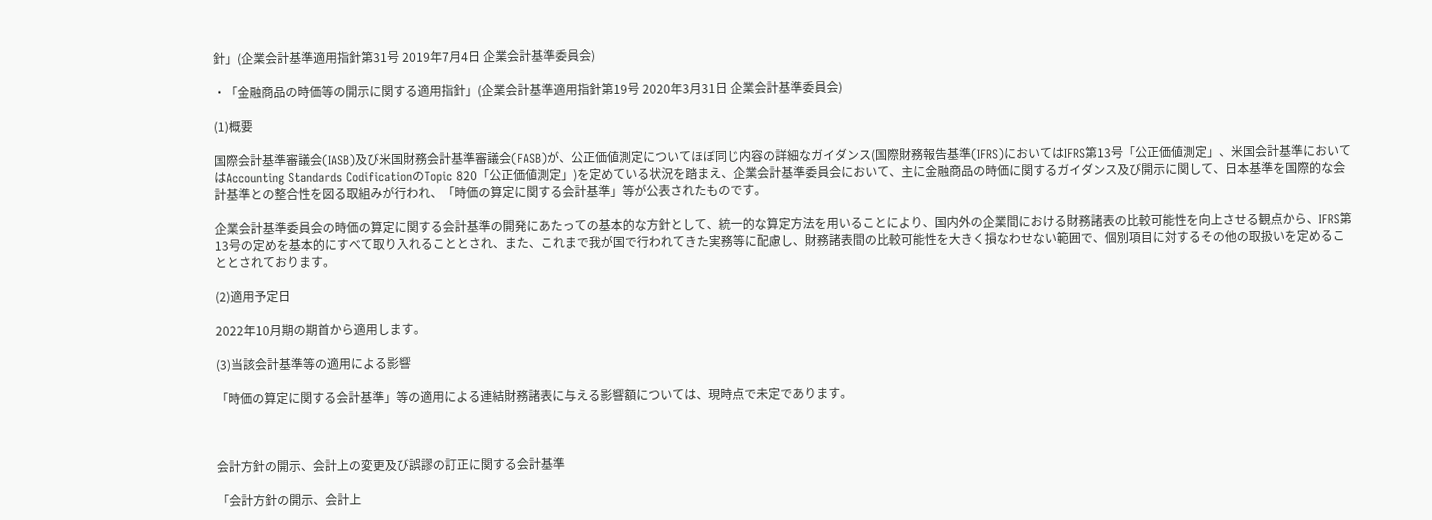針」(企業会計基準適用指針第31号 2019年7月4日 企業会計基準委員会)

・「金融商品の時価等の開示に関する適用指針」(企業会計基準適用指針第19号 2020年3月31日 企業会計基準委員会)

(1)概要

国際会計基準審議会(IASB)及び米国財務会計基準審議会(FASB)が、公正価値測定についてほぼ同じ内容の詳細なガイダンス(国際財務報告基準(IFRS)においてはIFRS第13号「公正価値測定」、米国会計基準においてはAccounting Standards CodificationのTopic 820「公正価値測定」)を定めている状況を踏まえ、企業会計基準委員会において、主に金融商品の時価に関するガイダンス及び開示に関して、日本基準を国際的な会計基準との整合性を図る取組みが行われ、「時価の算定に関する会計基準」等が公表されたものです。

企業会計基準委員会の時価の算定に関する会計基準の開発にあたっての基本的な方針として、統一的な算定方法を用いることにより、国内外の企業間における財務諸表の比較可能性を向上させる観点から、IFRS第13号の定めを基本的にすべて取り入れることとされ、また、これまで我が国で行われてきた実務等に配慮し、財務諸表間の比較可能性を大きく損なわせない範囲で、個別項目に対するその他の取扱いを定めることとされております。

(2)適用予定日

2022年10月期の期首から適用します。

(3)当該会計基準等の適用による影響

「時価の算定に関する会計基準」等の適用による連結財務諸表に与える影響額については、現時点で未定であります。



会計方針の開示、会計上の変更及び誤謬の訂正に関する会計基準

「会計方針の開示、会計上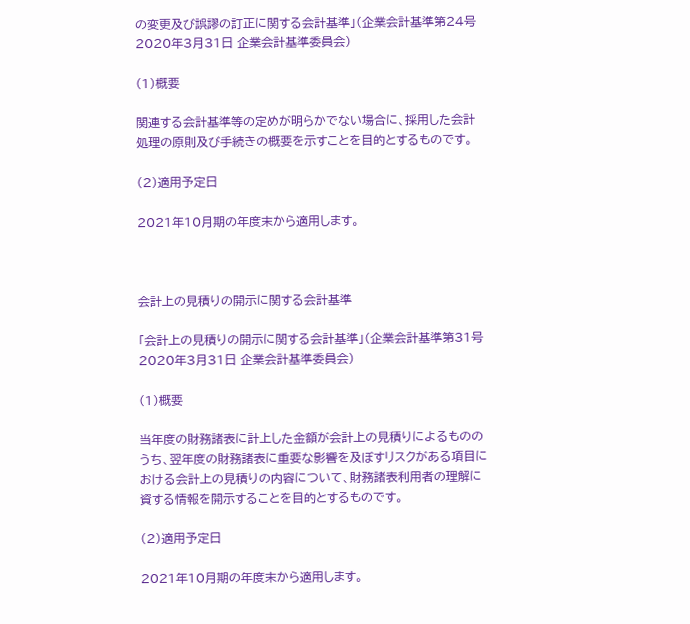の変更及び誤謬の訂正に関する会計基準」(企業会計基準第24号 2020年3月31日 企業会計基準委員会)

(1)概要

関連する会計基準等の定めが明らかでない場合に、採用した会計処理の原則及び手続きの概要を示すことを目的とするものです。

(2)適用予定日

2021年10月期の年度末から適用します。



会計上の見積りの開示に関する会計基準

「会計上の見積りの開示に関する会計基準」(企業会計基準第31号 2020年3月31日 企業会計基準委員会)

(1)概要

当年度の財務諸表に計上した金額が会計上の見積りによるもののうち、翌年度の財務諸表に重要な影響を及ぼすリスクがある項目における会計上の見積りの内容について、財務諸表利用者の理解に資する情報を開示することを目的とするものです。

(2)適用予定日

2021年10月期の年度末から適用します。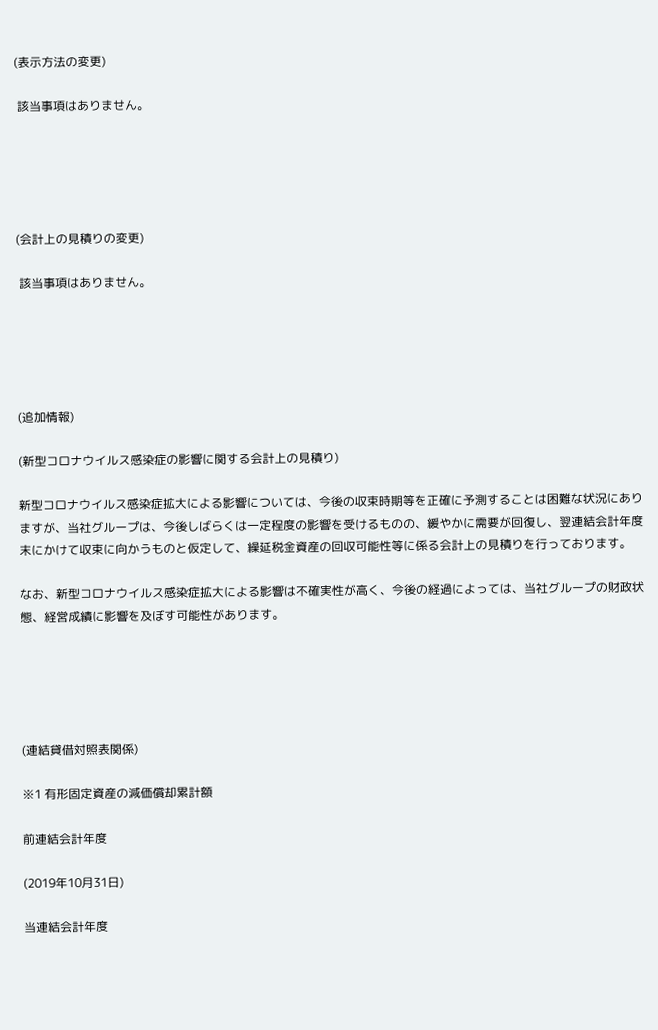(表示方法の変更)

 該当事項はありません。





(会計上の見積りの変更)

 該当事項はありません。





(追加情報)

(新型コロナウイルス感染症の影響に関する会計上の見積り)

新型コロナウイルス感染症拡大による影響については、今後の収束時期等を正確に予測することは困難な状況にありますが、当社グループは、今後しばらくは一定程度の影響を受けるものの、緩やかに需要が回復し、翌連結会計年度末にかけて収束に向かうものと仮定して、繰延税金資産の回収可能性等に係る会計上の見積りを行っております。

なお、新型コロナウイルス感染症拡大による影響は不確実性が高く、今後の経過によっては、当社グループの財政状態、経営成績に影響を及ぼす可能性があります。





(連結貸借対照表関係)

※1 有形固定資産の減価償却累計額

前連結会計年度

(2019年10月31日)

当連結会計年度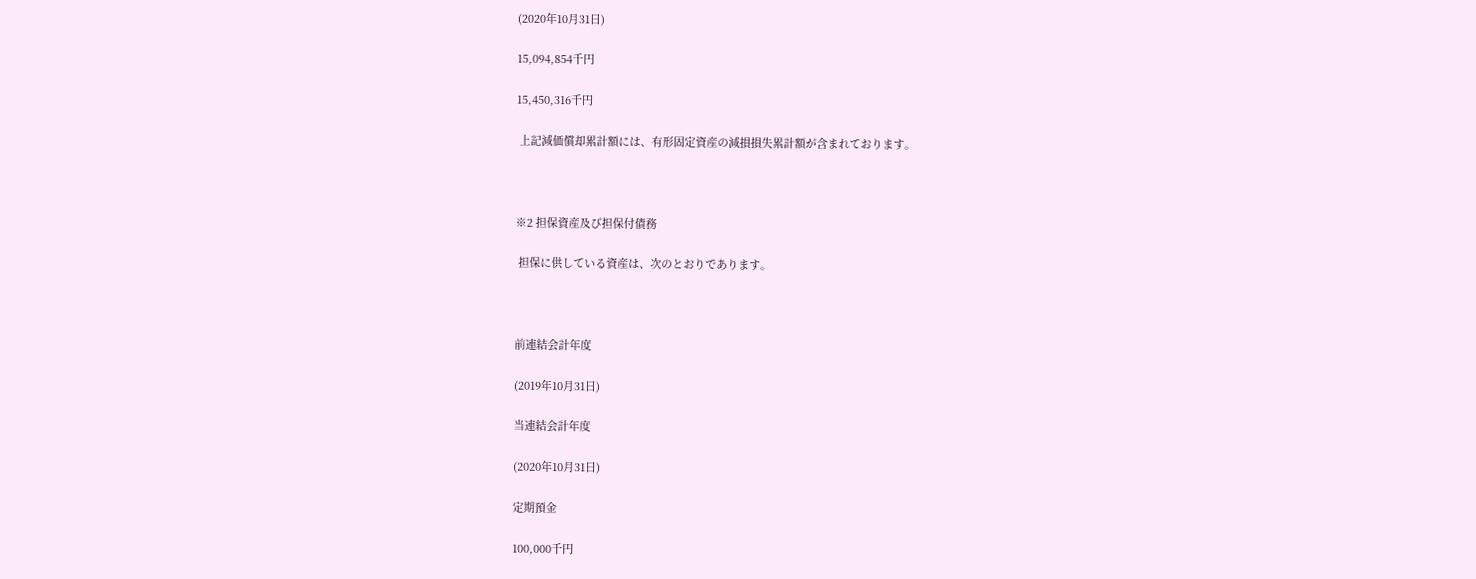(2020年10月31日)

15,094,854千円

15,450,316千円

 上記減価償却累計額には、有形固定資産の減損損失累計額が含まれております。



※2 担保資産及び担保付債務

 担保に供している資産は、次のとおりであります。



前連結会計年度

(2019年10月31日)

当連結会計年度

(2020年10月31日)

定期預金

100,000千円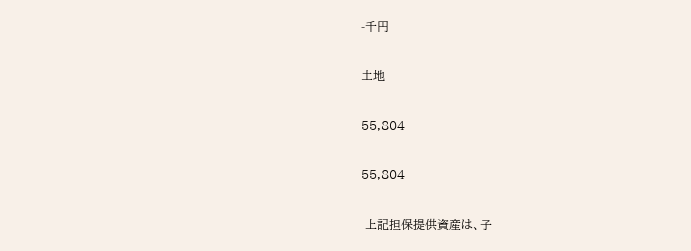-千円

土地

55,804

55,804

 上記担保提供資産は、子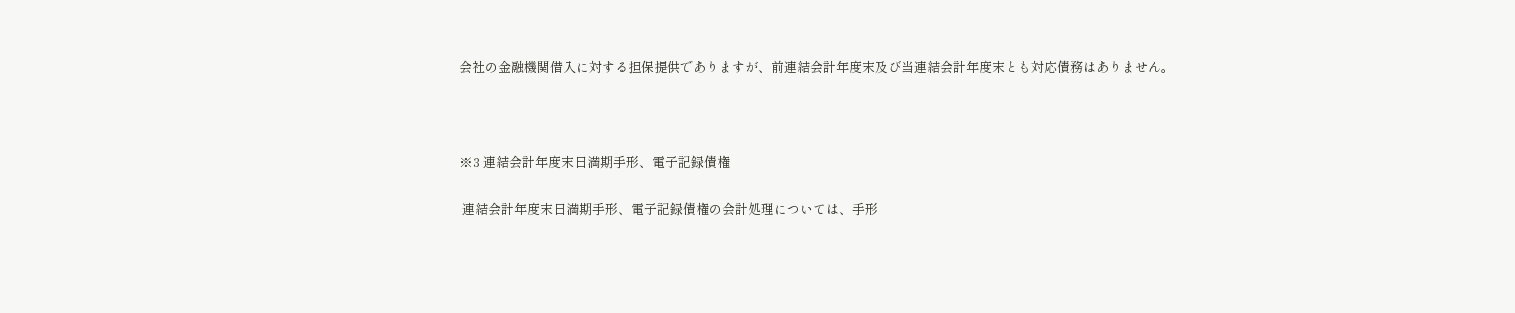会社の金融機関借入に対する担保提供でありますが、前連結会計年度末及び当連結会計年度末とも対応債務はありません。



※3 連結会計年度末日満期手形、電子記録債権

 連結会計年度末日満期手形、電子記録債権の会計処理については、手形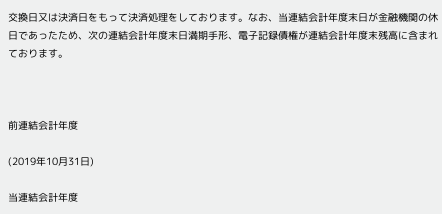交換日又は決済日をもって決済処理をしております。なお、当連結会計年度末日が金融機関の休日であったため、次の連結会計年度末日満期手形、電子記録債権が連結会計年度末残高に含まれております。



前連結会計年度

(2019年10月31日)

当連結会計年度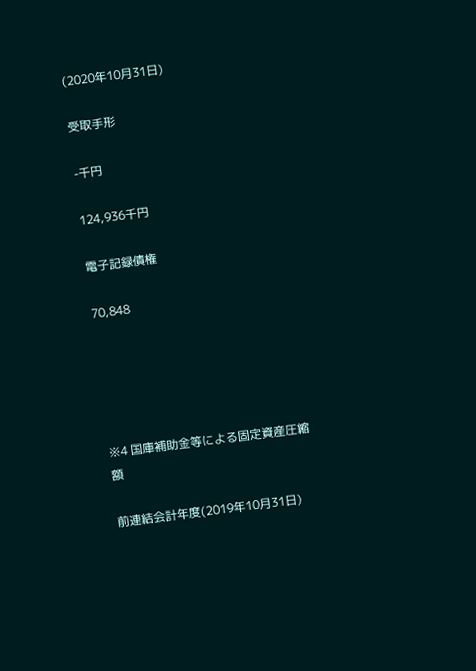(2020年10月31日)

受取手形

-千円

124,936千円

電子記録債権

70,848





※4 国庫補助金等による固定資産圧縮額

前連結会計年度(2019年10月31日)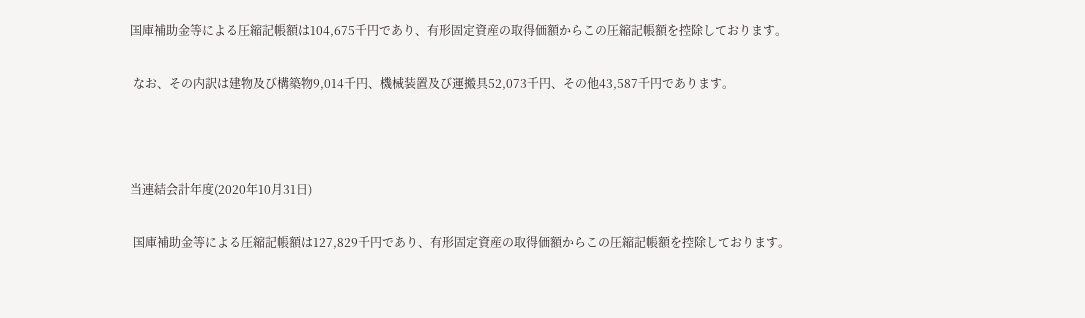国庫補助金等による圧縮記帳額は104,675千円であり、有形固定資産の取得価額からこの圧縮記帳額を控除しております。

 なお、その内訳は建物及び構築物9,014千円、機械装置及び運搬具52,073千円、その他43,587千円であります。



当連結会計年度(2020年10月31日)

 国庫補助金等による圧縮記帳額は127,829千円であり、有形固定資産の取得価額からこの圧縮記帳額を控除しております。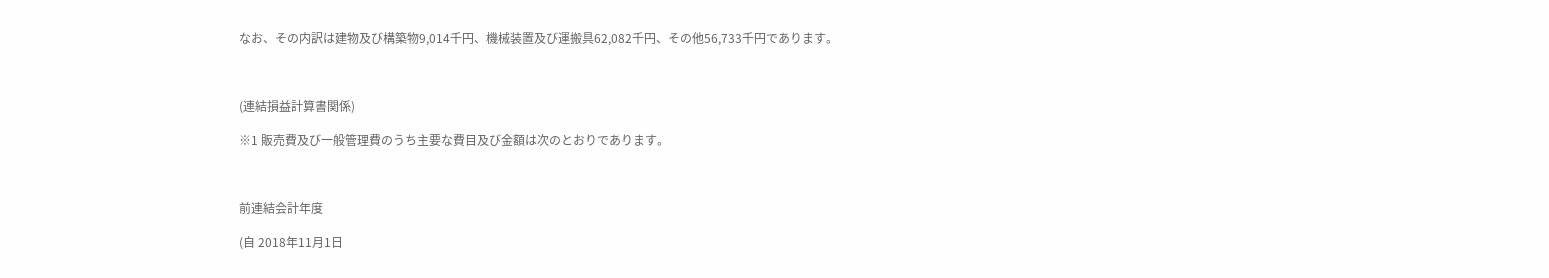なお、その内訳は建物及び構築物9,014千円、機械装置及び運搬具62,082千円、その他56,733千円であります。



(連結損益計算書関係)

※1 販売費及び一般管理費のうち主要な費目及び金額は次のとおりであります。



前連結会計年度

(自 2018年11月1日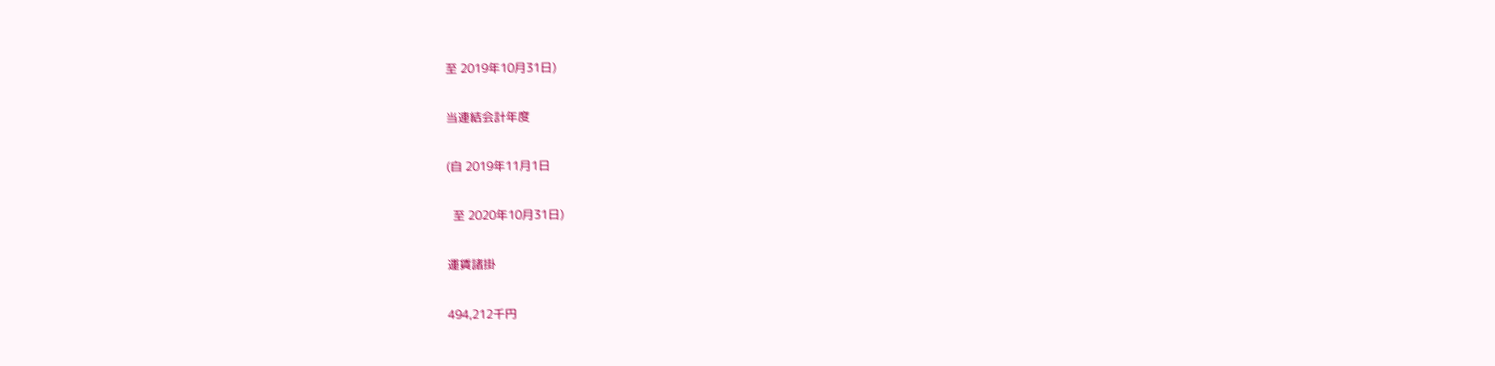至 2019年10月31日)

当連結会計年度

(自 2019年11月1日

  至 2020年10月31日)

運賃諸掛

494,212千円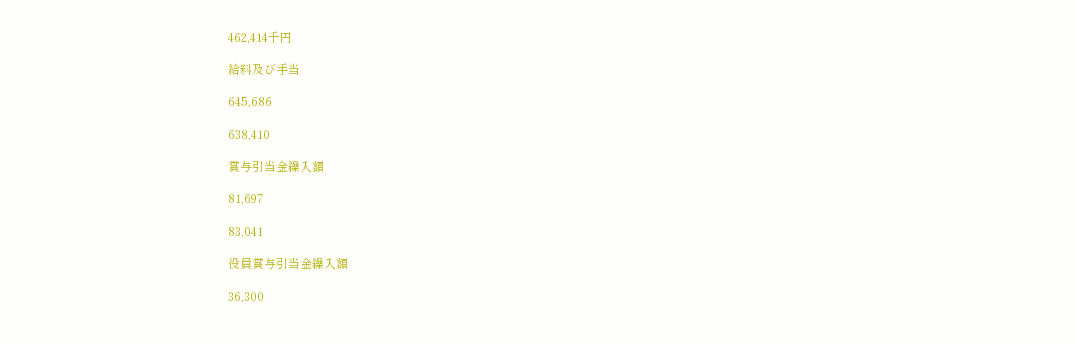462,414千円

給料及び手当

645,686

638,410

賞与引当金繰入額

81,697

83,041

役員賞与引当金繰入額

36,300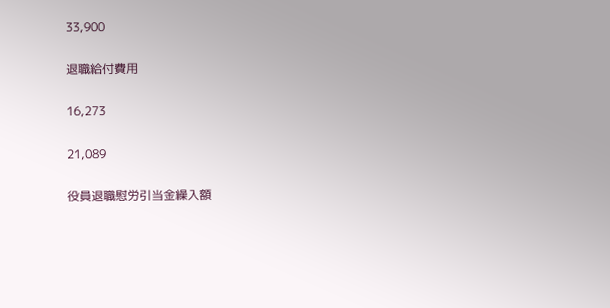33,900

退職給付費用

16,273

21,089

役員退職慰労引当金繰入額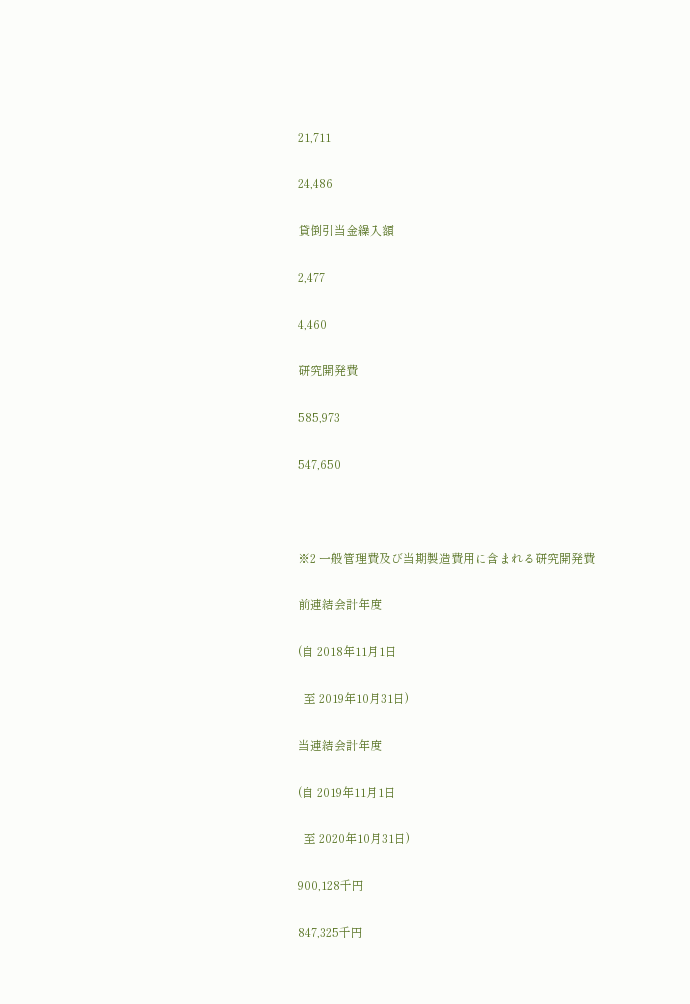21,711

24,486

貸倒引当金繰入額

2,477

4,460

研究開発費

585,973

547,650



※2 一般管理費及び当期製造費用に含まれる研究開発費

前連結会計年度

(自 2018年11月1日

  至 2019年10月31日)

当連結会計年度

(自 2019年11月1日

  至 2020年10月31日)

900,128千円

847,325千円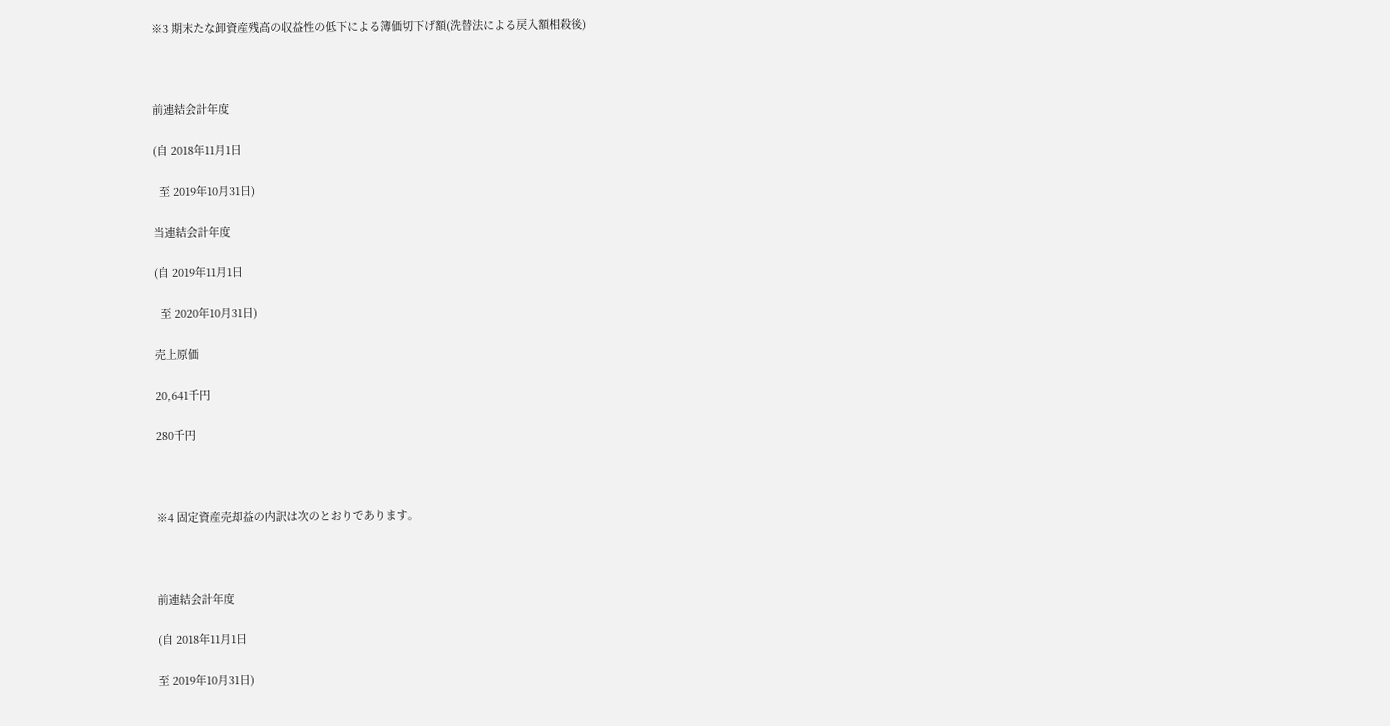※3 期末たな卸資産残高の収益性の低下による簿価切下げ額(洗替法による戻入額相殺後)



前連結会計年度

(自 2018年11月1日

  至 2019年10月31日)

当連結会計年度

(自 2019年11月1日

  至 2020年10月31日)

売上原価

20,641千円

280千円



※4 固定資産売却益の内訳は次のとおりであります。



前連結会計年度

(自 2018年11月1日

至 2019年10月31日)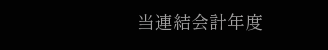当連結会計年度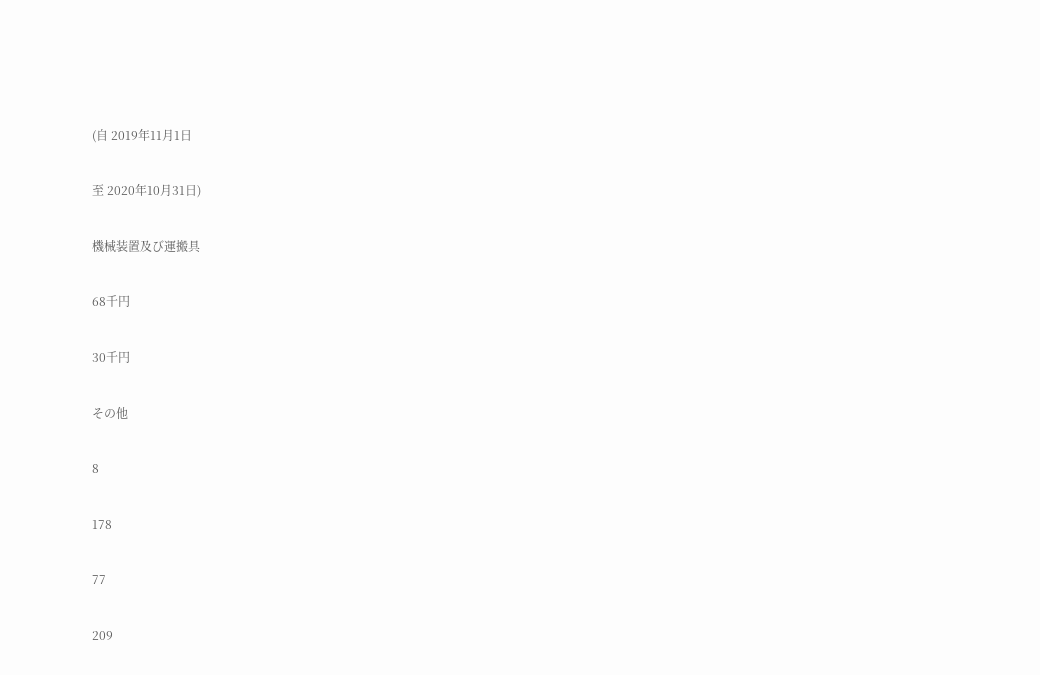(自 2019年11月1日

至 2020年10月31日)

機械装置及び運搬具

68千円

30千円

その他

8

178

77

209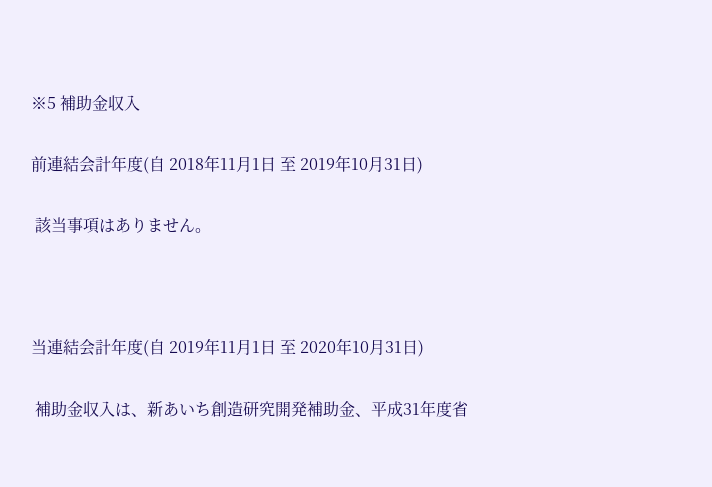※5 補助金収入

前連結会計年度(自 2018年11月1日 至 2019年10月31日)

 該当事項はありません。



当連結会計年度(自 2019年11月1日 至 2020年10月31日)

 補助金収入は、新あいち創造研究開発補助金、平成31年度省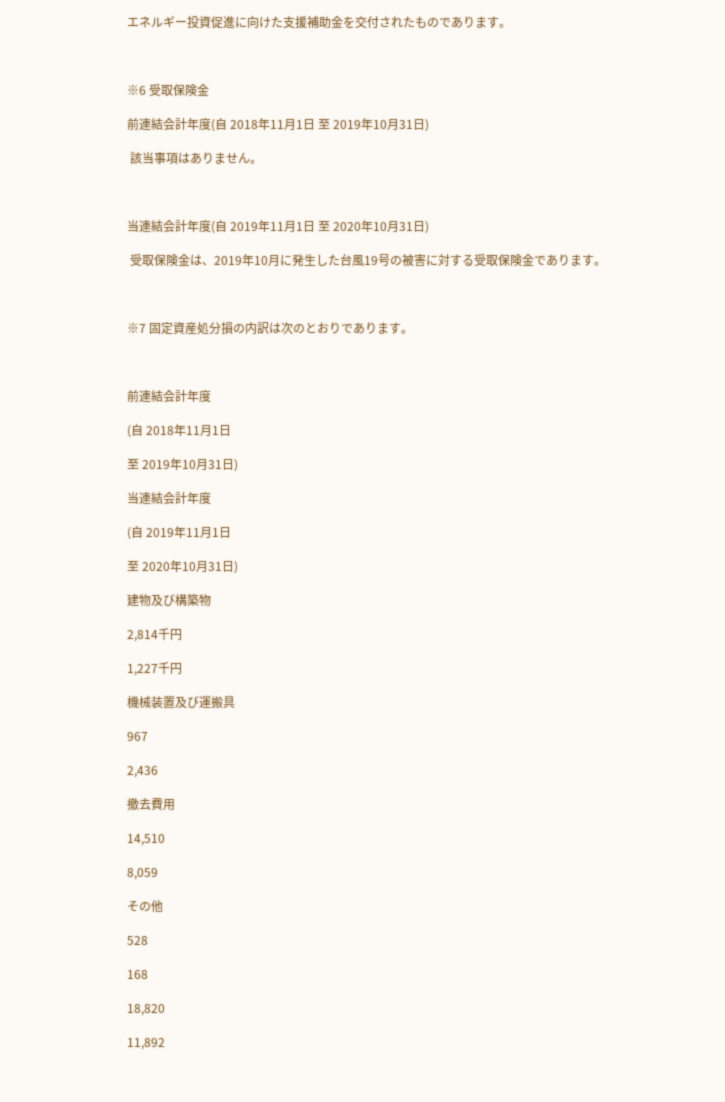エネルギー投資促進に向けた支援補助金を交付されたものであります。



※6 受取保険金

前連結会計年度(自 2018年11月1日 至 2019年10月31日)

 該当事項はありません。



当連結会計年度(自 2019年11月1日 至 2020年10月31日)

 受取保険金は、2019年10月に発生した台風19号の被害に対する受取保険金であります。



※7 固定資産処分損の内訳は次のとおりであります。



前連結会計年度

(自 2018年11月1日

至 2019年10月31日)

当連結会計年度

(自 2019年11月1日

至 2020年10月31日)

建物及び構築物

2,814千円

1,227千円

機械装置及び運搬具

967

2,436

撤去費用

14,510

8,059

その他

528

168

18,820

11,892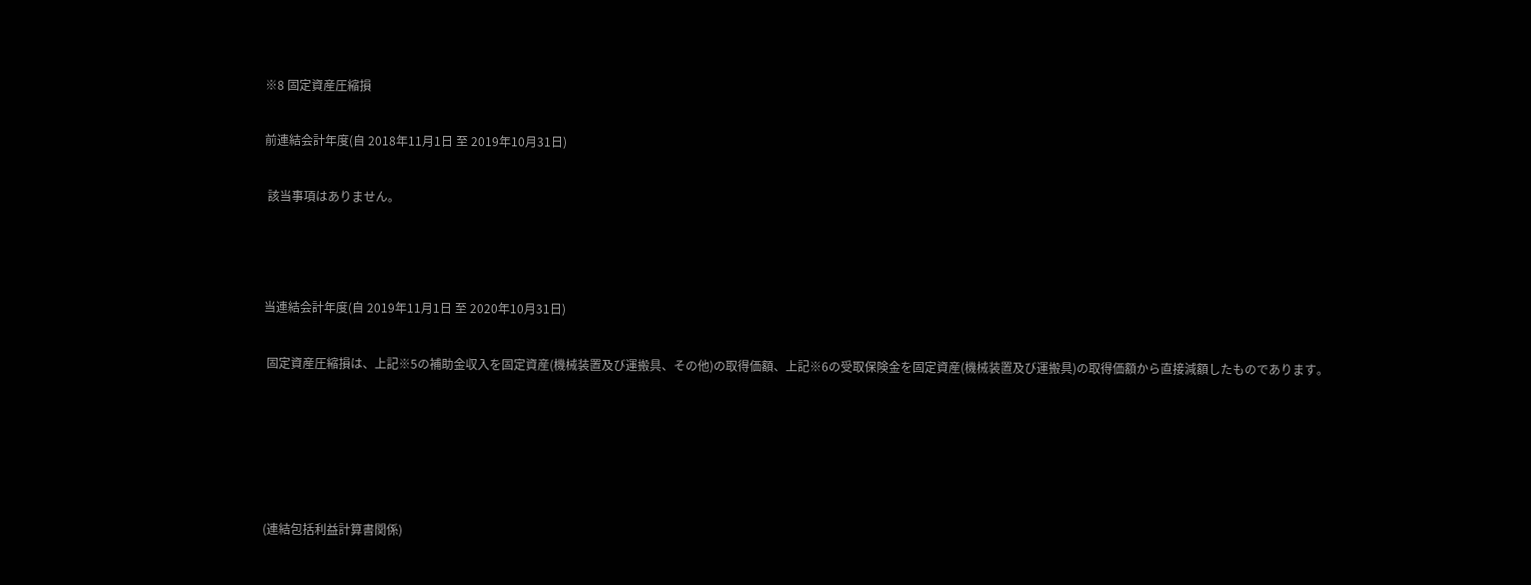※8 固定資産圧縮損

前連結会計年度(自 2018年11月1日 至 2019年10月31日)

 該当事項はありません。



当連結会計年度(自 2019年11月1日 至 2020年10月31日)

 固定資産圧縮損は、上記※5の補助金収入を固定資産(機械装置及び運搬具、その他)の取得価額、上記※6の受取保険金を固定資産(機械装置及び運搬具)の取得価額から直接減額したものであります。





(連結包括利益計算書関係)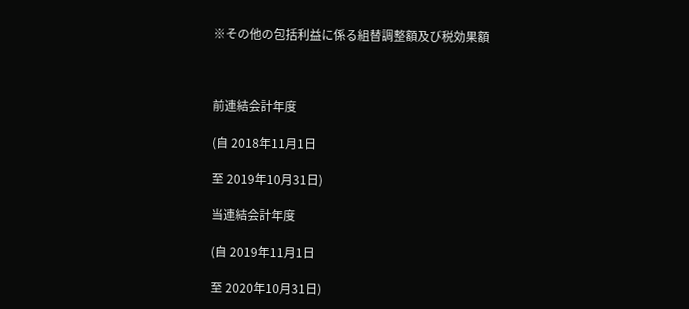※その他の包括利益に係る組替調整額及び税効果額



前連結会計年度

(自 2018年11月1日

至 2019年10月31日)

当連結会計年度

(自 2019年11月1日

至 2020年10月31日)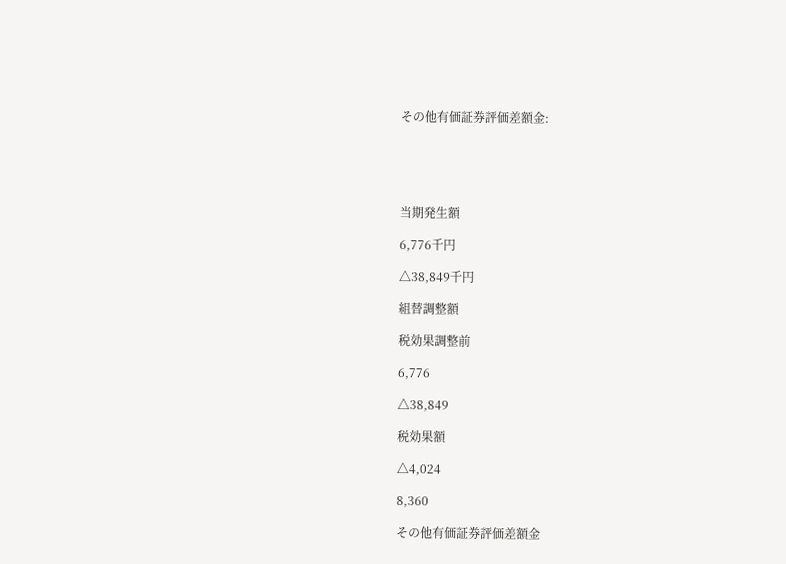その他有価証券評価差額金:





当期発生額

6,776千円

△38,849千円

組替調整額

税効果調整前

6,776

△38,849

税効果額

△4,024

8,360

その他有価証券評価差額金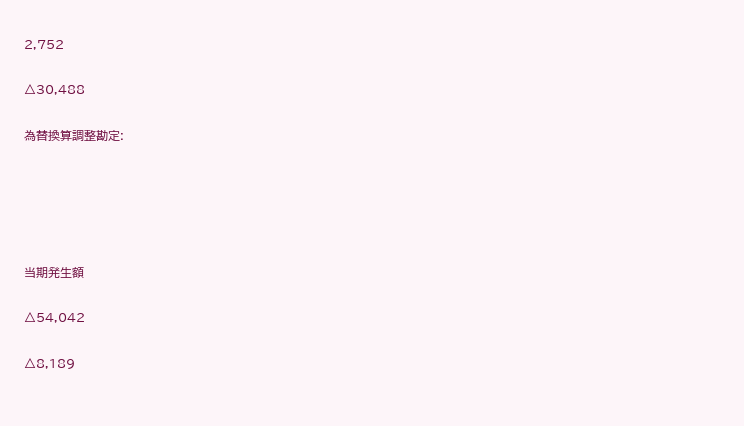2,752

△30,488

為替換算調整勘定:





当期発生額

△54,042

△8,189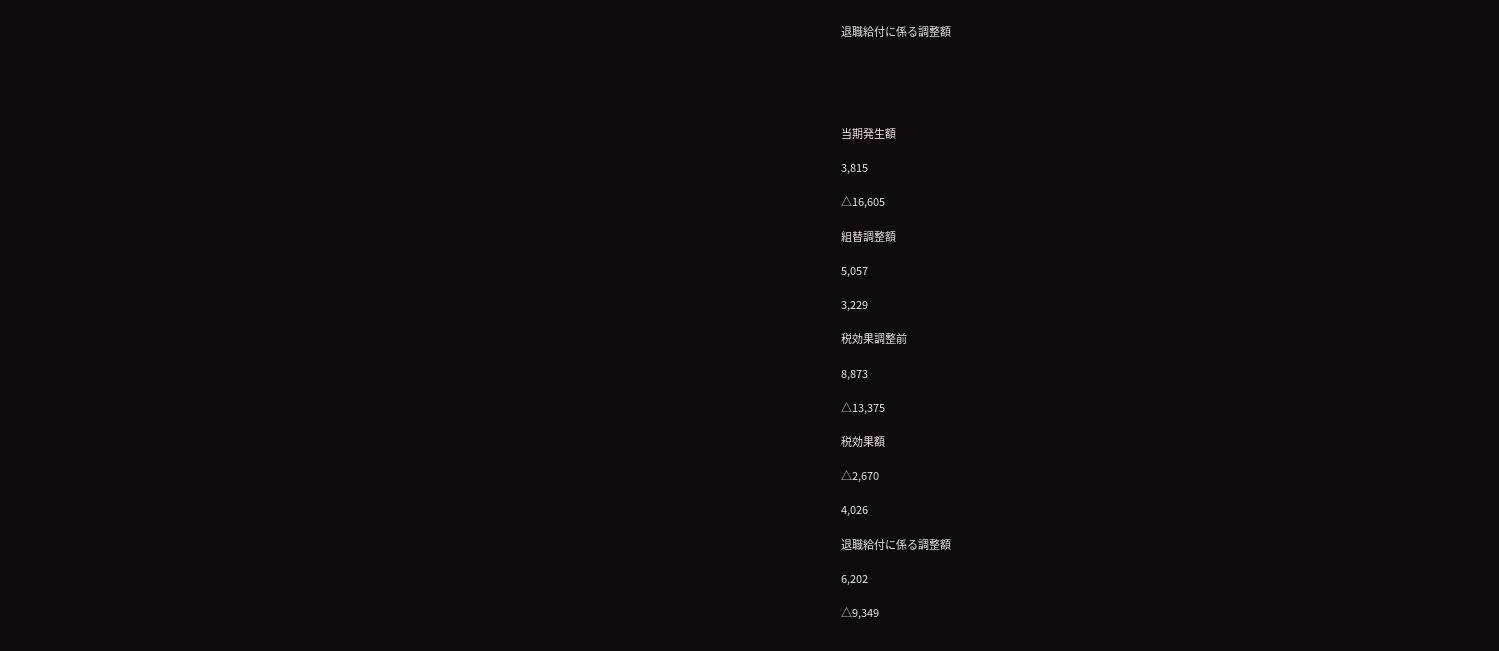退職給付に係る調整額





当期発生額

3,815

△16,605

組替調整額

5,057

3,229

税効果調整前

8,873

△13,375

税効果額

△2,670

4,026

退職給付に係る調整額

6,202

△9,349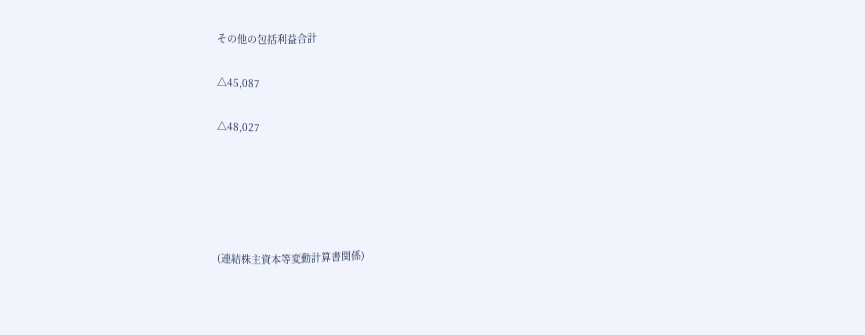その他の包括利益合計

△45,087

△48,027





(連結株主資本等変動計算書関係)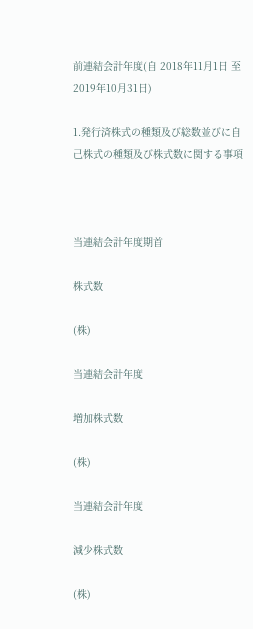前連結会計年度(自 2018年11月1日 至 2019年10月31日)

1.発行済株式の種類及び総数並びに自己株式の種類及び株式数に関する事項



当連結会計年度期首

株式数

(株)

当連結会計年度

増加株式数

(株)

当連結会計年度

減少株式数

(株)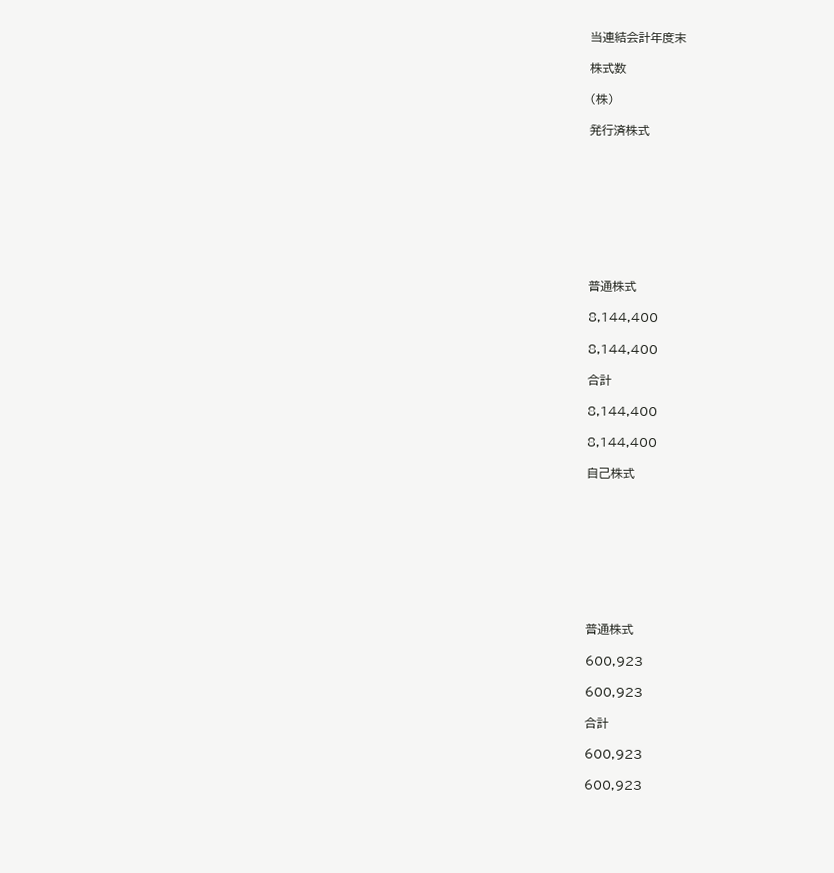当連結会計年度末

株式数

(株)

発行済株式









普通株式

8,144,400

8,144,400

合計

8,144,400

8,144,400

自己株式









普通株式

600,923

600,923

合計

600,923

600,923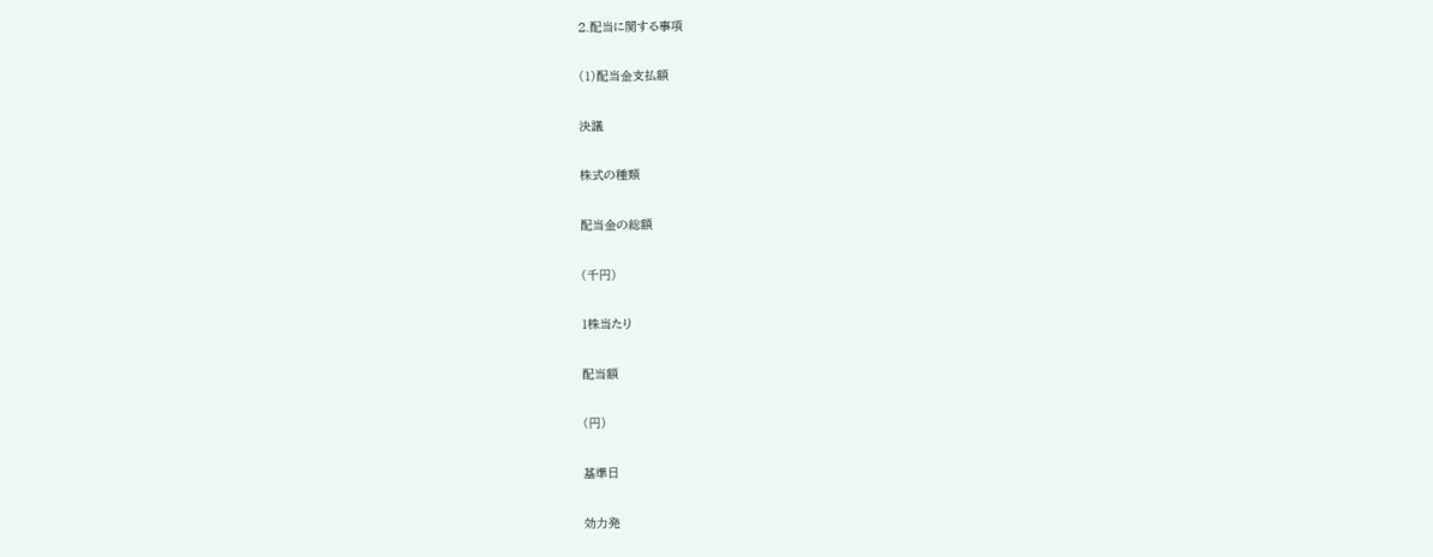2.配当に関する事項

(1)配当金支払額

決議

株式の種類

配当金の総額

(千円)

1株当たり

配当額

(円)

基準日

効力発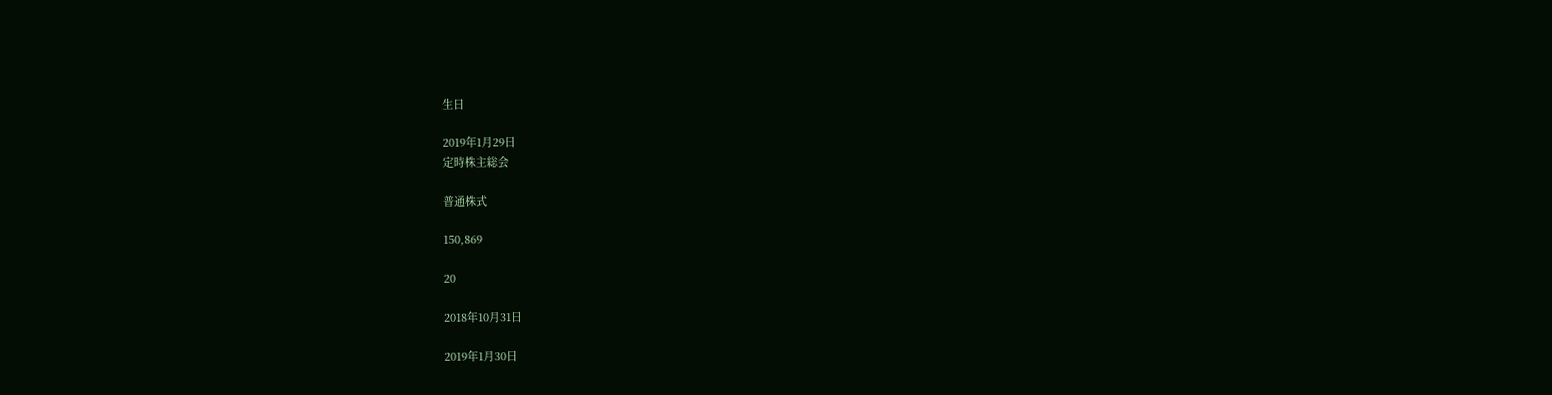生日

2019年1月29日
定時株主総会

普通株式

150,869

20

2018年10月31日

2019年1月30日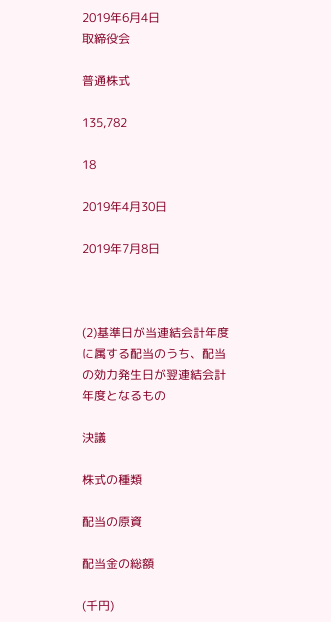2019年6月4日
取締役会

普通株式

135,782

18

2019年4月30日

2019年7月8日



(2)基準日が当連結会計年度に属する配当のうち、配当の効力発生日が翌連結会計年度となるもの

決議

株式の種類

配当の原資

配当金の総額

(千円)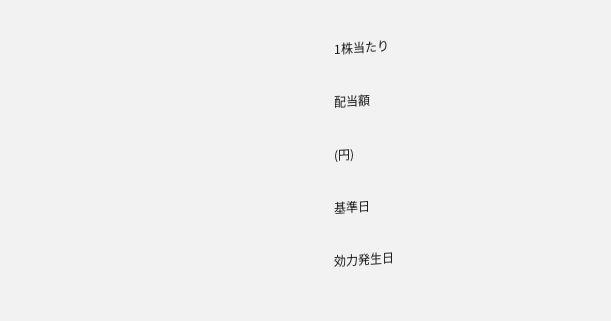1株当たり

配当額

(円)

基準日

効力発生日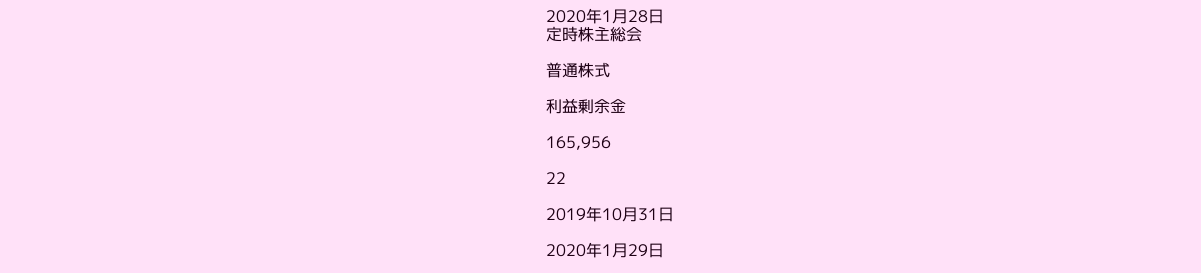2020年1月28日
定時株主総会

普通株式

利益剰余金

165,956

22

2019年10月31日

2020年1月29日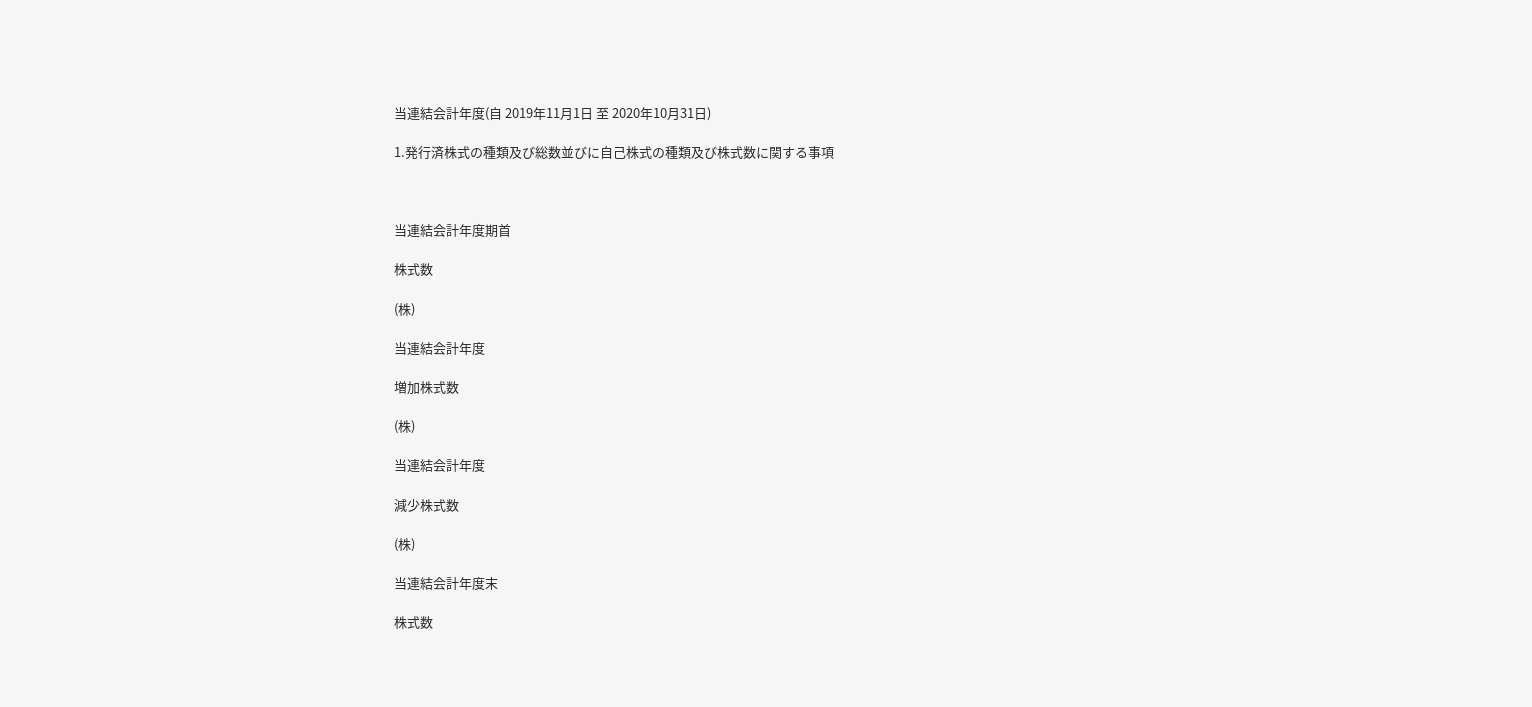当連結会計年度(自 2019年11月1日 至 2020年10月31日)

1.発行済株式の種類及び総数並びに自己株式の種類及び株式数に関する事項



当連結会計年度期首

株式数

(株)

当連結会計年度

増加株式数

(株)

当連結会計年度

減少株式数

(株)

当連結会計年度末

株式数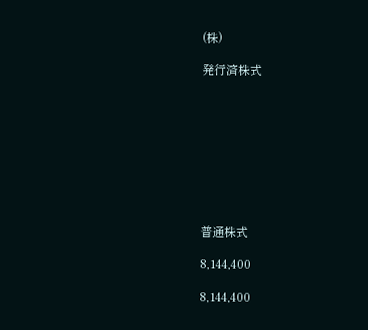(株)

発行済株式









普通株式

8,144,400

8,144,400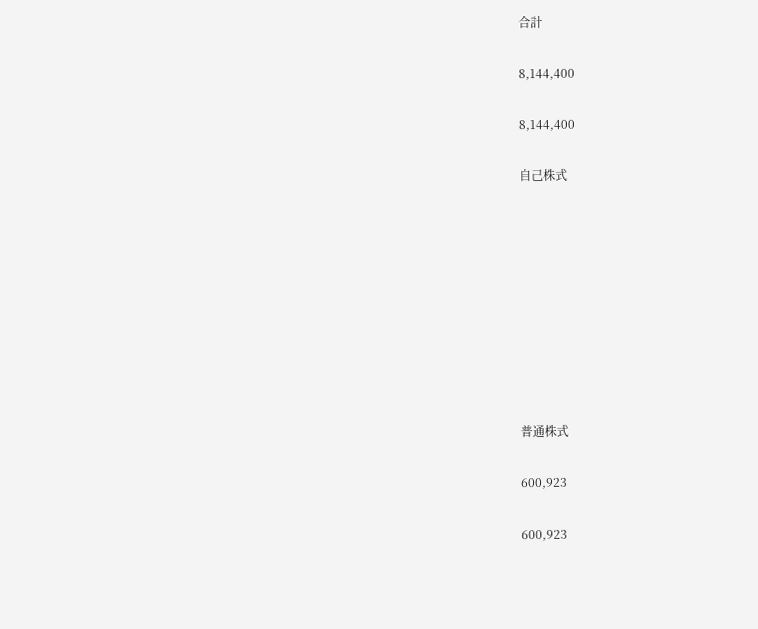合計

8,144,400

8,144,400

自己株式









普通株式

600,923

600,923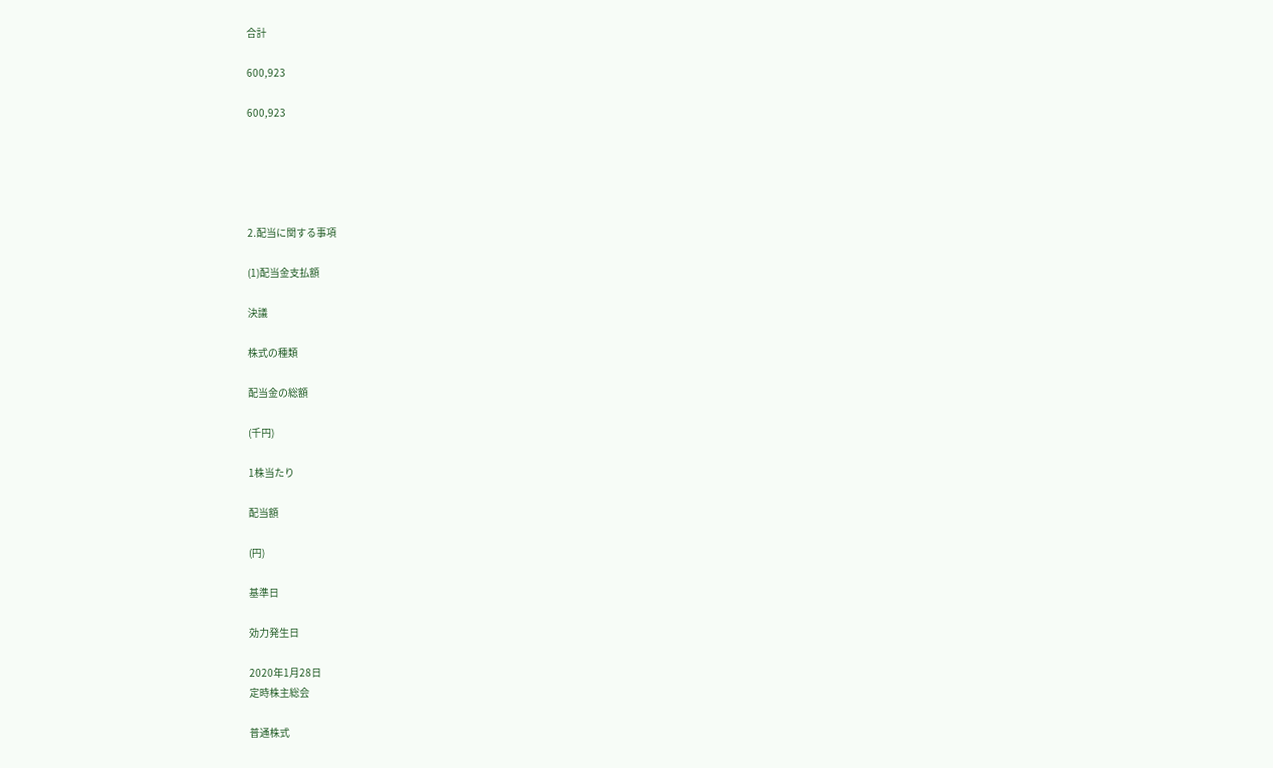合計

600,923

600,923





2.配当に関する事項

(1)配当金支払額

決議

株式の種類

配当金の総額

(千円)

1株当たり

配当額

(円)

基準日

効力発生日

2020年1月28日
定時株主総会

普通株式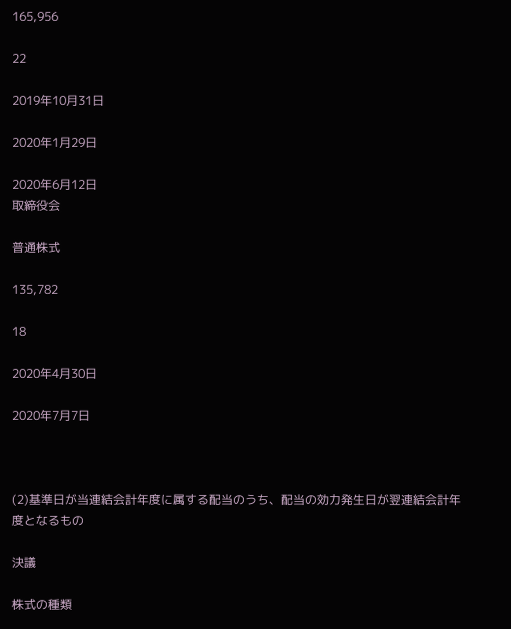165,956

22

2019年10月31日

2020年1月29日

2020年6月12日
取締役会

普通株式

135,782

18

2020年4月30日

2020年7月7日



(2)基準日が当連結会計年度に属する配当のうち、配当の効力発生日が翌連結会計年度となるもの

決議

株式の種類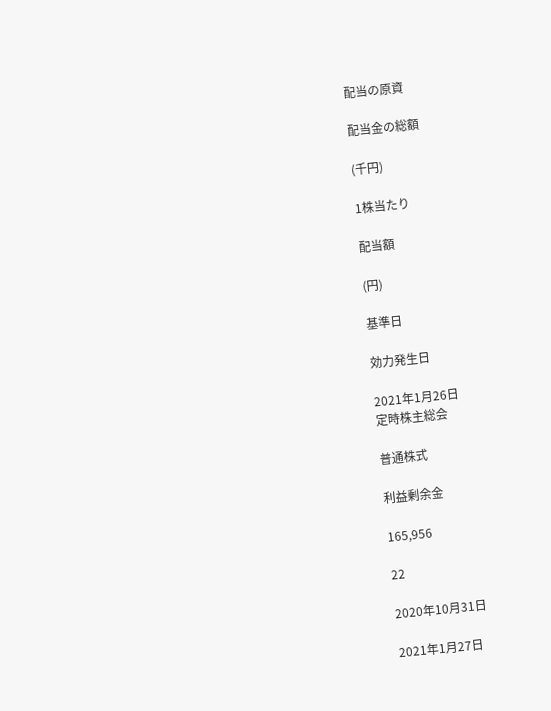配当の原資

配当金の総額

(千円)

1株当たり

配当額

(円)

基準日

効力発生日

2021年1月26日
定時株主総会

普通株式

利益剰余金

165,956

22

2020年10月31日

2021年1月27日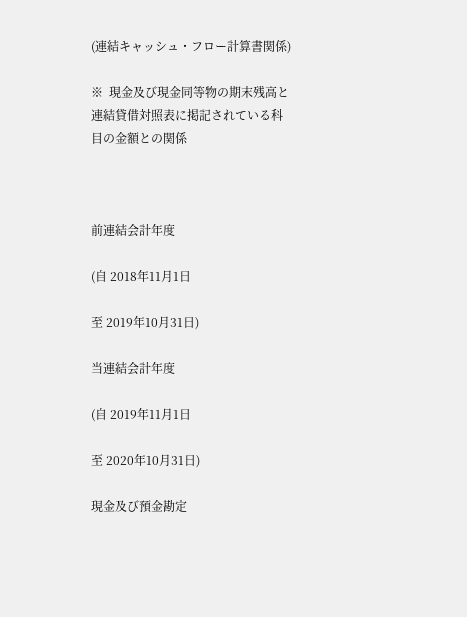(連結キャッシュ・フロー計算書関係)

※  現金及び現金同等物の期末残高と連結貸借対照表に掲記されている科目の金額との関係



前連結会計年度

(自 2018年11月1日

至 2019年10月31日)

当連結会計年度

(自 2019年11月1日

至 2020年10月31日)

現金及び預金勘定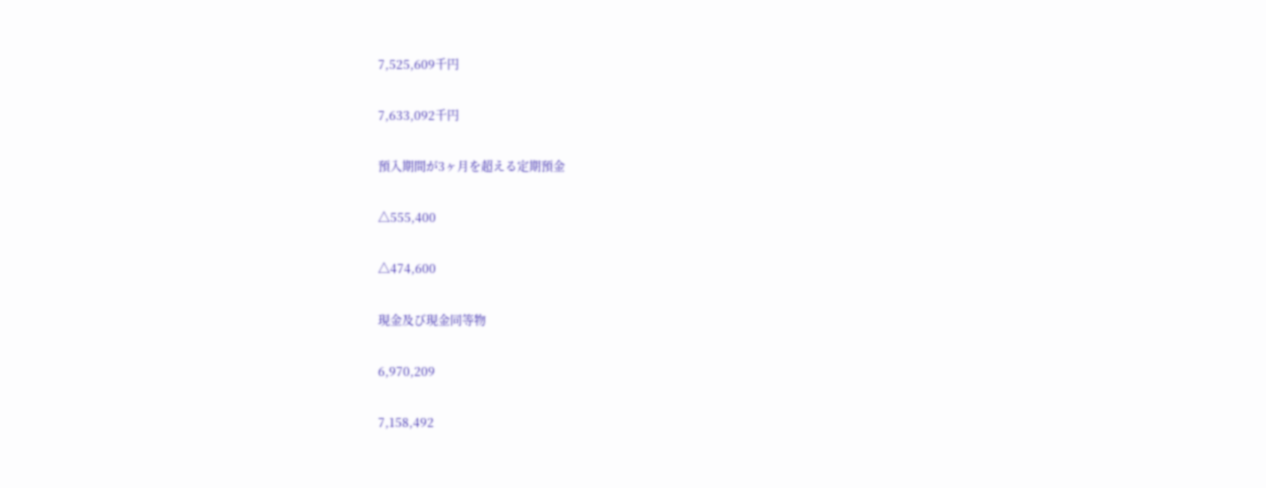7,525,609千円

7,633,092千円

預入期間が3ヶ月を超える定期預金

△555,400

△474,600

現金及び現金同等物

6,970,209

7,158,492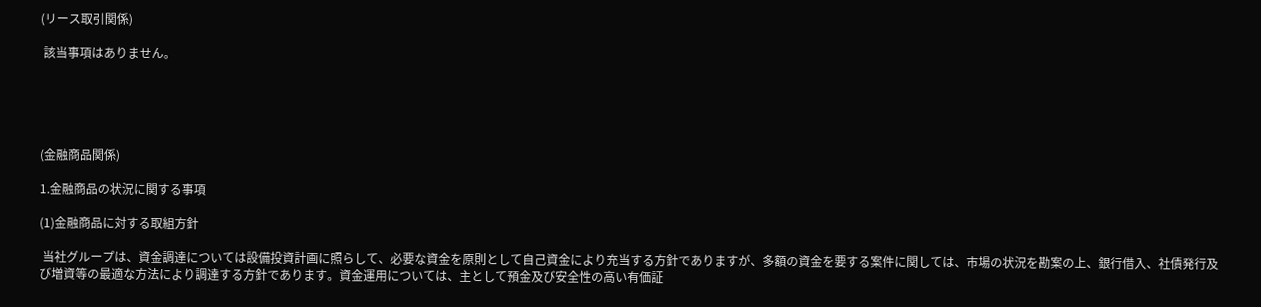(リース取引関係)

 該当事項はありません。





(金融商品関係)

1.金融商品の状況に関する事項

(1)金融商品に対する取組方針

 当社グループは、資金調達については設備投資計画に照らして、必要な資金を原則として自己資金により充当する方針でありますが、多額の資金を要する案件に関しては、市場の状況を勘案の上、銀行借入、社債発行及び増資等の最適な方法により調達する方針であります。資金運用については、主として預金及び安全性の高い有価証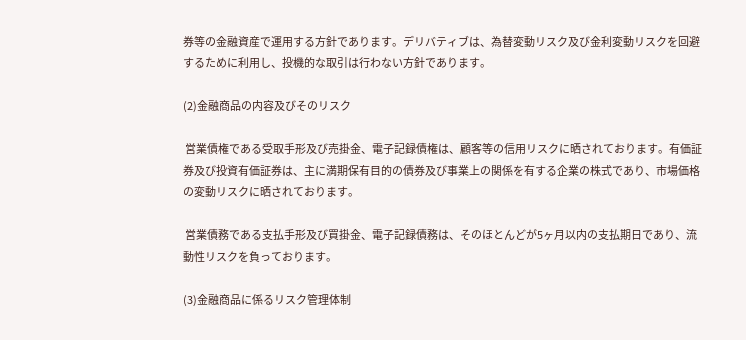券等の金融資産で運用する方針であります。デリバティブは、為替変動リスク及び金利変動リスクを回避するために利用し、投機的な取引は行わない方針であります。

(2)金融商品の内容及びそのリスク

 営業債権である受取手形及び売掛金、電子記録債権は、顧客等の信用リスクに晒されております。有価証券及び投資有価証券は、主に満期保有目的の債券及び事業上の関係を有する企業の株式であり、市場価格の変動リスクに晒されております。

 営業債務である支払手形及び買掛金、電子記録債務は、そのほとんどが5ヶ月以内の支払期日であり、流動性リスクを負っております。

(3)金融商品に係るリスク管理体制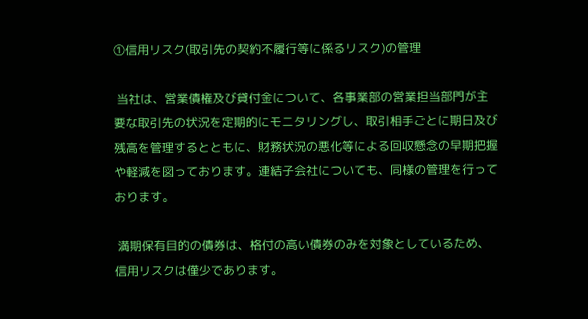①信用リスク(取引先の契約不履行等に係るリスク)の管理

 当社は、営業債権及び貸付金について、各事業部の営業担当部門が主要な取引先の状況を定期的にモニタリングし、取引相手ごとに期日及び残高を管理するとともに、財務状況の悪化等による回収懸念の早期把握や軽減を図っております。連結子会社についても、同様の管理を行っております。

 満期保有目的の債券は、格付の高い債券のみを対象としているため、信用リスクは僅少であります。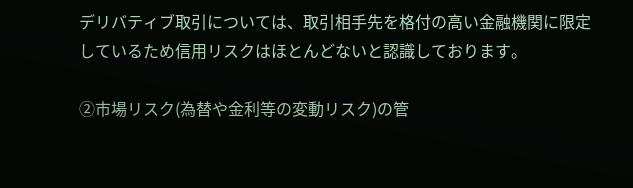デリバティブ取引については、取引相手先を格付の高い金融機関に限定しているため信用リスクはほとんどないと認識しております。

②市場リスク(為替や金利等の変動リスク)の管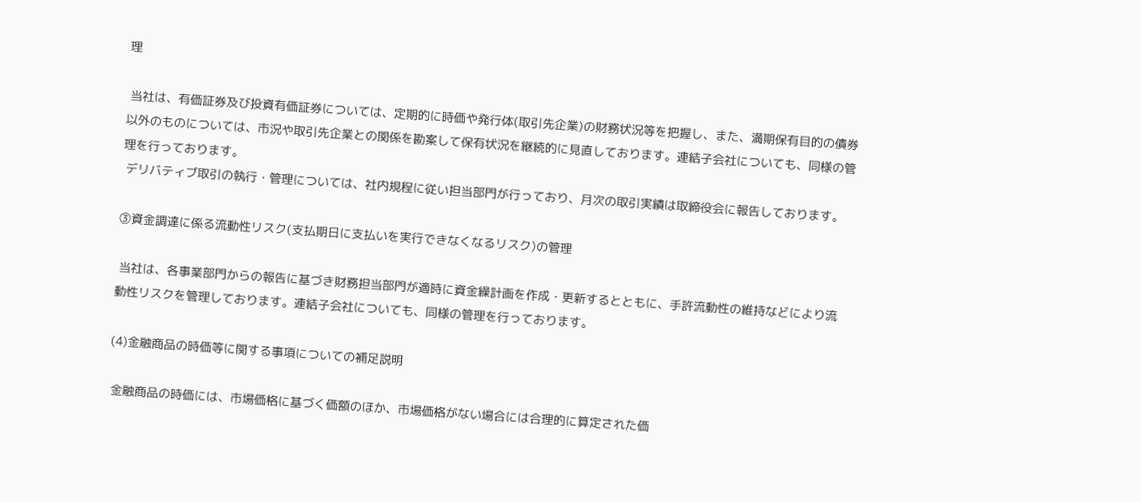理

 当社は、有価証券及び投資有価証券については、定期的に時価や発行体(取引先企業)の財務状況等を把握し、また、満期保有目的の債券以外のものについては、市況や取引先企業との関係を勘案して保有状況を継続的に見直しております。連結子会社についても、同様の管理を行っております。
 デリバティブ取引の執行・管理については、社内規程に従い担当部門が行っており、月次の取引実績は取締役会に報告しております。

③資金調達に係る流動性リスク(支払期日に支払いを実行できなくなるリスク)の管理

 当社は、各事業部門からの報告に基づき財務担当部門が適時に資金繰計画を作成・更新するとともに、手許流動性の維持などにより流動性リスクを管理しております。連結子会社についても、同様の管理を行っております。

(4)金融商品の時価等に関する事項についての補足説明

 金融商品の時価には、市場価格に基づく価額のほか、市場価格がない場合には合理的に算定された価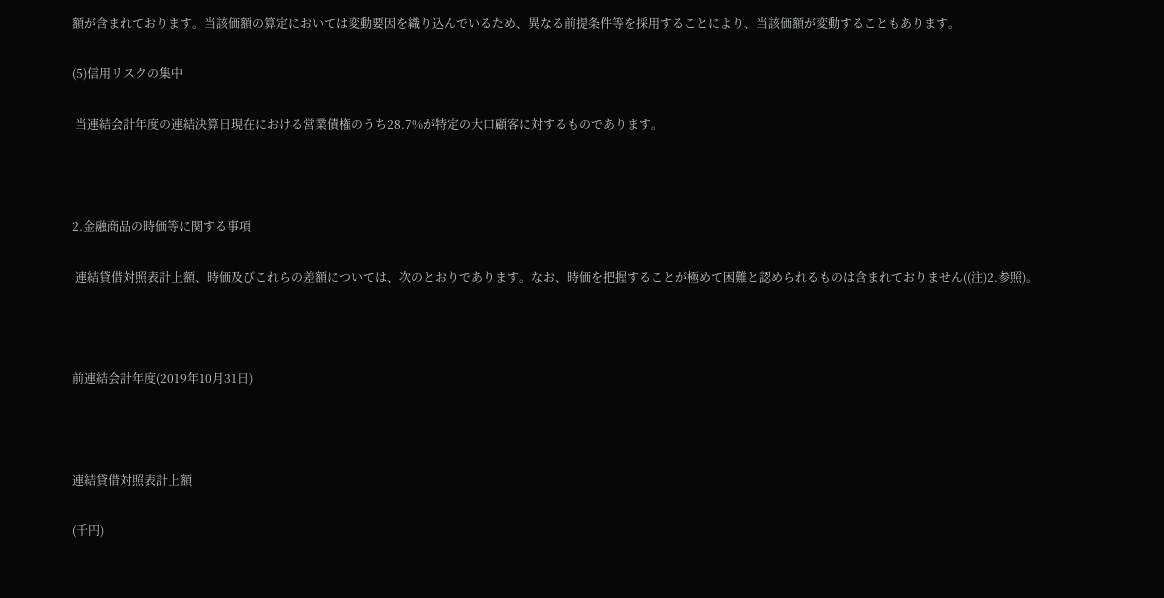額が含まれております。当該価額の算定においては変動要因を織り込んでいるため、異なる前提条件等を採用することにより、当該価額が変動することもあります。

(5)信用リスクの集中

 当連結会計年度の連結決算日現在における営業債権のうち28.7%が特定の大口顧客に対するものであります。



2.金融商品の時価等に関する事項

 連結貸借対照表計上額、時価及びこれらの差額については、次のとおりであります。なお、時価を把握することが極めて困難と認められるものは含まれておりません((注)2.参照)。



前連結会計年度(2019年10月31日)



連結貸借対照表計上額

(千円)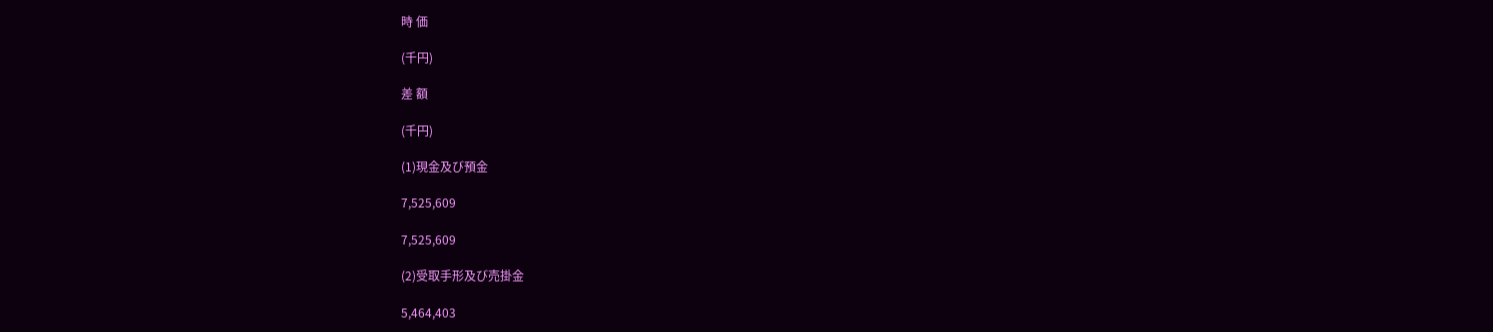時 価

(千円)

差 額

(千円)

(1)現金及び預金

7,525,609

7,525,609

(2)受取手形及び売掛金

5,464,403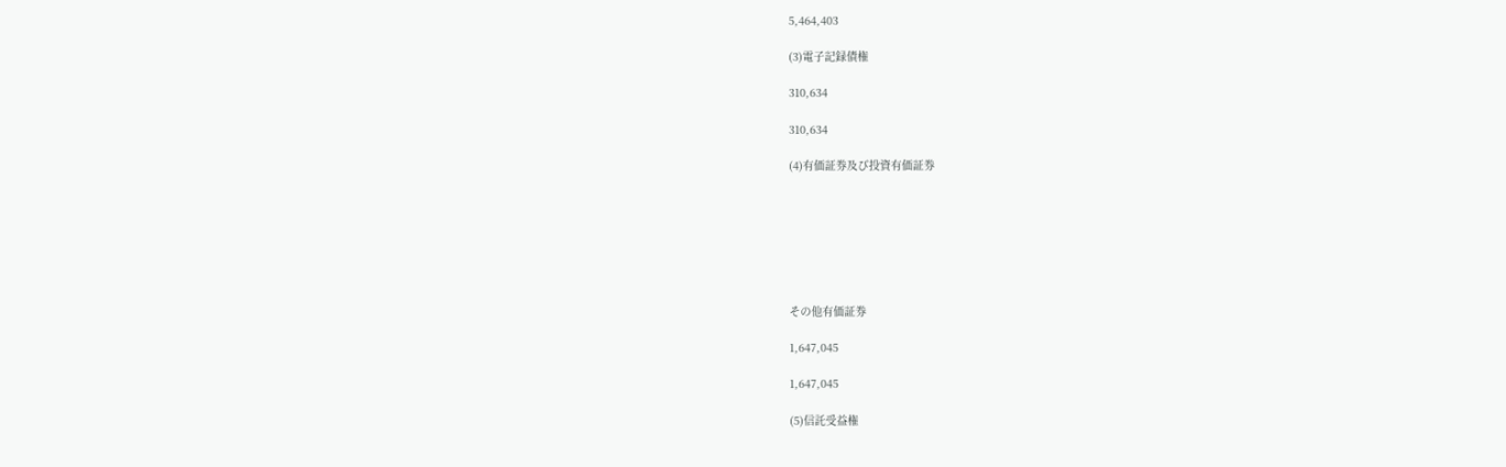5,464,403

(3)電子記録債権

310,634

310,634

(4)有価証券及び投資有価証券







その他有価証券

1,647,045

1,647,045

(5)信託受益権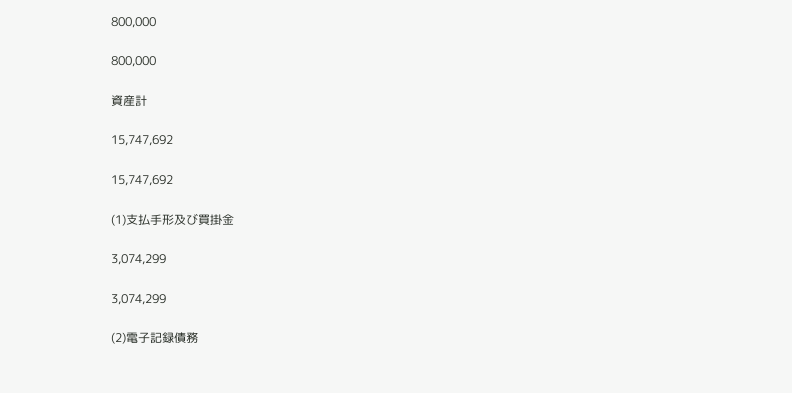800,000

800,000

資産計

15,747,692

15,747,692

(1)支払手形及び買掛金

3,074,299

3,074,299

(2)電子記録債務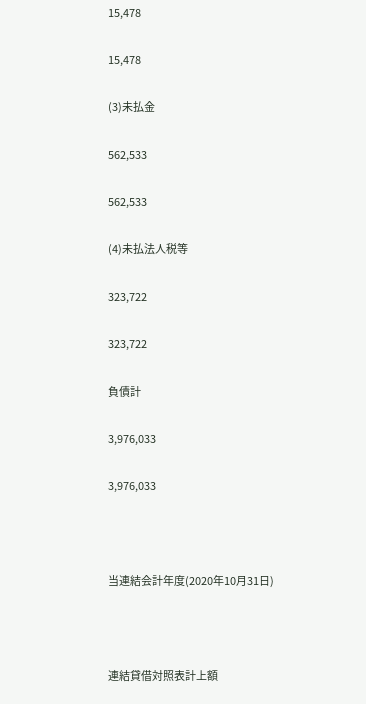15,478

15,478

(3)未払金

562,533

562,533

(4)未払法人税等

323,722

323,722

負債計

3,976,033

3,976,033



当連結会計年度(2020年10月31日)



連結貸借対照表計上額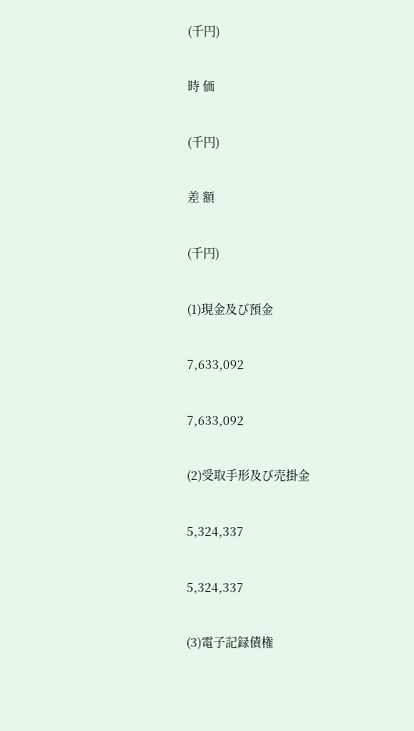(千円)

時 価

(千円)

差 額

(千円)

(1)現金及び預金

7,633,092

7,633,092

(2)受取手形及び売掛金

5,324,337

5,324,337

(3)電子記録債権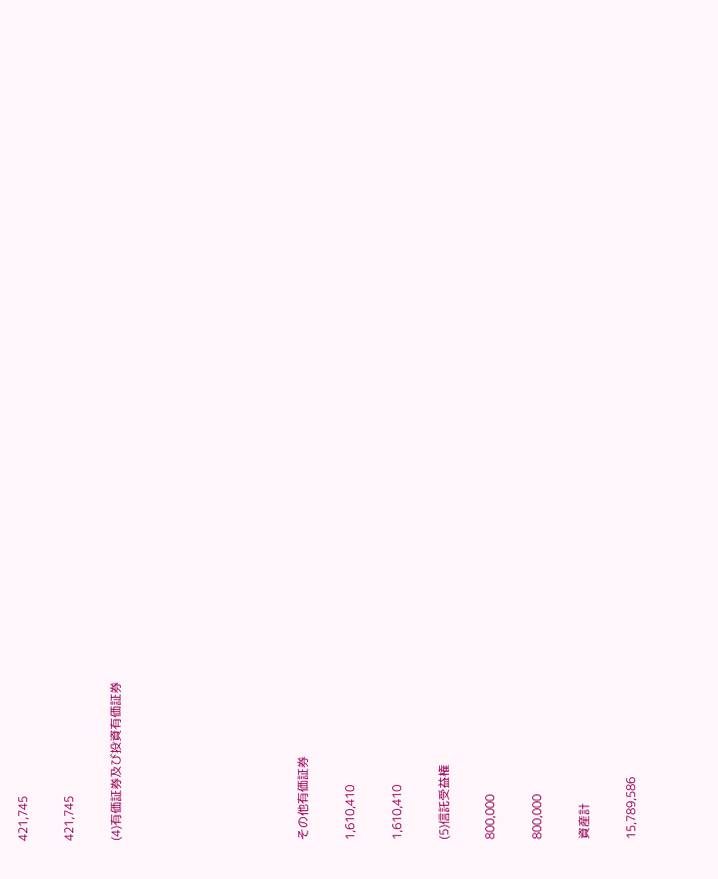421,745

421,745

(4)有価証券及び投資有価証券







その他有価証券

1,610,410

1,610,410

(5)信託受益権

800,000

800,000

資産計

15,789,586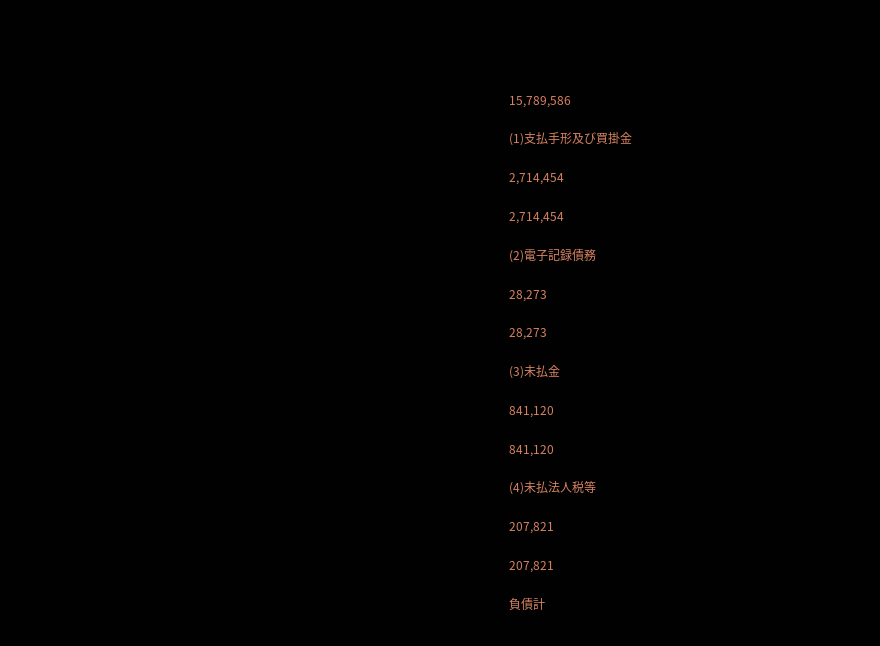15,789,586

(1)支払手形及び買掛金

2,714,454

2,714,454

(2)電子記録債務

28,273

28,273

(3)未払金

841,120

841,120

(4)未払法人税等

207,821

207,821

負債計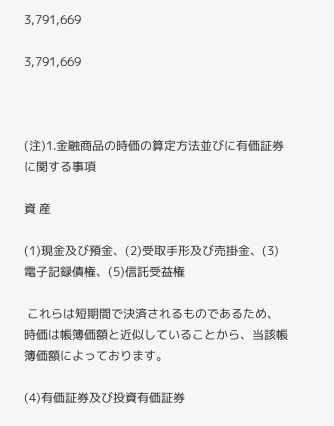3,791,669

3,791,669



(注)1.金融商品の時価の算定方法並びに有価証券に関する事項

資 産

(1)現金及び預金、(2)受取手形及び売掛金、(3)電子記録債権、(5)信託受益権

 これらは短期間で決済されるものであるため、時価は帳簿価額と近似していることから、当該帳簿価額によっております。

(4)有価証券及び投資有価証券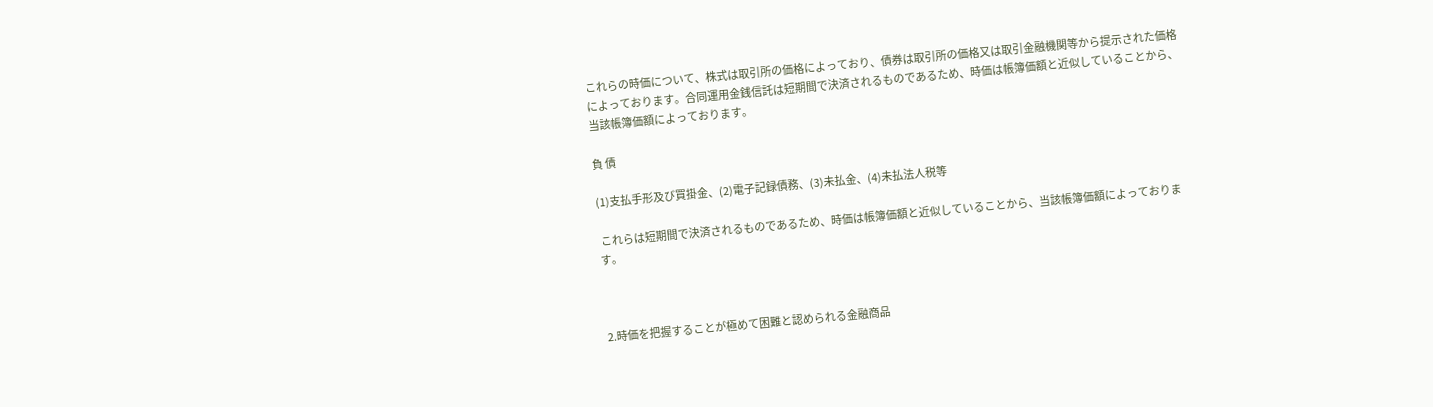これらの時価について、株式は取引所の価格によっており、債券は取引所の価格又は取引金融機関等から提示された価格によっております。合同運用金銭信託は短期間で決済されるものであるため、時価は帳簿価額と近似していることから、当該帳簿価額によっております。

負 債

(1)支払手形及び買掛金、(2)電子記録債務、(3)未払金、(4)未払法人税等

 これらは短期間で決済されるものであるため、時価は帳簿価額と近似していることから、当該帳簿価額によっております。



2.時価を把握することが極めて困難と認められる金融商品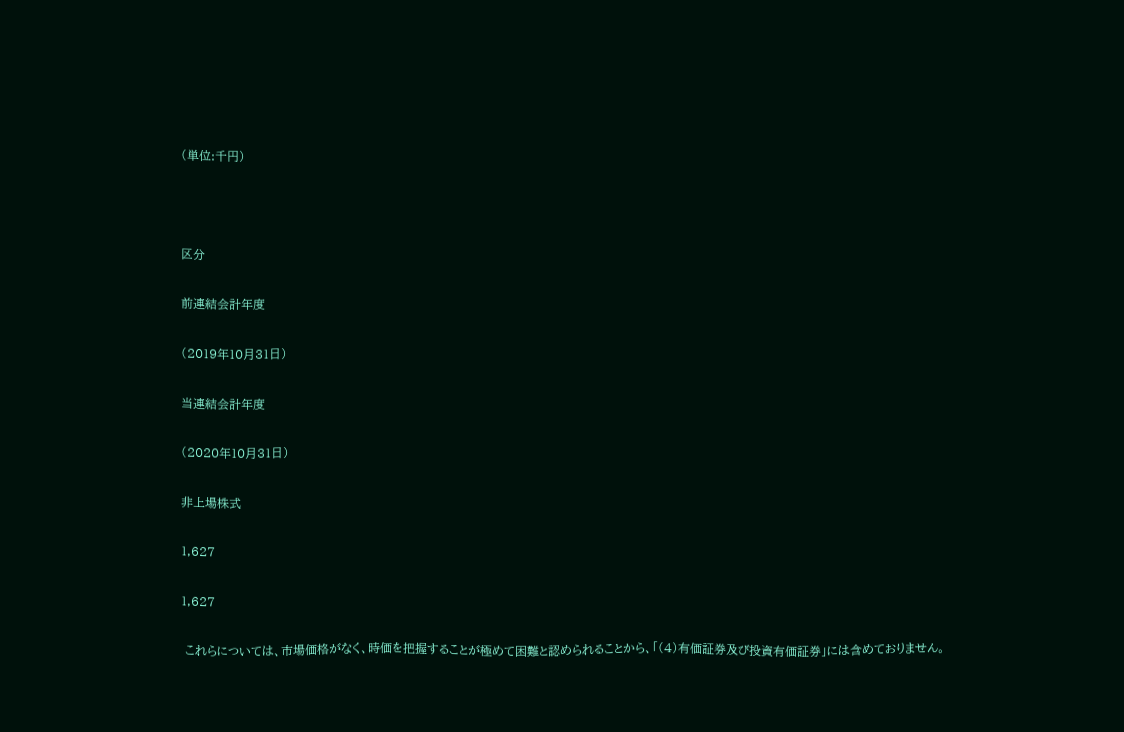(単位:千円)



区分

前連結会計年度

(2019年10月31日)

当連結会計年度

(2020年10月31日)

非上場株式

1,627

1,627

 これらについては、市場価格がなく、時価を把握することが極めて困難と認められることから、「(4)有価証券及び投資有価証券」には含めておりません。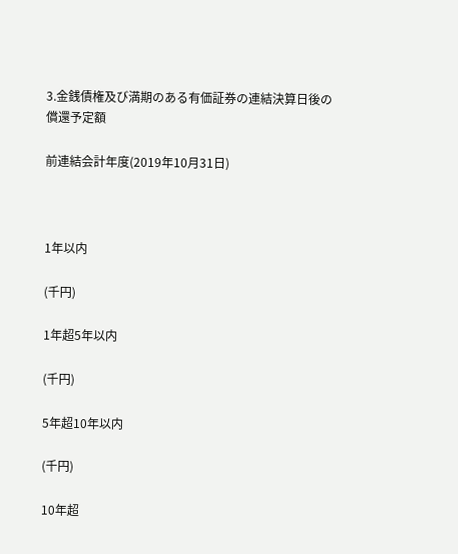3.金銭債権及び満期のある有価証券の連結決算日後の償還予定額

前連結会計年度(2019年10月31日)



1年以内

(千円)

1年超5年以内

(千円)

5年超10年以内

(千円)

10年超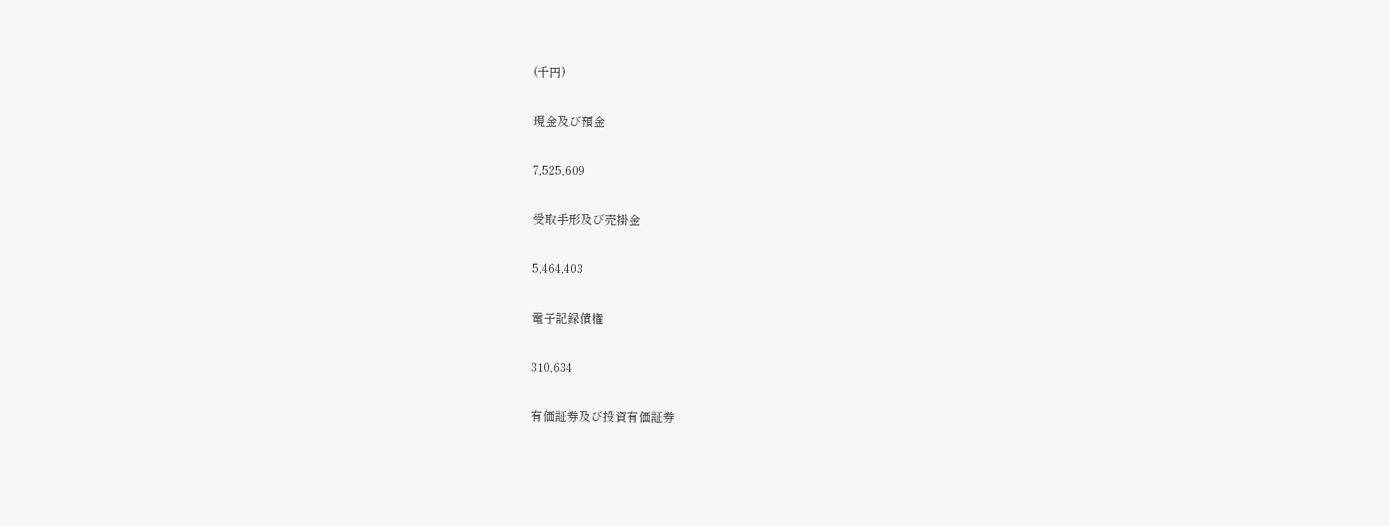(千円)

現金及び預金

7,525,609

受取手形及び売掛金

5,464,403

電子記録債権

310,634

有価証券及び投資有価証券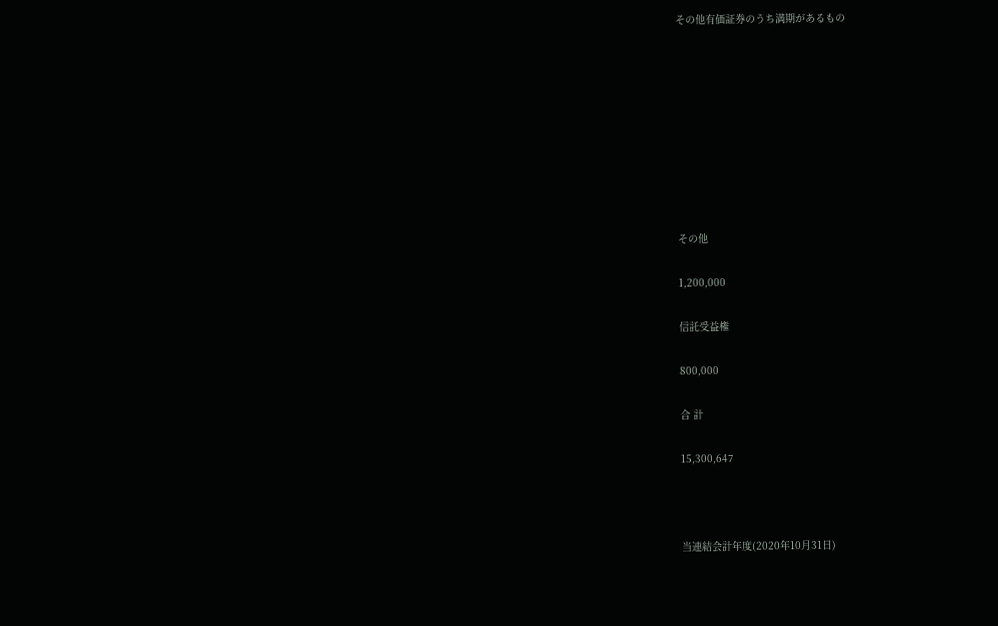その他有価証券のうち満期があるもの









その他

1,200,000

信託受益権

800,000

合 計

15,300,647



当連結会計年度(2020年10月31日)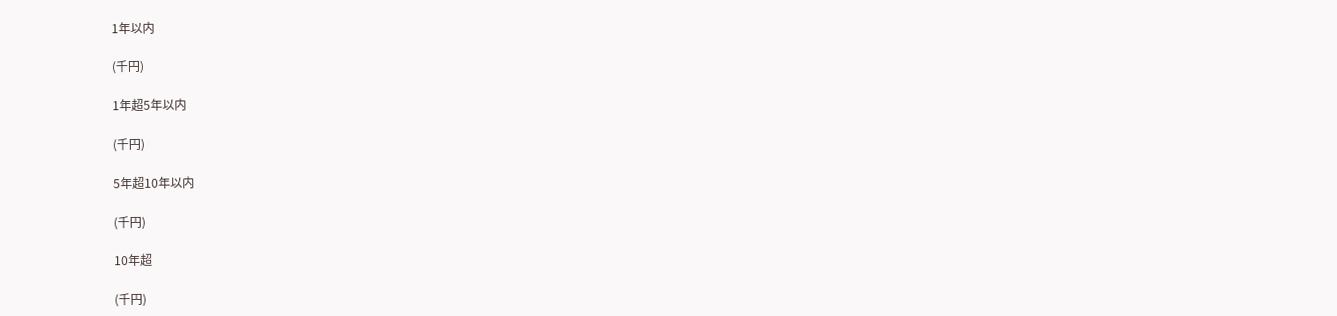1年以内

(千円)

1年超5年以内

(千円)

5年超10年以内

(千円)

10年超

(千円)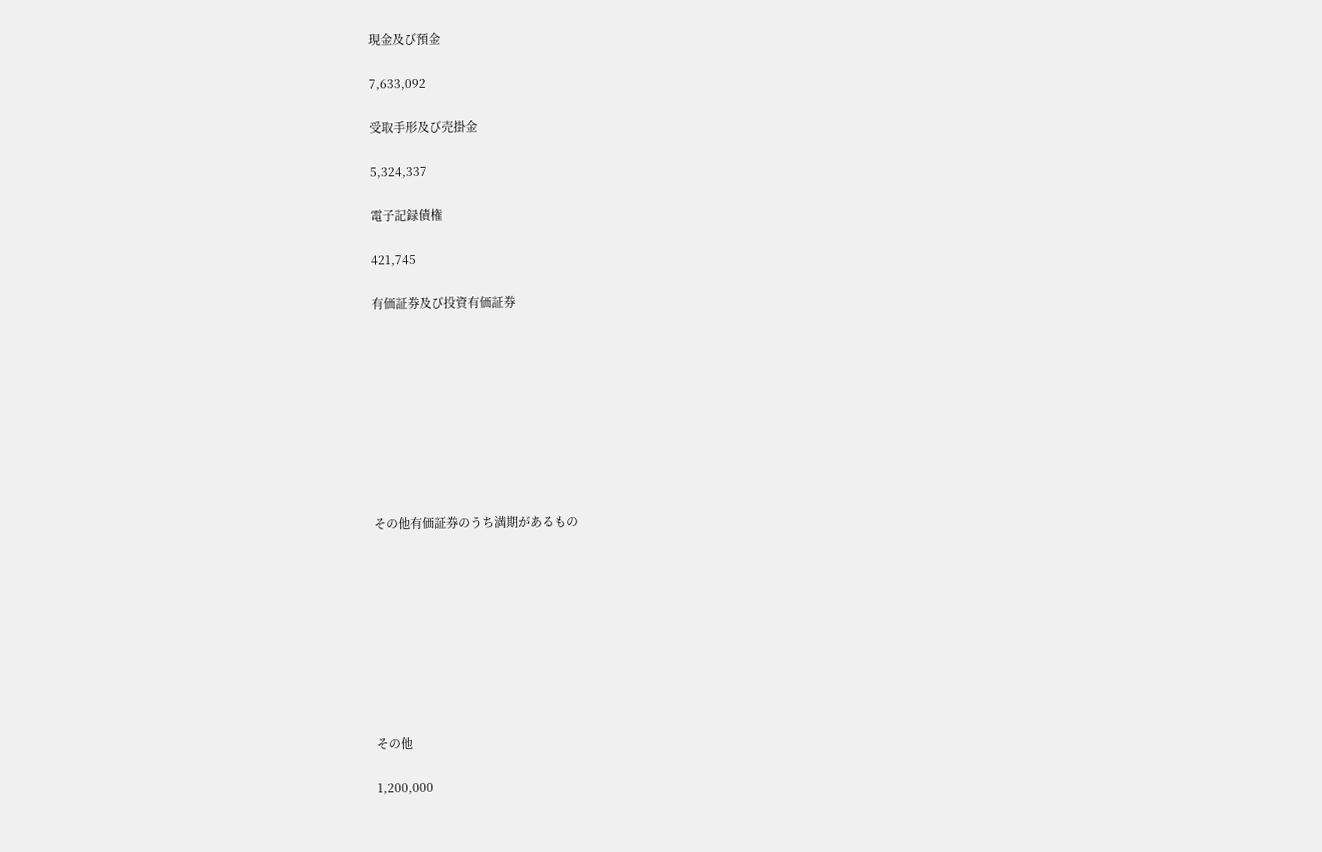現金及び預金

7,633,092

受取手形及び売掛金

5,324,337

電子記録債権

421,745

有価証券及び投資有価証券









その他有価証券のうち満期があるもの









その他

1,200,000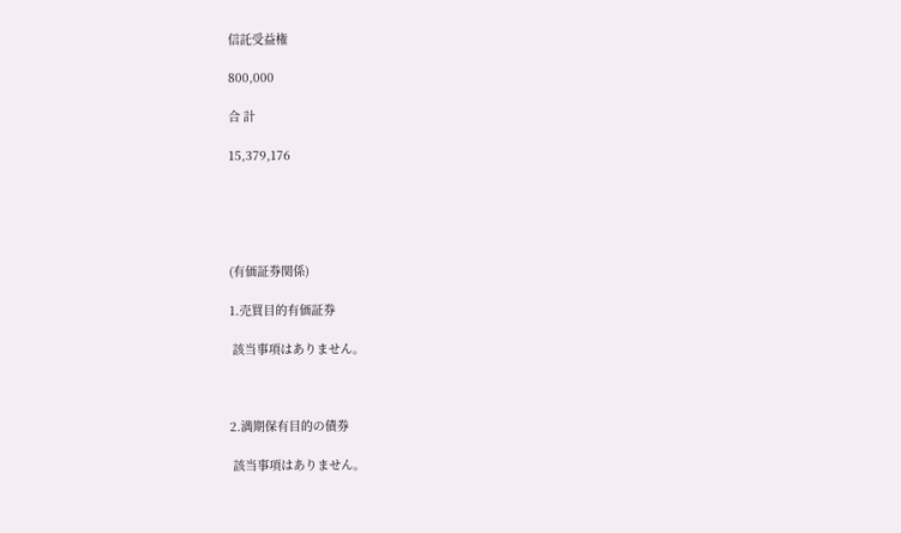信託受益権

800,000

合 計

15,379,176





(有価証券関係)

1.売買目的有価証券

 該当事項はありません。



2.満期保有目的の債券

 該当事項はありません。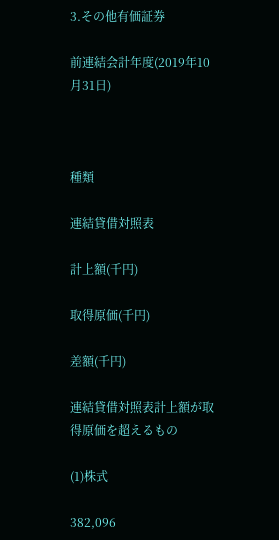3.その他有価証券

前連結会計年度(2019年10月31日)



種類

連結貸借対照表

計上額(千円)

取得原価(千円)

差額(千円)

連結貸借対照表計上額が取得原価を超えるもの

(1)株式

382,096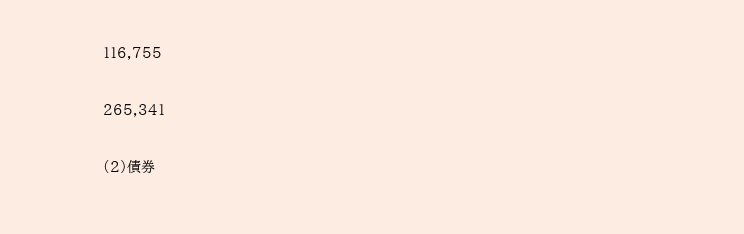116,755

265,341

(2)債券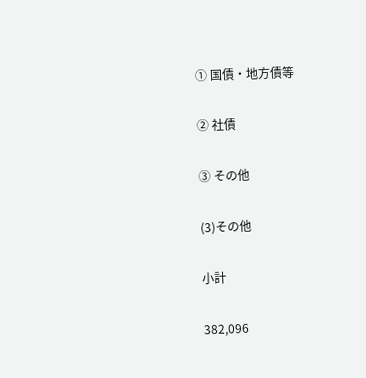① 国債・地方債等

② 社債

③ その他

(3)その他

小計

382,096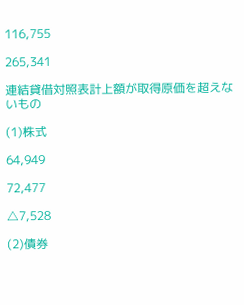116,755

265,341

連結貸借対照表計上額が取得原価を超えないもの

(1)株式

64,949

72,477

△7,528

(2)債券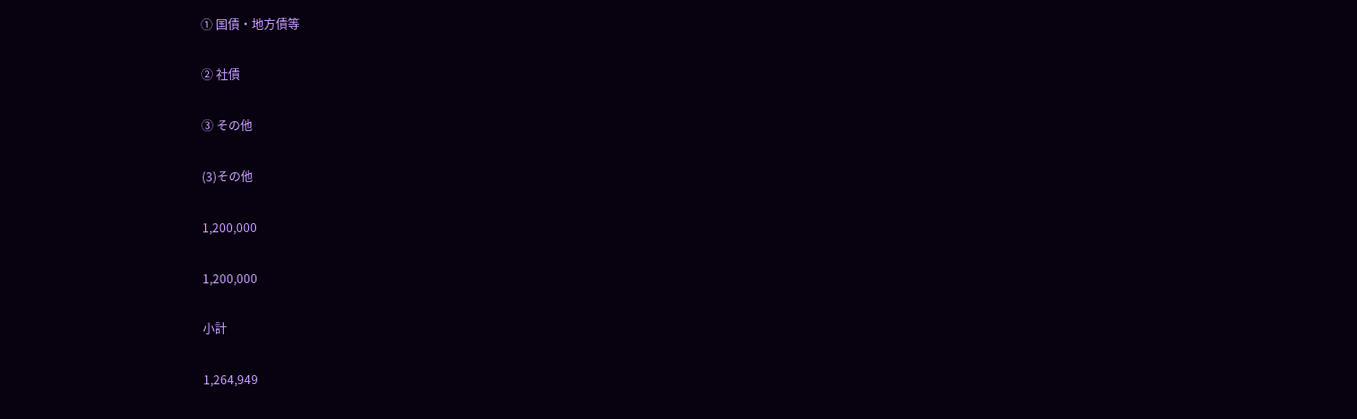① 国債・地方債等

② 社債

③ その他

(3)その他

1,200,000

1,200,000

小計

1,264,949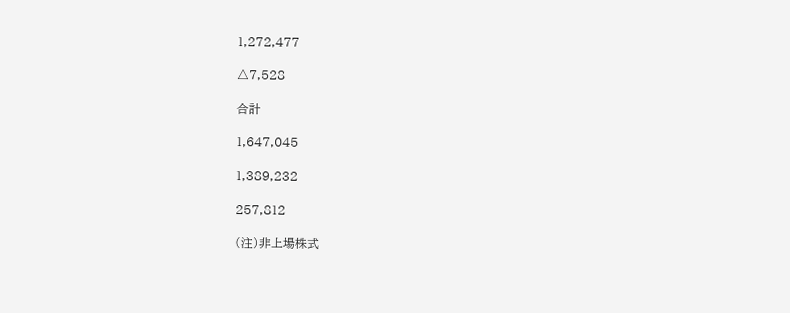1,272,477

△7,528

合計

1,647,045

1,389,232

257,812

(注)非上場株式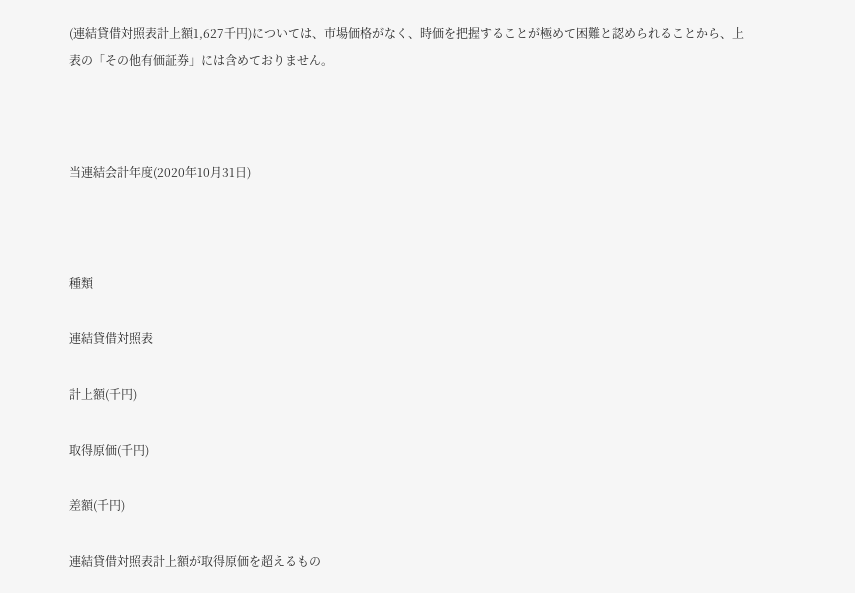(連結貸借対照表計上額1,627千円)については、市場価格がなく、時価を把握することが極めて困難と認められることから、上表の「その他有価証券」には含めておりません。



当連結会計年度(2020年10月31日)



種類

連結貸借対照表

計上額(千円)

取得原価(千円)

差額(千円)

連結貸借対照表計上額が取得原価を超えるもの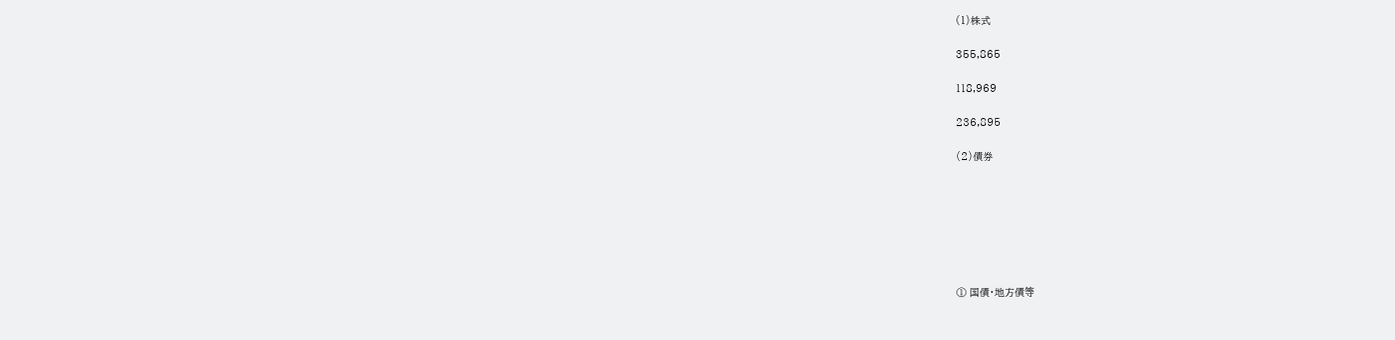(1)株式

355,865

118,969

236,895

(2)債券







① 国債・地方債等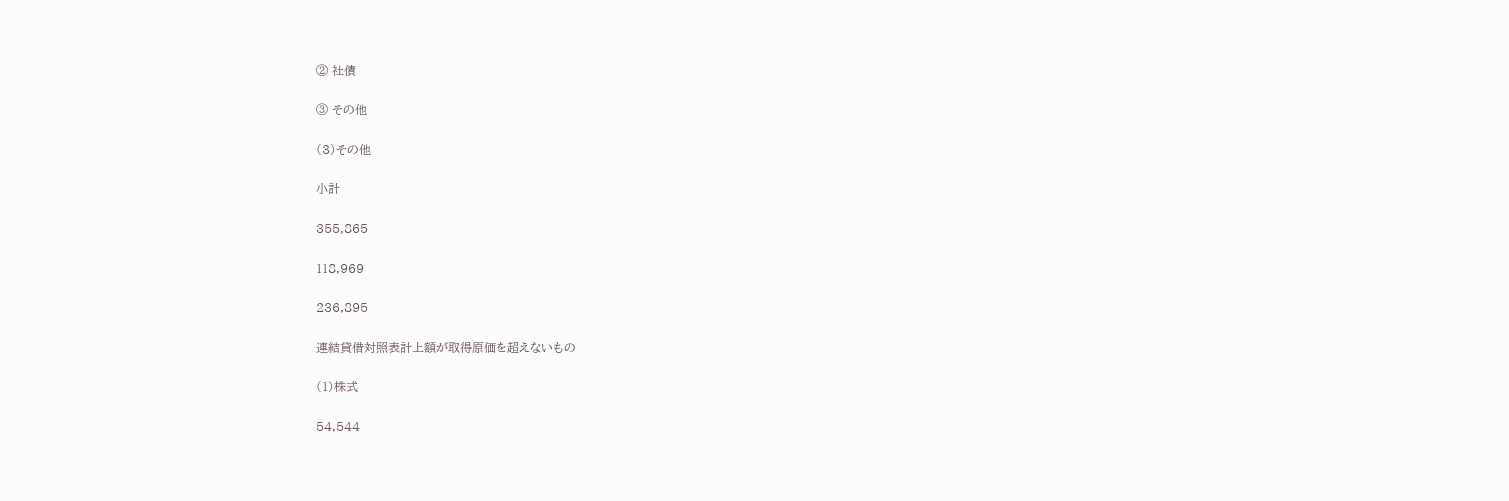② 社債

③ その他

(3)その他

小計

355,865

118,969

236,895

連結貸借対照表計上額が取得原価を超えないもの

(1)株式

54,544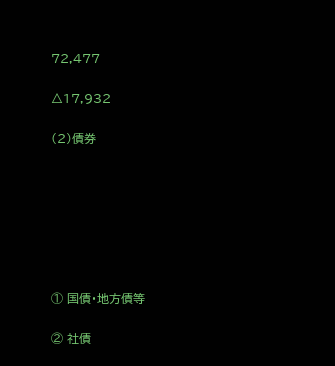72,477

△17,932

(2)債券







① 国債・地方債等

② 社債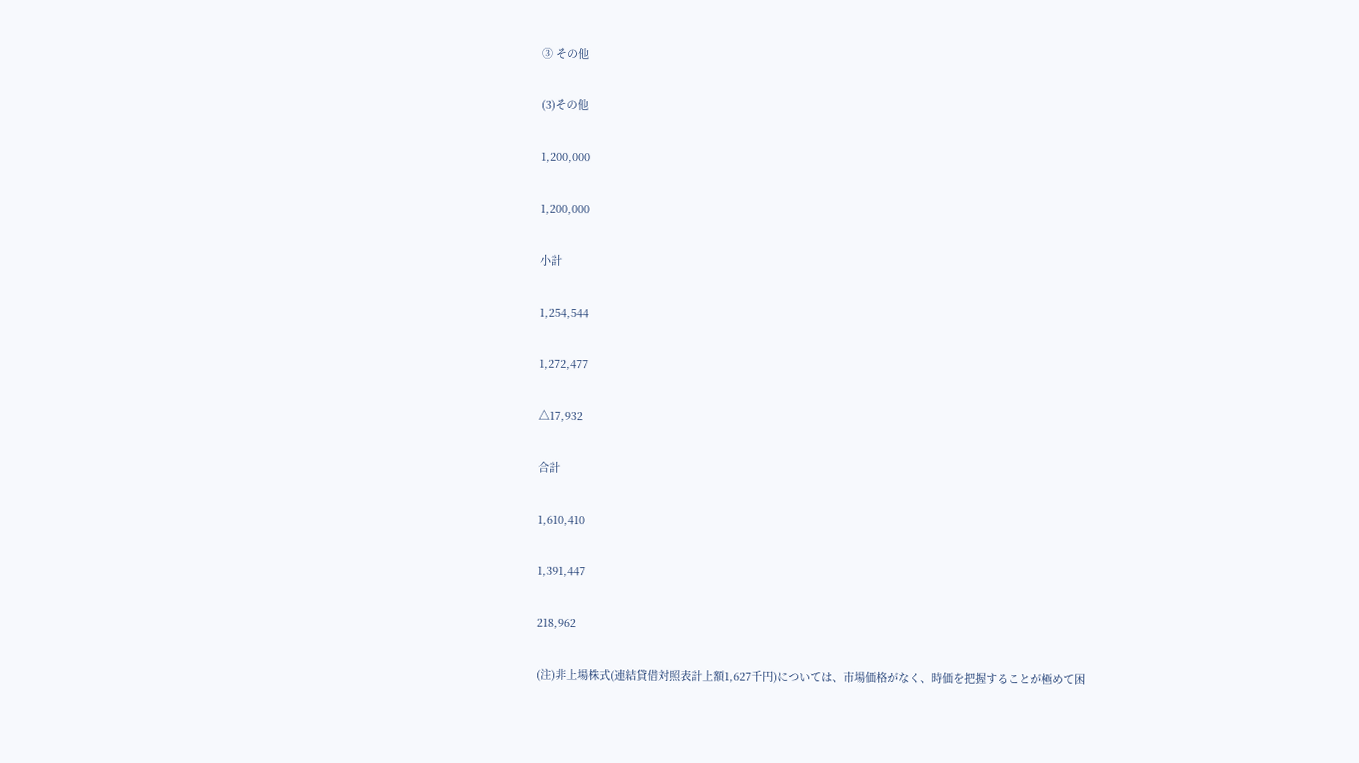③ その他

(3)その他

1,200,000

1,200,000

小計

1,254,544

1,272,477

△17,932

合計

1,610,410

1,391,447

218,962

(注)非上場株式(連結貸借対照表計上額1,627千円)については、市場価格がなく、時価を把握することが極めて困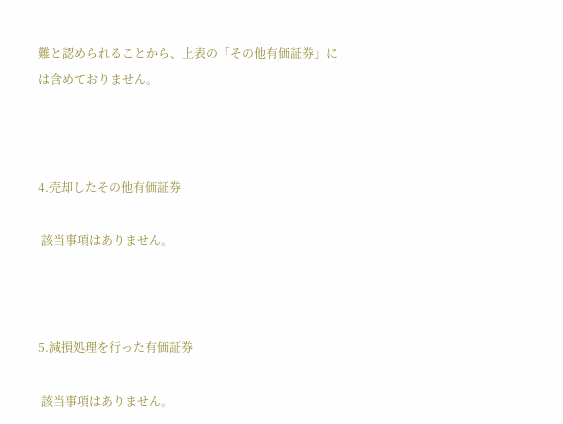難と認められることから、上表の「その他有価証券」には含めておりません。



4.売却したその他有価証券

 該当事項はありません。



5.減損処理を行った有価証券

 該当事項はありません。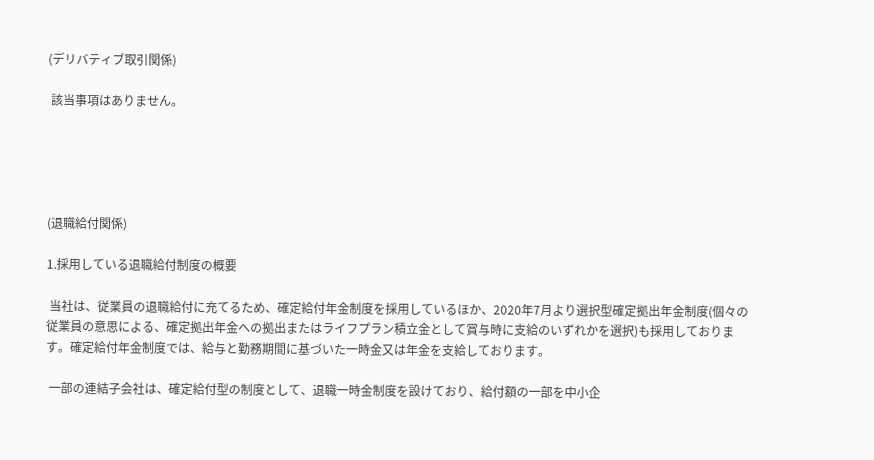(デリバティブ取引関係)

 該当事項はありません。





(退職給付関係)

1.採用している退職給付制度の概要

 当社は、従業員の退職給付に充てるため、確定給付年金制度を採用しているほか、2020年7月より選択型確定拠出年金制度(個々の従業員の意思による、確定拠出年金への拠出またはライフプラン積立金として賞与時に支給のいずれかを選択)も採用しております。確定給付年金制度では、給与と勤務期間に基づいた一時金又は年金を支給しております。

 一部の連結子会社は、確定給付型の制度として、退職一時金制度を設けており、給付額の一部を中小企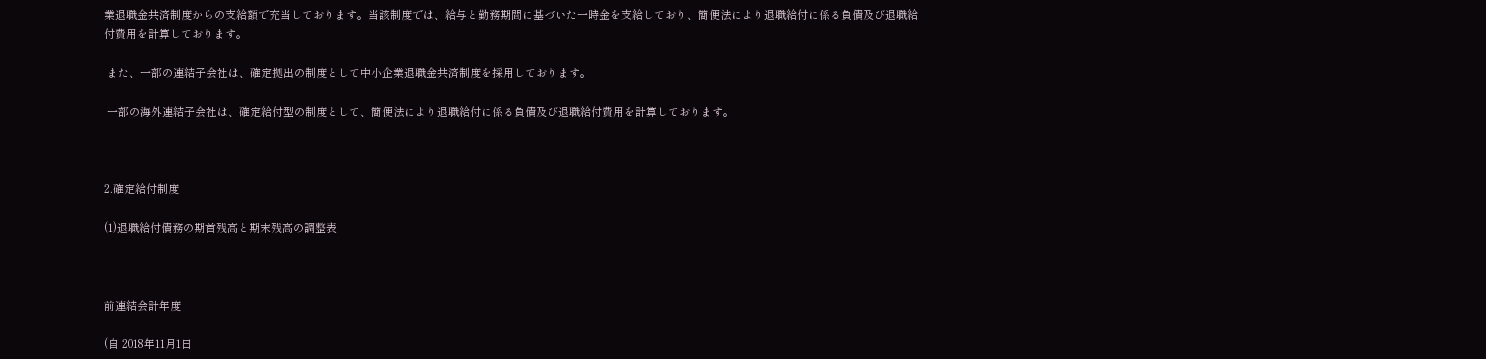業退職金共済制度からの支給額で充当しております。当該制度では、給与と勤務期間に基づいた一時金を支給しており、簡便法により退職給付に係る負債及び退職給付費用を計算しております。

 また、一部の連結子会社は、確定拠出の制度として中小企業退職金共済制度を採用しております。

 一部の海外連結子会社は、確定給付型の制度として、簡便法により退職給付に係る負債及び退職給付費用を計算しております。



2.確定給付制度

(1)退職給付債務の期首残高と期末残高の調整表



前連結会計年度

(自 2018年11月1日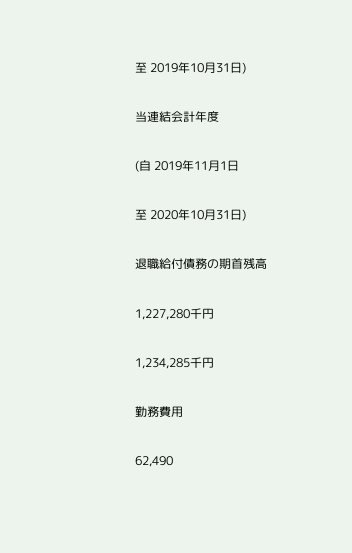至 2019年10月31日)

当連結会計年度

(自 2019年11月1日

至 2020年10月31日)

退職給付債務の期首残高

1,227,280千円

1,234,285千円

勤務費用

62,490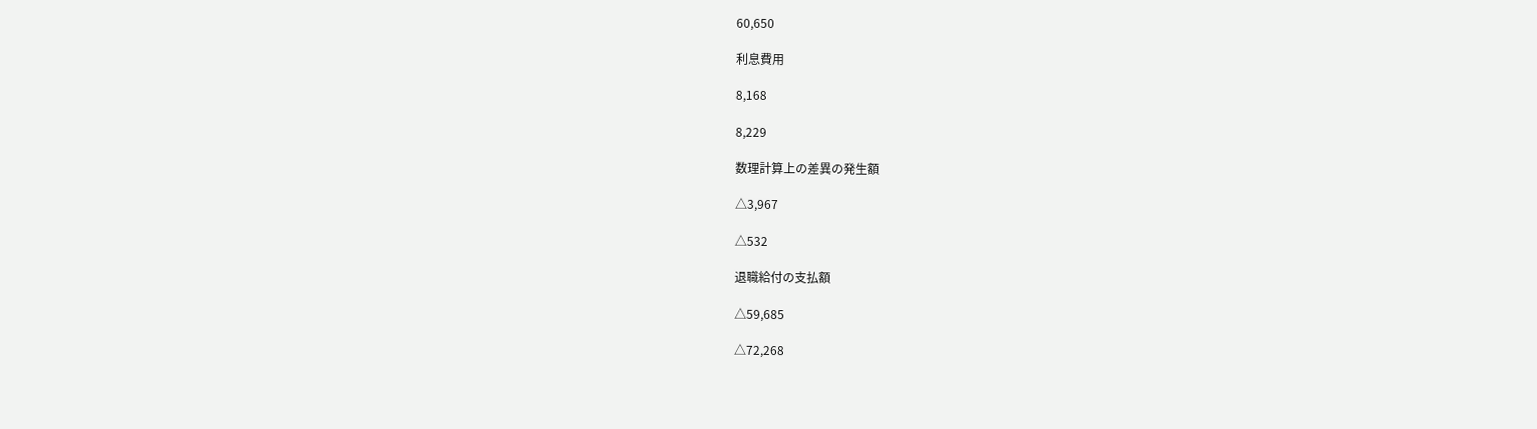60,650

利息費用

8,168

8,229

数理計算上の差異の発生額

△3,967

△532

退職給付の支払額

△59,685

△72,268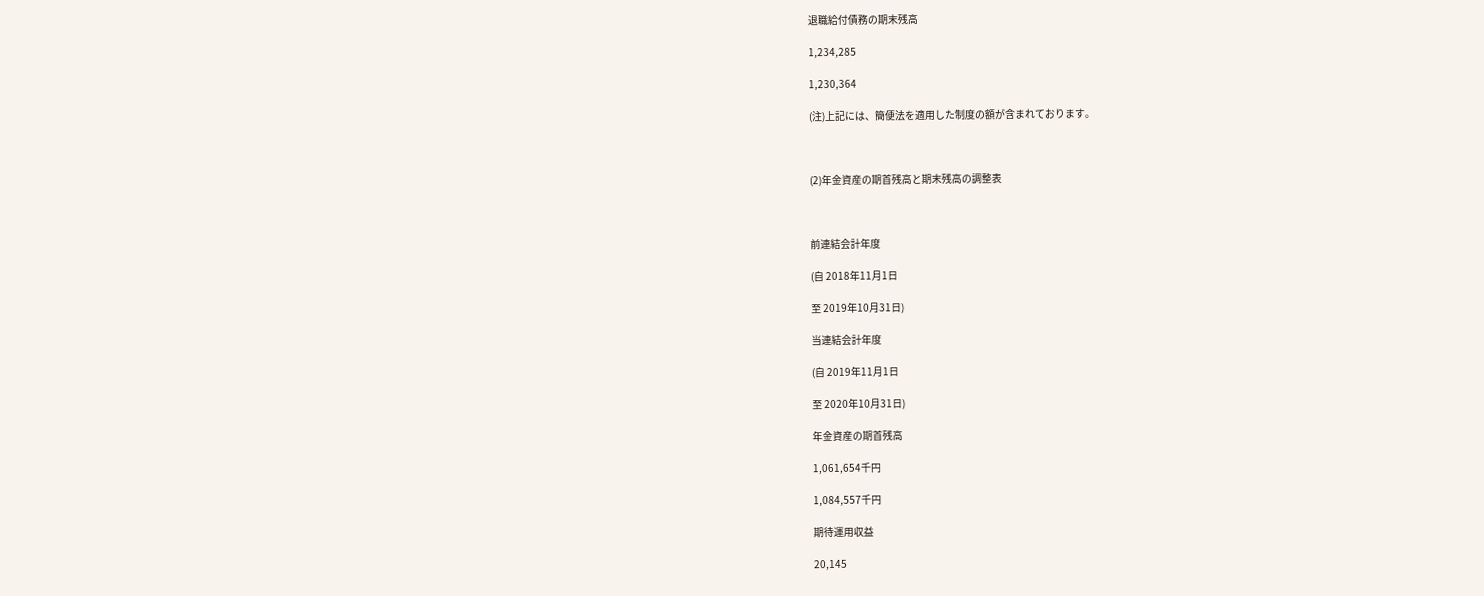退職給付債務の期末残高

1,234,285

1,230,364

(注)上記には、簡便法を適用した制度の額が含まれております。



(2)年金資産の期首残高と期末残高の調整表



前連結会計年度

(自 2018年11月1日

至 2019年10月31日)

当連結会計年度

(自 2019年11月1日

至 2020年10月31日)

年金資産の期首残高

1,061,654千円

1,084,557千円

期待運用収益

20,145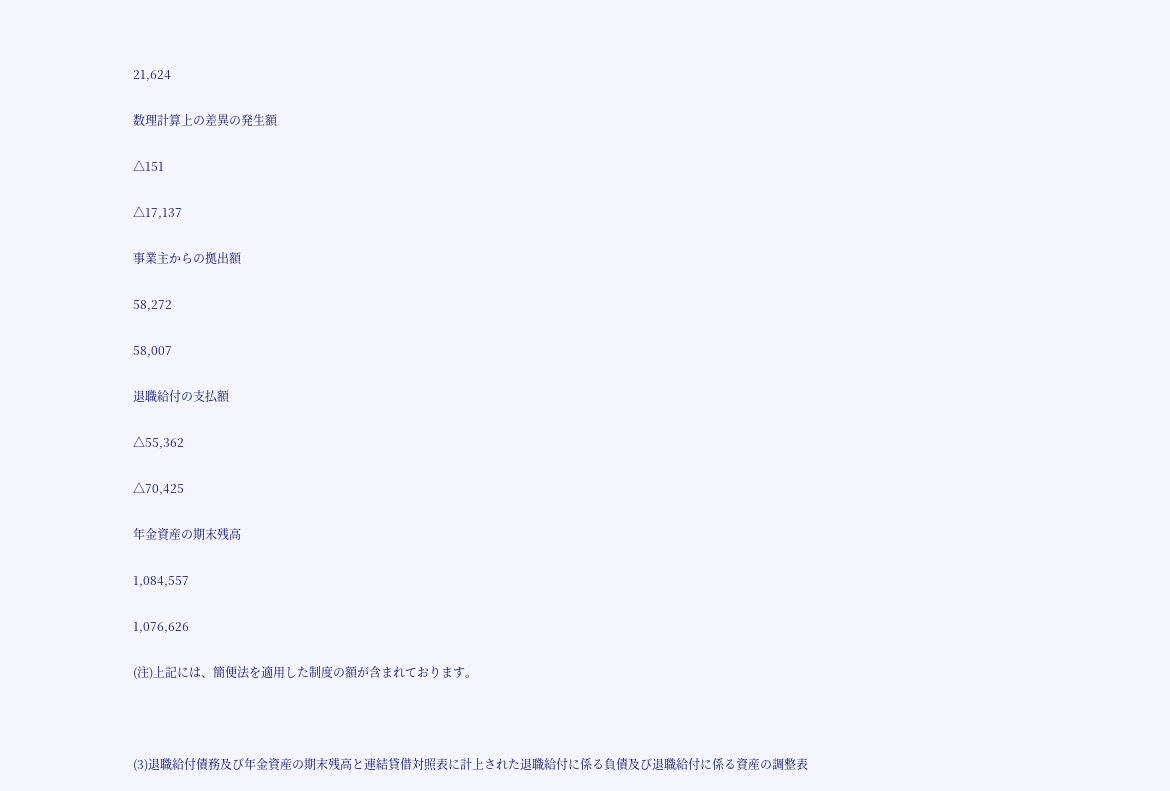21,624

数理計算上の差異の発生額

△151

△17,137

事業主からの拠出額

58,272

58,007

退職給付の支払額

△55,362

△70,425

年金資産の期末残高

1,084,557

1,076,626

(注)上記には、簡便法を適用した制度の額が含まれております。



(3)退職給付債務及び年金資産の期末残高と連結貸借対照表に計上された退職給付に係る負債及び退職給付に係る資産の調整表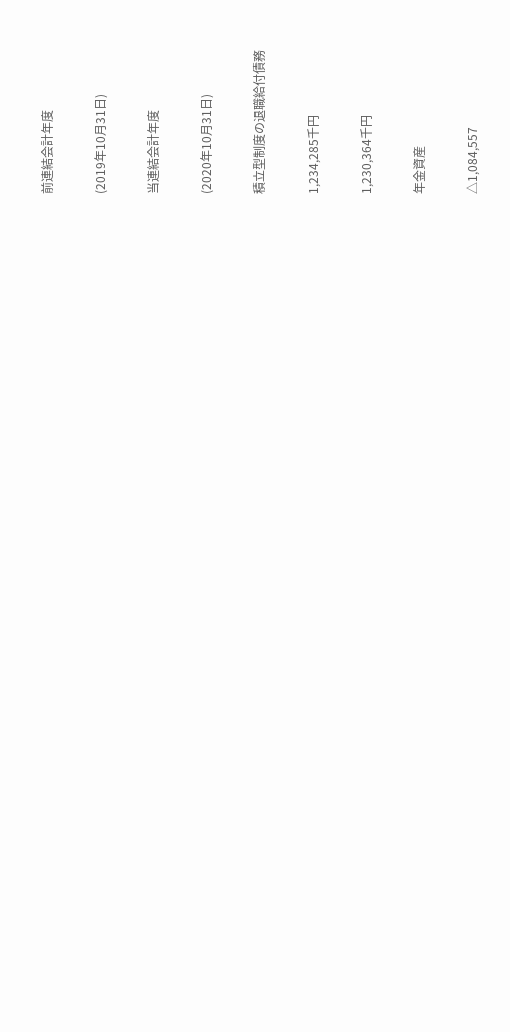前連結会計年度

(2019年10月31日)

当連結会計年度

(2020年10月31日)

積立型制度の退職給付債務

1,234,285千円

1,230,364千円

年金資産

△1,084,557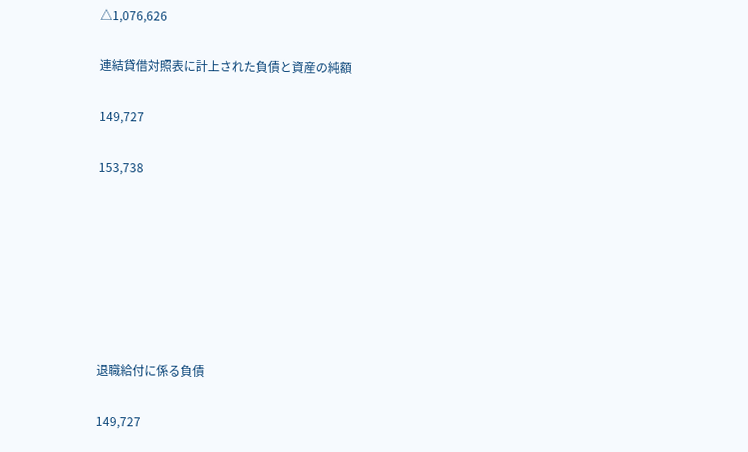△1,076,626

連結貸借対照表に計上された負債と資産の純額

149,727

153,738







退職給付に係る負債

149,727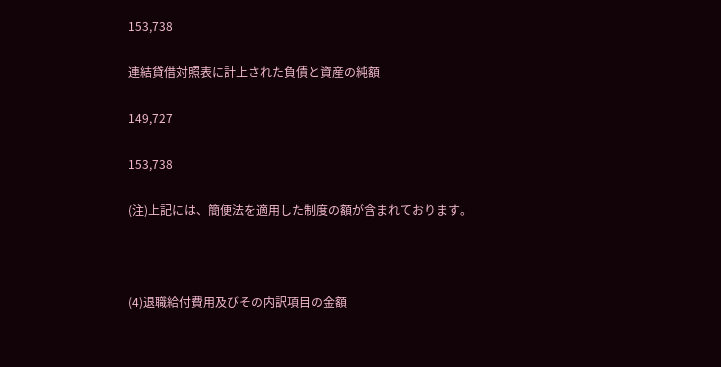153,738

連結貸借対照表に計上された負債と資産の純額

149,727

153,738

(注)上記には、簡便法を適用した制度の額が含まれております。



(4)退職給付費用及びその内訳項目の金額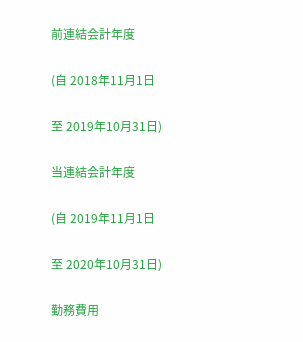前連結会計年度

(自 2018年11月1日

至 2019年10月31日)

当連結会計年度

(自 2019年11月1日

至 2020年10月31日)

勤務費用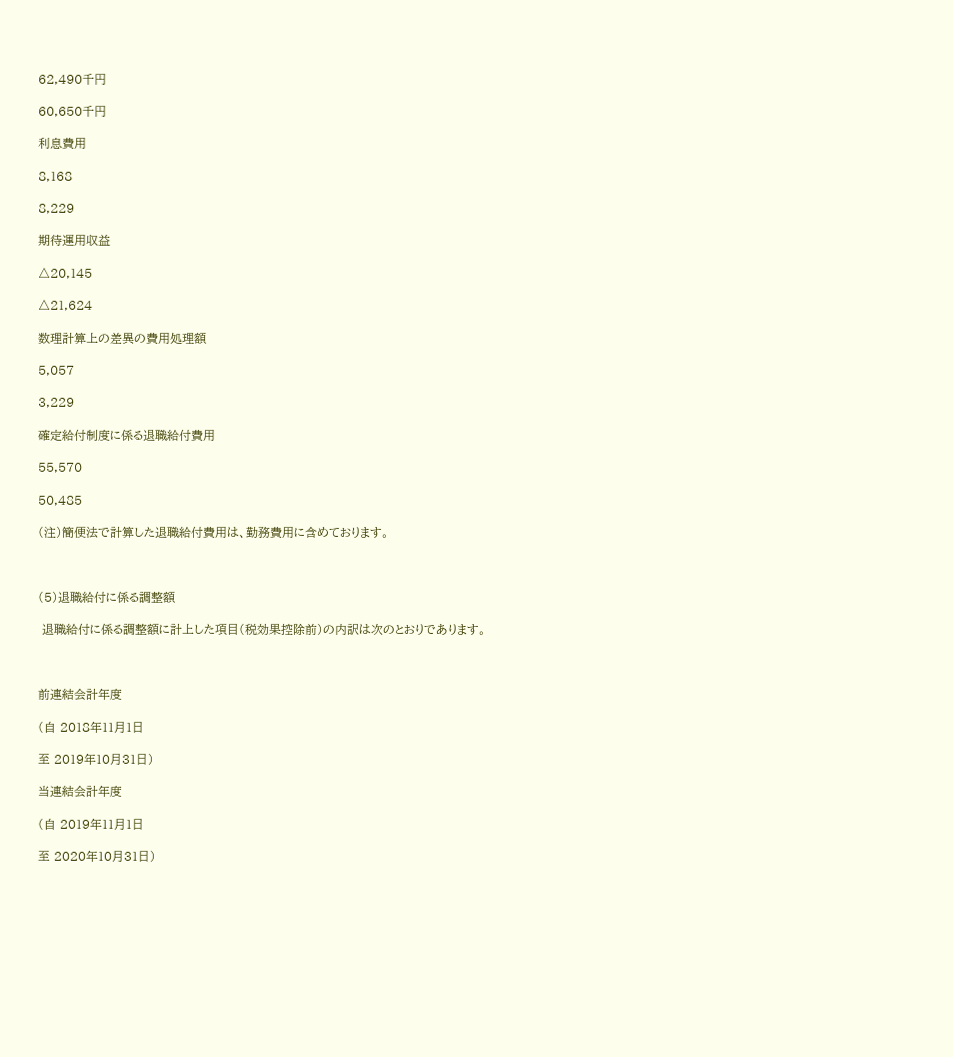62,490千円

60,650千円

利息費用

8,168

8,229

期待運用収益

△20,145

△21,624

数理計算上の差異の費用処理額

5,057

3,229

確定給付制度に係る退職給付費用

55,570

50,485

(注)簡便法で計算した退職給付費用は、勤務費用に含めております。



(5)退職給付に係る調整額

 退職給付に係る調整額に計上した項目(税効果控除前)の内訳は次のとおりであります。



前連結会計年度

(自 2018年11月1日

至 2019年10月31日)

当連結会計年度

(自 2019年11月1日

至 2020年10月31日)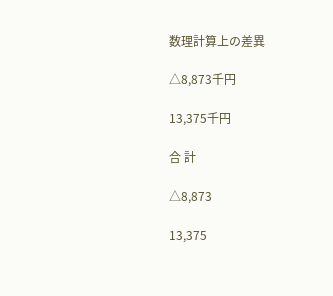数理計算上の差異

△8,873千円

13,375千円

合 計

△8,873

13,375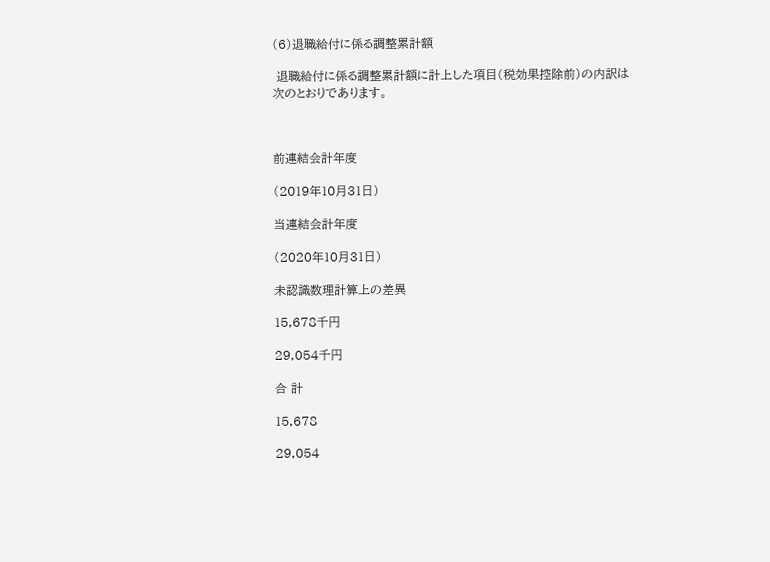(6)退職給付に係る調整累計額

 退職給付に係る調整累計額に計上した項目(税効果控除前)の内訳は次のとおりであります。



前連結会計年度

(2019年10月31日)

当連結会計年度

(2020年10月31日)

未認識数理計算上の差異

15,678千円

29,054千円

合 計

15,678

29,054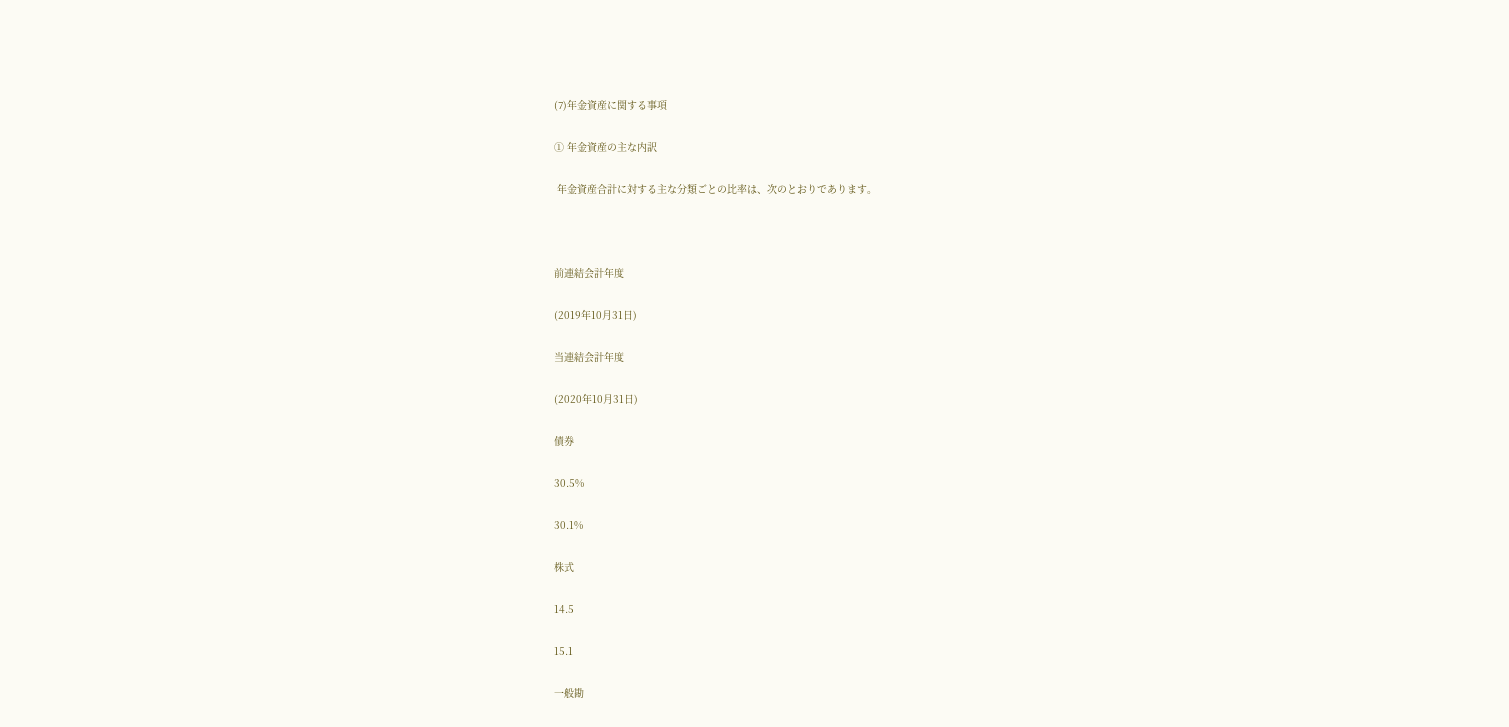(7)年金資産に関する事項

① 年金資産の主な内訳

 年金資産合計に対する主な分類ごとの比率は、次のとおりであります。



前連結会計年度

(2019年10月31日)

当連結会計年度

(2020年10月31日)

債券

30.5%

30.1%

株式

14.5

15.1

一般勘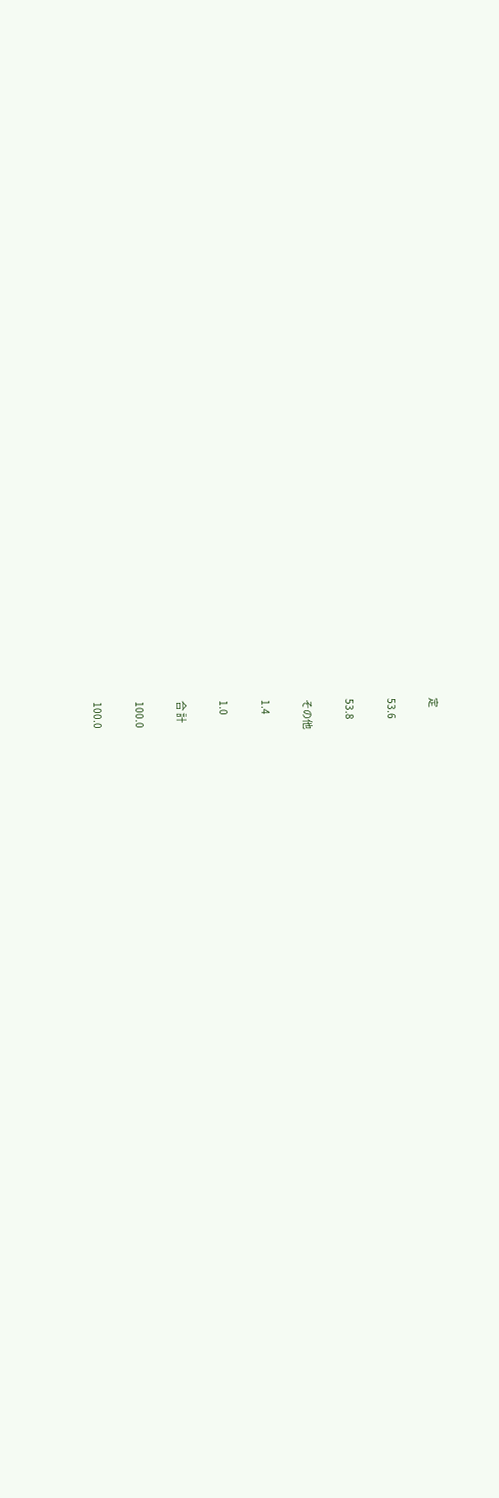定

53.6

53.8

その他

1.4

1.0

合 計

100.0

100.0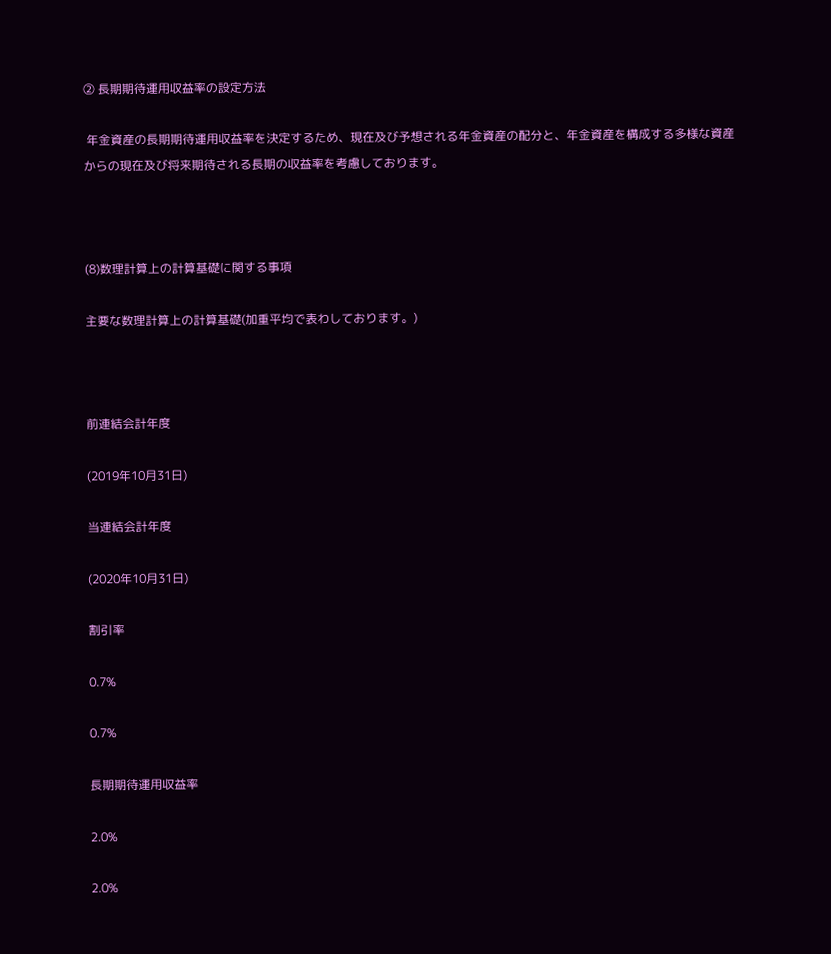② 長期期待運用収益率の設定方法

 年金資産の長期期待運用収益率を決定するため、現在及び予想される年金資産の配分と、年金資産を構成する多様な資産からの現在及び将来期待される長期の収益率を考慮しております。



(8)数理計算上の計算基礎に関する事項

主要な数理計算上の計算基礎(加重平均で表わしております。)



前連結会計年度

(2019年10月31日)

当連結会計年度

(2020年10月31日)

割引率

0.7%

0.7%

長期期待運用収益率

2.0%

2.0%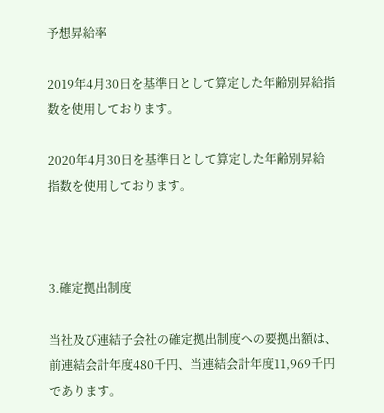予想昇給率

2019年4月30日を基準日として算定した年齢別昇給指数を使用しております。

2020年4月30日を基準日として算定した年齢別昇給指数を使用しております。



3.確定拠出制度

当社及び連結子会社の確定拠出制度への要拠出額は、前連結会計年度480千円、当連結会計年度11,969千円であります。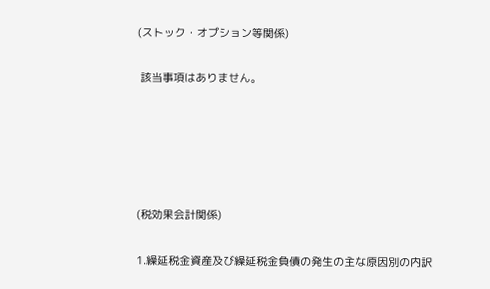(ストック・オプション等関係)

 該当事項はありません。





(税効果会計関係)

1.繰延税金資産及び繰延税金負債の発生の主な原因別の内訳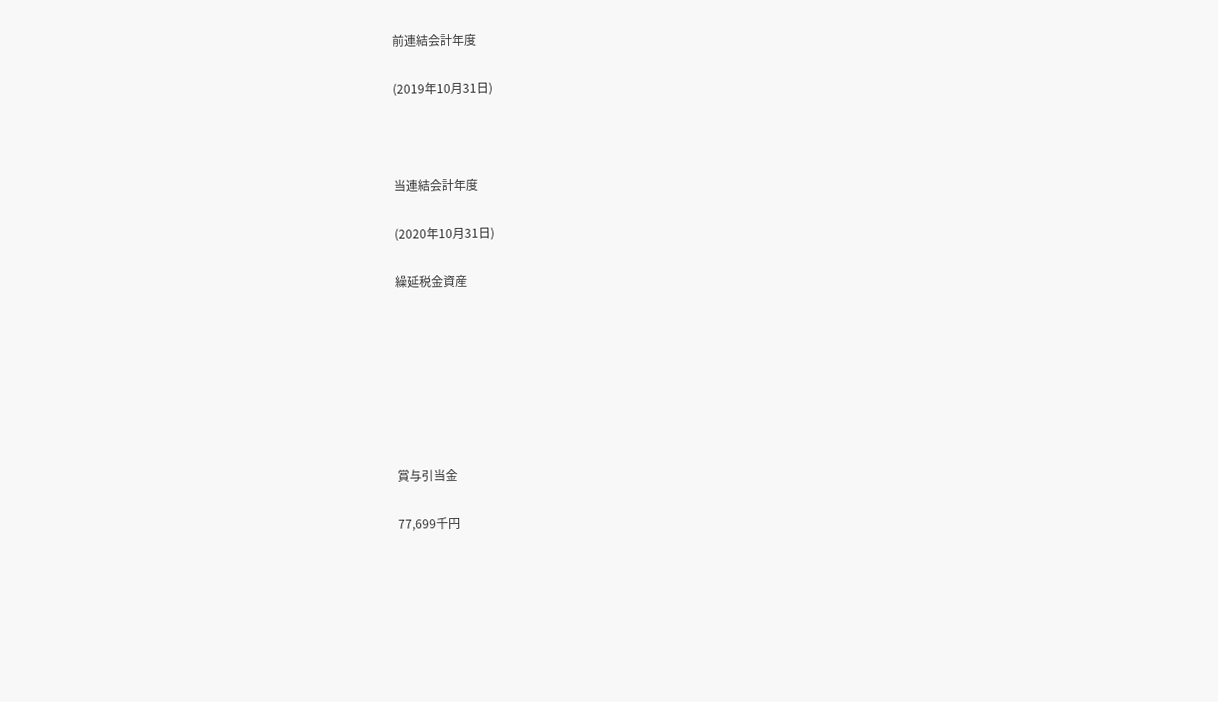前連結会計年度

(2019年10月31日)



当連結会計年度

(2020年10月31日)

繰延税金資産







賞与引当金

77,699千円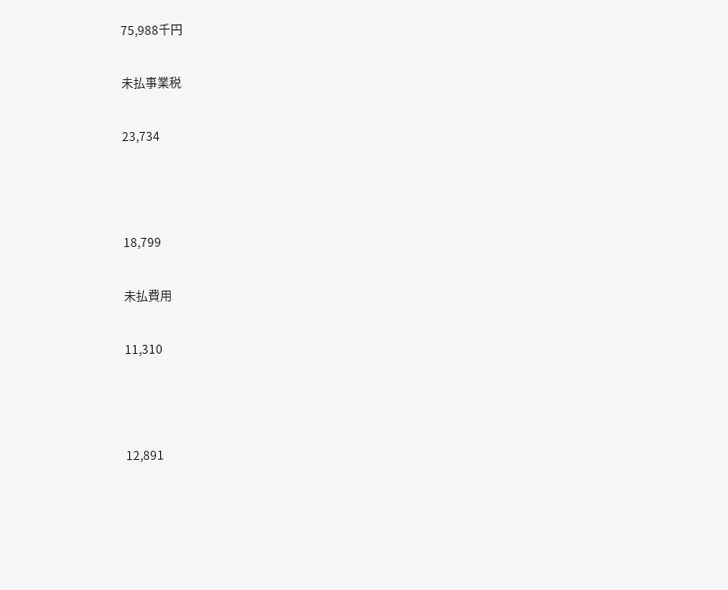75,988千円

未払事業税

23,734



18,799

未払費用

11,310



12,891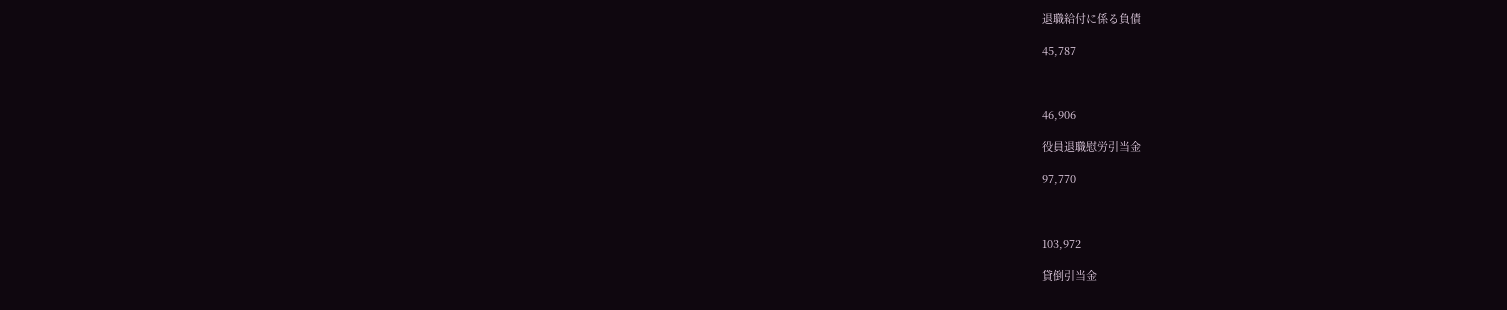退職給付に係る負債

45,787



46,906

役員退職慰労引当金

97,770



103,972

貸倒引当金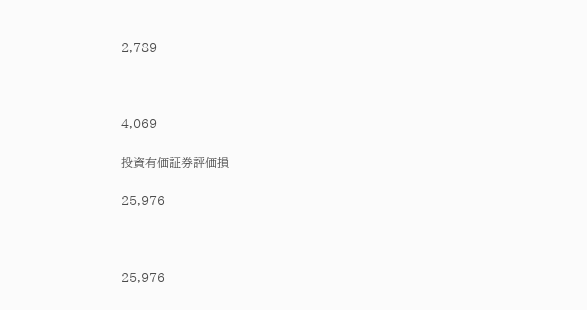2,789



4,069

投資有価証券評価損

25,976



25,976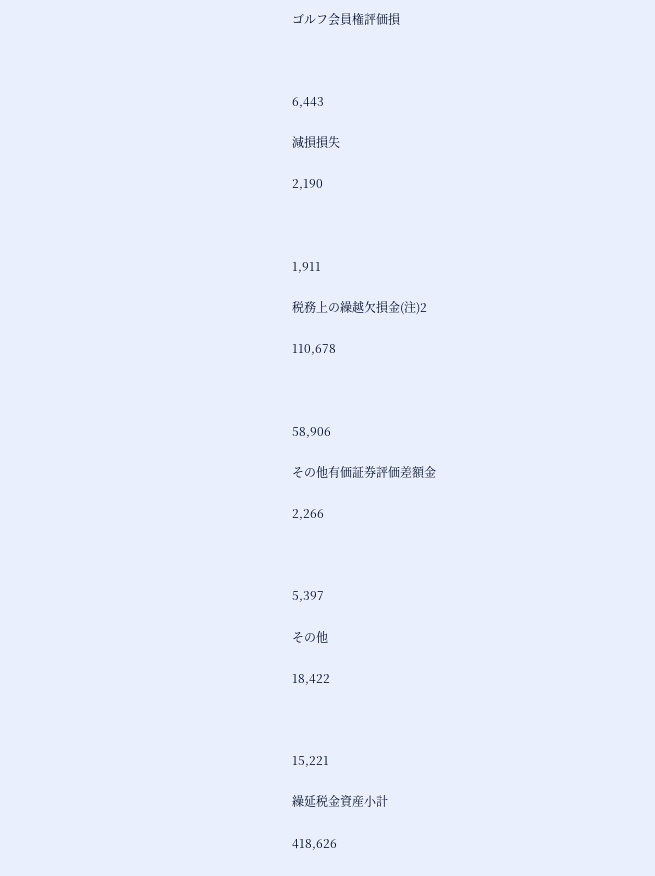ゴルフ会員権評価損



6,443

減損損失

2,190



1,911

税務上の繰越欠損金(注)2

110,678



58,906

その他有価証券評価差額金

2,266



5,397

その他

18,422



15,221

繰延税金資産小計

418,626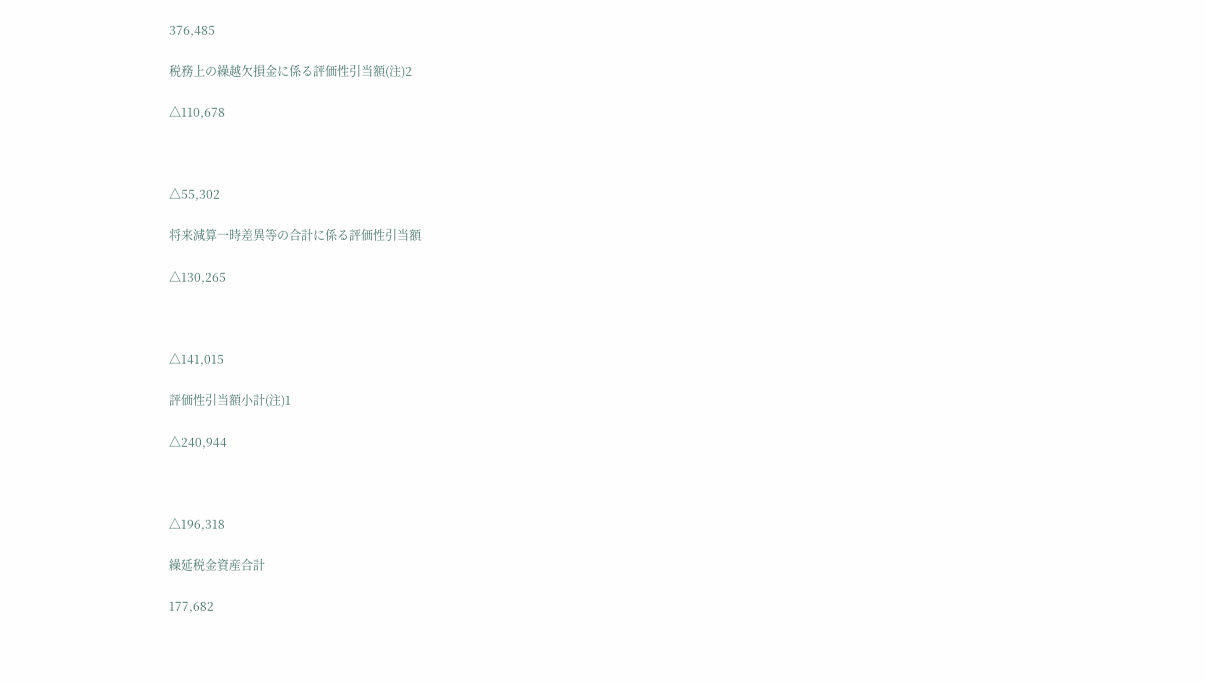376,485

税務上の繰越欠損金に係る評価性引当額(注)2

△110,678



△55,302

将来減算一時差異等の合計に係る評価性引当額

△130,265



△141,015

評価性引当額小計(注)1

△240,944



△196,318

繰延税金資産合計

177,682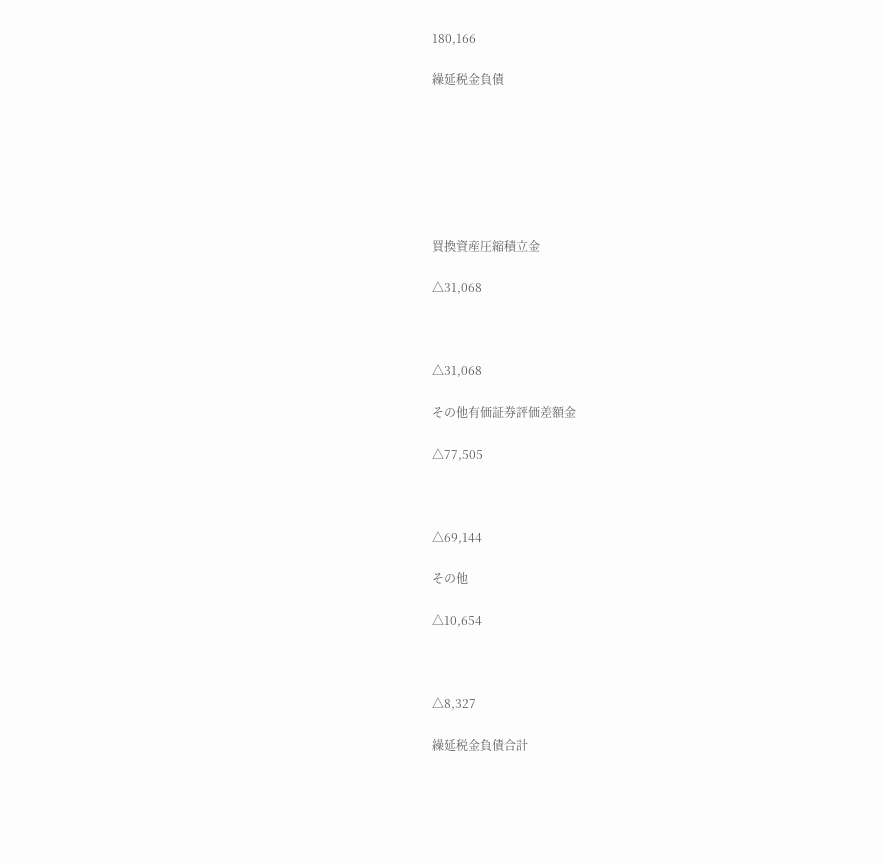180,166

繰延税金負債







買換資産圧縮積立金

△31,068



△31,068

その他有価証券評価差額金

△77,505



△69,144

その他

△10,654



△8,327

繰延税金負債合計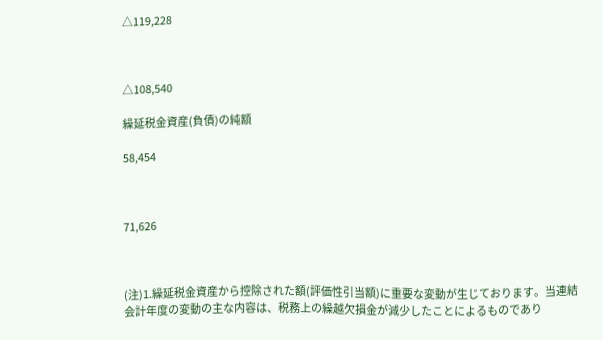△119,228



△108,540

繰延税金資産(負債)の純額

58,454



71,626



(注)1.繰延税金資産から控除された額(評価性引当額)に重要な変動が生じております。当連結会計年度の変動の主な内容は、税務上の繰越欠損金が減少したことによるものであり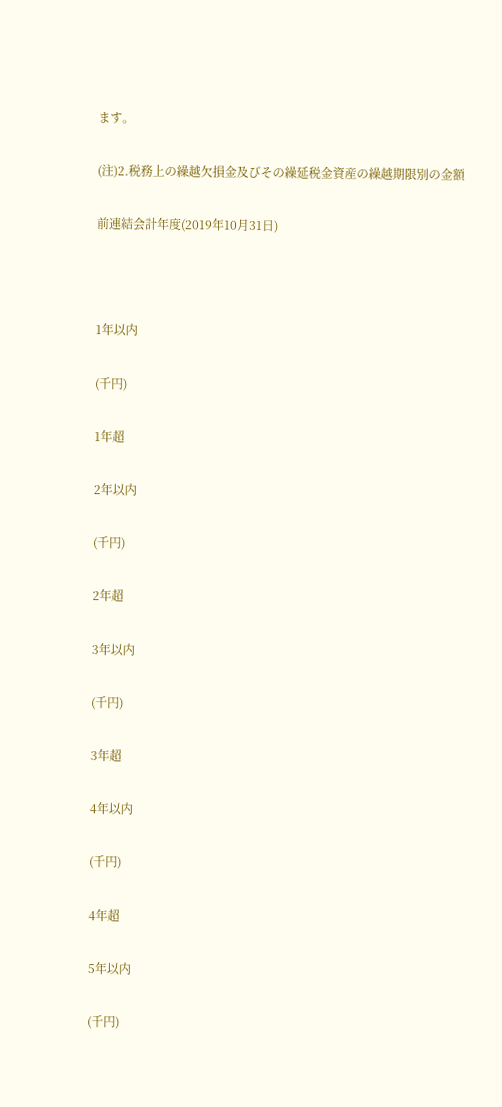ます。

(注)2.税務上の繰越欠損金及びその繰延税金資産の繰越期限別の金額

前連結会計年度(2019年10月31日)



1年以内

(千円)

1年超

2年以内

(千円)

2年超

3年以内

(千円)

3年超

4年以内

(千円)

4年超

5年以内

(千円)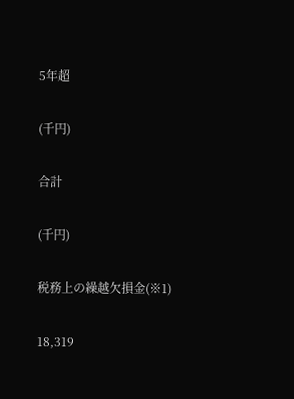5年超

(千円)

合計

(千円)

税務上の繰越欠損金(※1)

18,319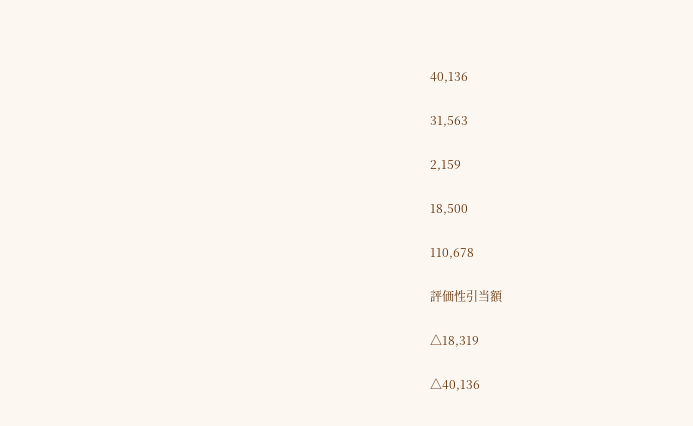40,136

31,563

2,159

18,500

110,678

評価性引当額

△18,319

△40,136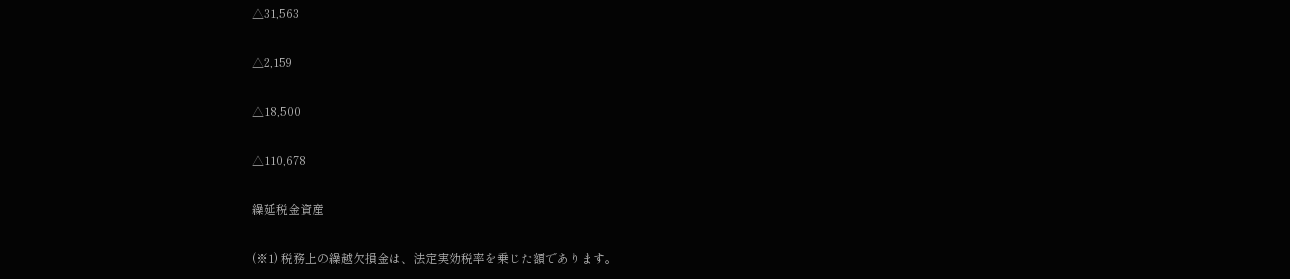△31,563

△2,159

△18,500

△110,678

繰延税金資産

(※1) 税務上の繰越欠損金は、法定実効税率を乗じた額であります。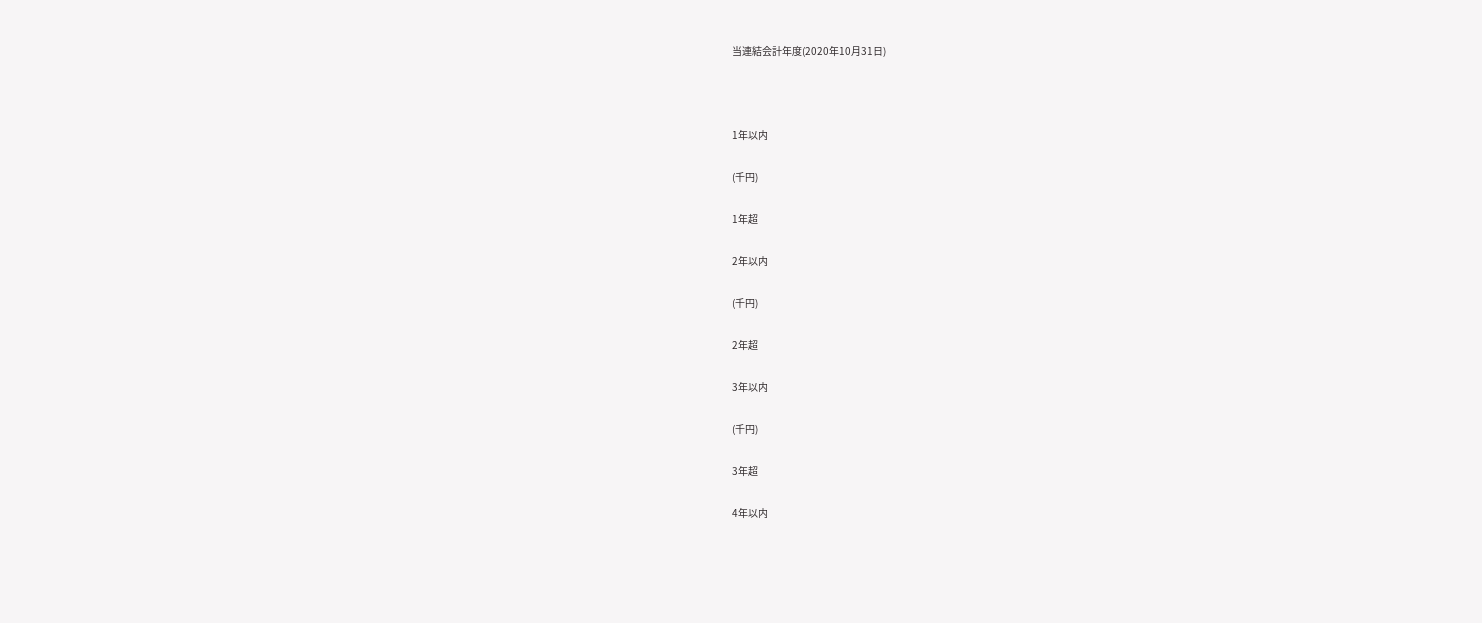当連結会計年度(2020年10月31日)



1年以内

(千円)

1年超

2年以内

(千円)

2年超

3年以内

(千円)

3年超

4年以内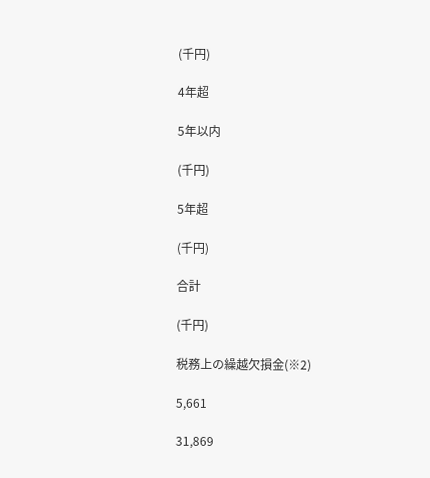(千円)

4年超

5年以内

(千円)

5年超

(千円)

合計

(千円)

税務上の繰越欠損金(※2)

5,661

31,869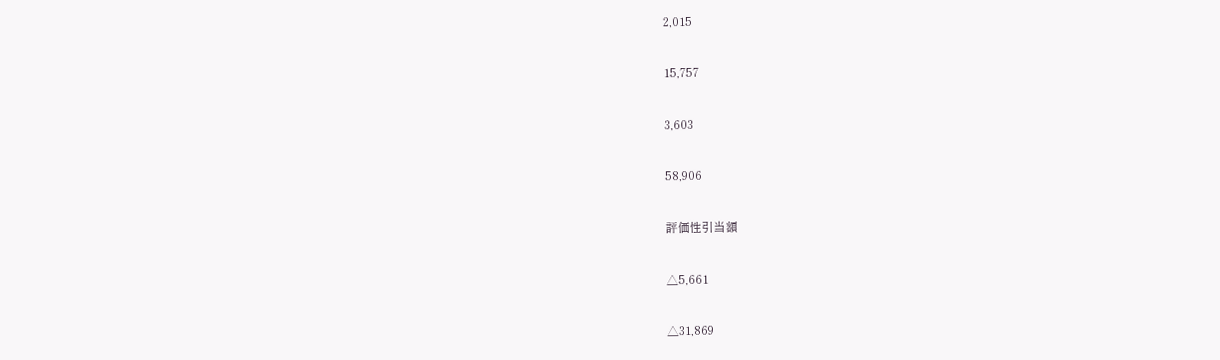2,015

15,757

3,603

58,906

評価性引当額

△5,661

△31,869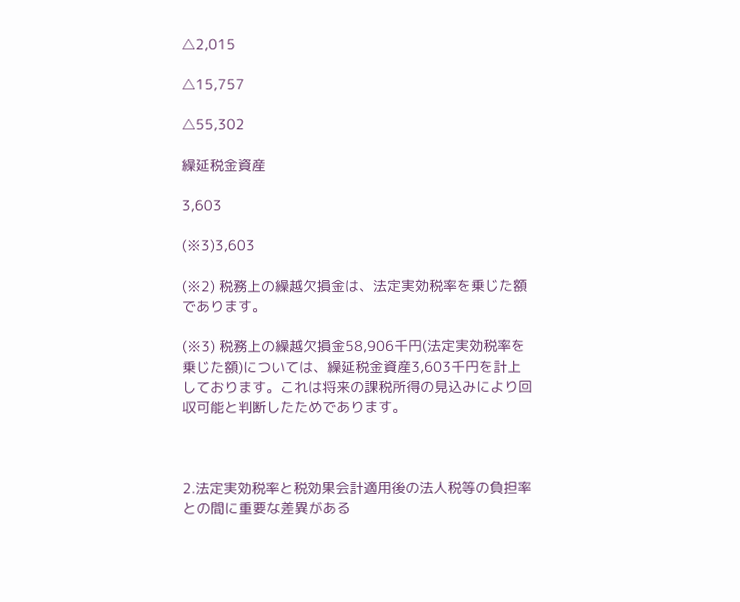△2,015

△15,757

△55,302

繰延税金資産

3,603

(※3)3,603

(※2) 税務上の繰越欠損金は、法定実効税率を乗じた額であります。

(※3) 税務上の繰越欠損金58,906千円(法定実効税率を乗じた額)については、繰延税金資産3,603千円を計上しております。これは将来の課税所得の見込みにより回収可能と判断したためであります。



2.法定実効税率と税効果会計適用後の法人税等の負担率との間に重要な差異がある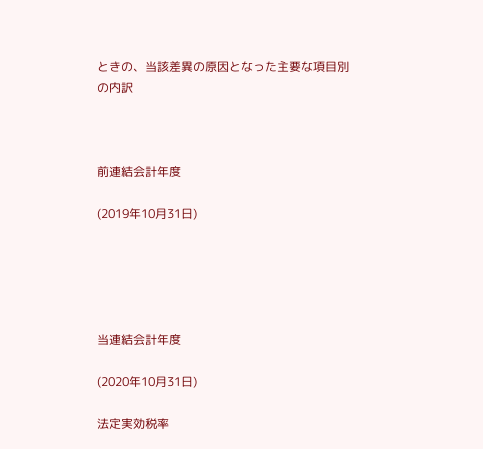ときの、当該差異の原因となった主要な項目別の内訳



前連結会計年度

(2019年10月31日)





当連結会計年度

(2020年10月31日)

法定実効税率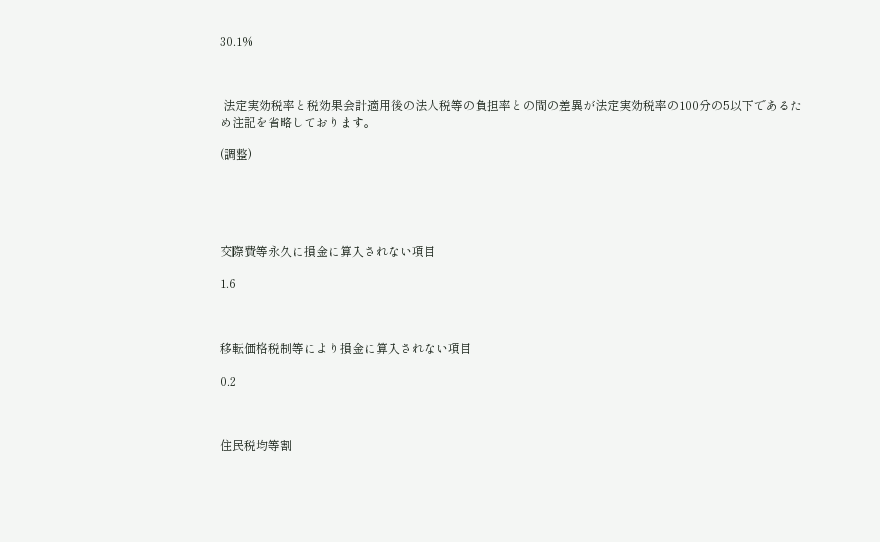30.1%



 法定実効税率と税効果会計適用後の法人税等の負担率との間の差異が法定実効税率の100分の5以下であるため注記を省略しております。

(調整)





交際費等永久に損金に算入されない項目

1.6



移転価格税制等により損金に算入されない項目

0.2



住民税均等割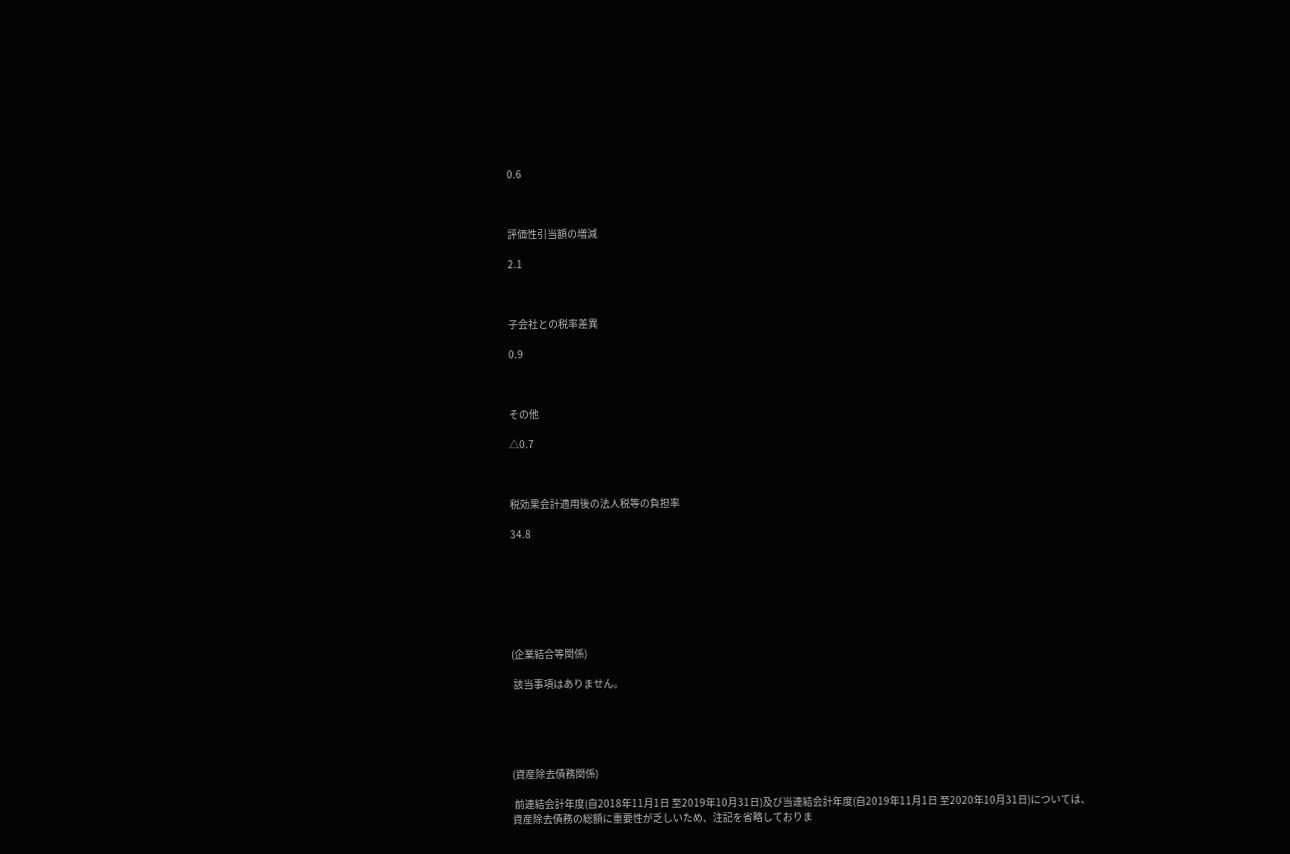0.6



評価性引当額の増減

2.1



子会社との税率差異

0.9



その他

△0.7



税効果会計適用後の法人税等の負担率

34.8







(企業結合等関係)

 該当事項はありません。





(資産除去債務関係)

 前連結会計年度(自2018年11月1日 至2019年10月31日)及び当連結会計年度(自2019年11月1日 至2020年10月31日)については、資産除去債務の総額に重要性が乏しいため、注記を省略しておりま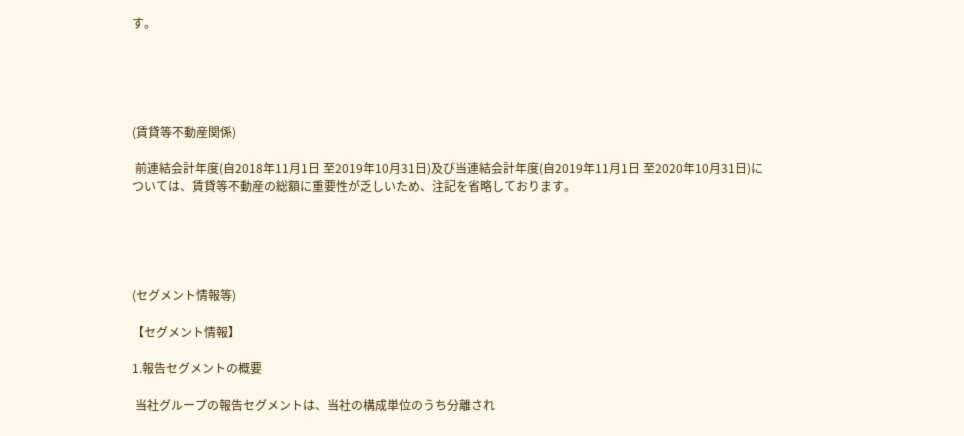す。





(賃貸等不動産関係)

 前連結会計年度(自2018年11月1日 至2019年10月31日)及び当連結会計年度(自2019年11月1日 至2020年10月31日)については、賃貸等不動産の総額に重要性が乏しいため、注記を省略しております。





(セグメント情報等)

【セグメント情報】

1.報告セグメントの概要

 当社グループの報告セグメントは、当社の構成単位のうち分離され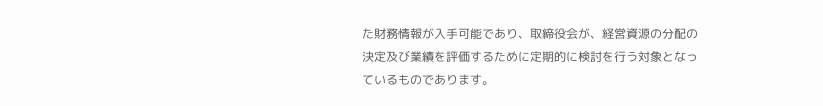た財務情報が入手可能であり、取締役会が、経営資源の分配の決定及び業績を評価するために定期的に検討を行う対象となっているものであります。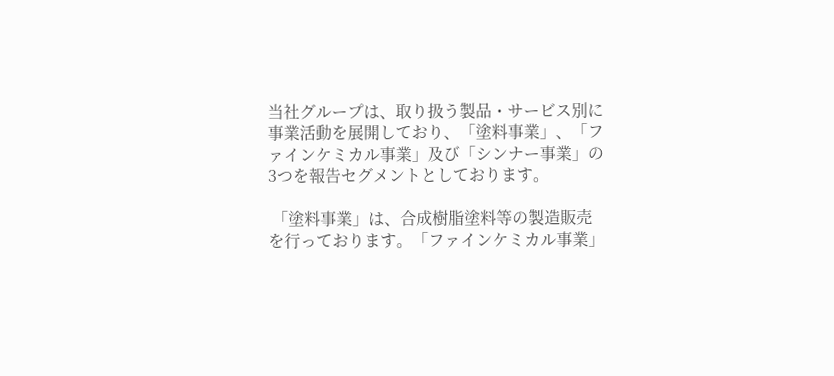当社グループは、取り扱う製品・サービス別に事業活動を展開しており、「塗料事業」、「ファインケミカル事業」及び「シンナー事業」の3つを報告セグメントとしております。

 「塗料事業」は、合成樹脂塗料等の製造販売を行っております。「ファインケミカル事業」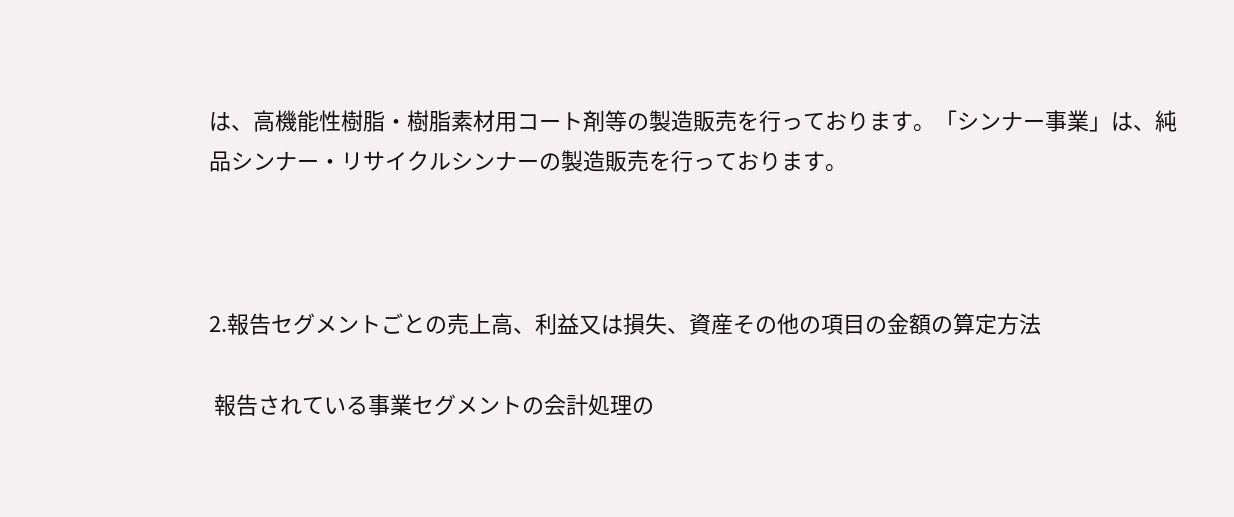は、高機能性樹脂・樹脂素材用コート剤等の製造販売を行っております。「シンナー事業」は、純品シンナー・リサイクルシンナーの製造販売を行っております。



2.報告セグメントごとの売上高、利益又は損失、資産その他の項目の金額の算定方法

 報告されている事業セグメントの会計処理の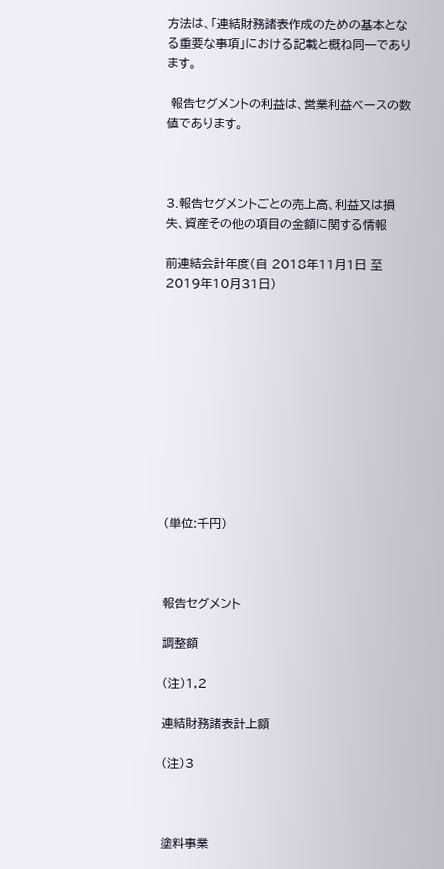方法は、「連結財務諸表作成のための基本となる重要な事項」における記載と概ね同一であります。

 報告セグメントの利益は、営業利益ベースの数値であります。



3.報告セグメントごとの売上高、利益又は損失、資産その他の項目の金額に関する情報

前連結会計年度(自 2018年11月1日 至 2019年10月31日)











(単位:千円)



報告セグメント

調整額

(注)1,2

連結財務諸表計上額

(注)3



塗料事業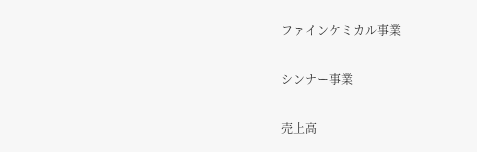ファインケミカル事業

シンナー事業

売上高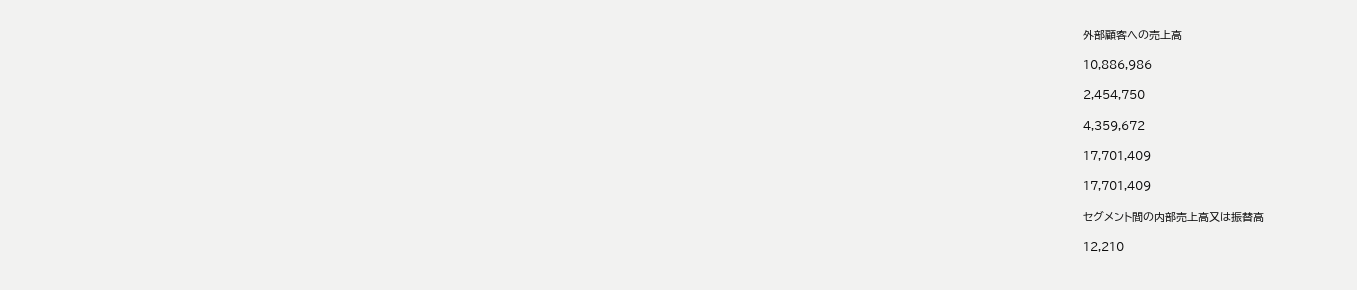外部顧客への売上高

10,886,986

2,454,750

4,359,672

17,701,409

17,701,409

セグメント間の内部売上高又は振替高

12,210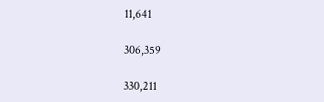11,641

306,359

330,211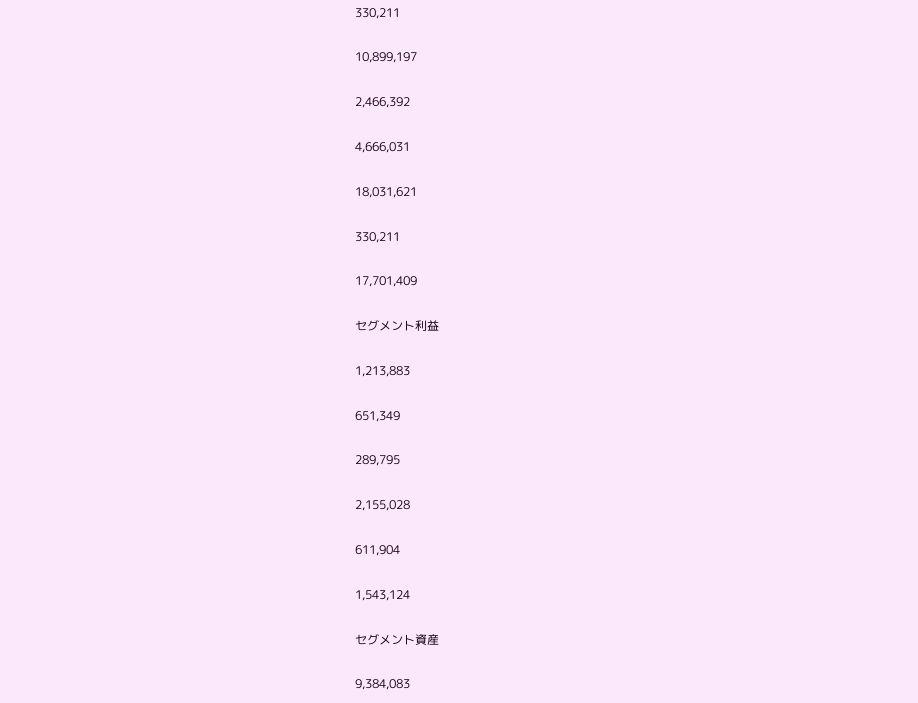330,211

10,899,197

2,466,392

4,666,031

18,031,621

330,211

17,701,409

セグメント利益

1,213,883

651,349

289,795

2,155,028

611,904

1,543,124

セグメント資産

9,384,083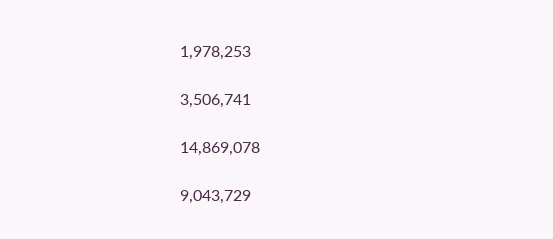1,978,253

3,506,741

14,869,078

9,043,729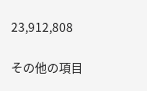23,912,808

その他の項目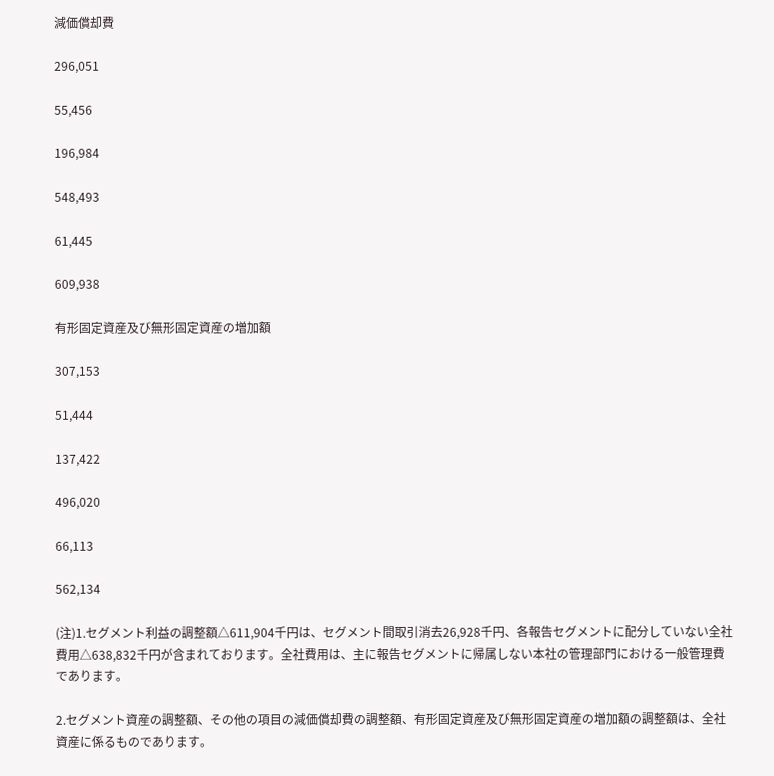減価償却費

296,051

55,456

196,984

548,493

61,445

609,938

有形固定資産及び無形固定資産の増加額

307,153

51,444

137,422

496,020

66,113

562,134

(注)1.セグメント利益の調整額△611,904千円は、セグメント間取引消去26,928千円、各報告セグメントに配分していない全社費用△638,832千円が含まれております。全社費用は、主に報告セグメントに帰属しない本社の管理部門における一般管理費であります。

2.セグメント資産の調整額、その他の項目の減価償却費の調整額、有形固定資産及び無形固定資産の増加額の調整額は、全社資産に係るものであります。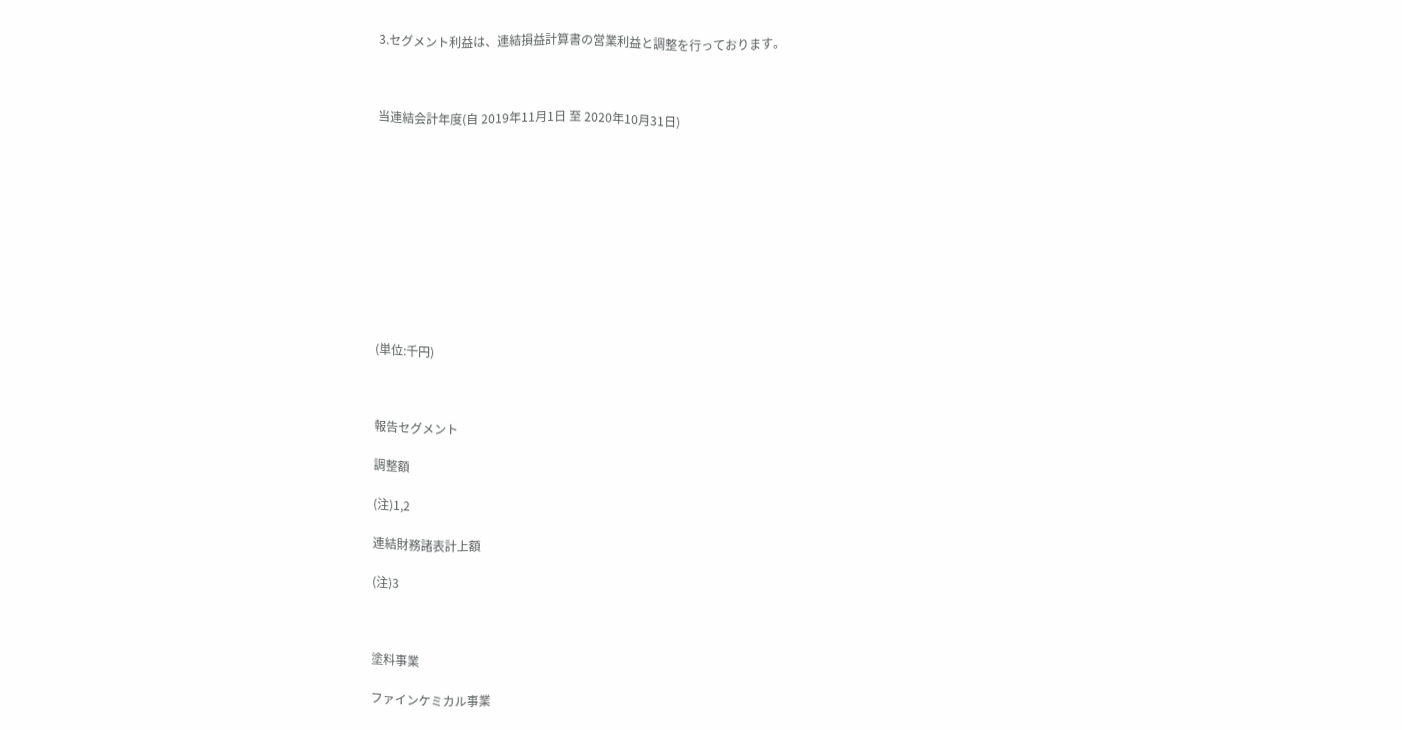3.セグメント利益は、連結損益計算書の営業利益と調整を行っております。



当連結会計年度(自 2019年11月1日 至 2020年10月31日)











(単位:千円)



報告セグメント

調整額

(注)1,2

連結財務諸表計上額

(注)3



塗料事業

ファインケミカル事業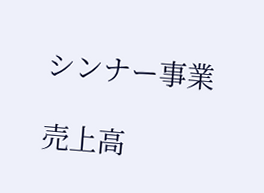シンナー事業

売上高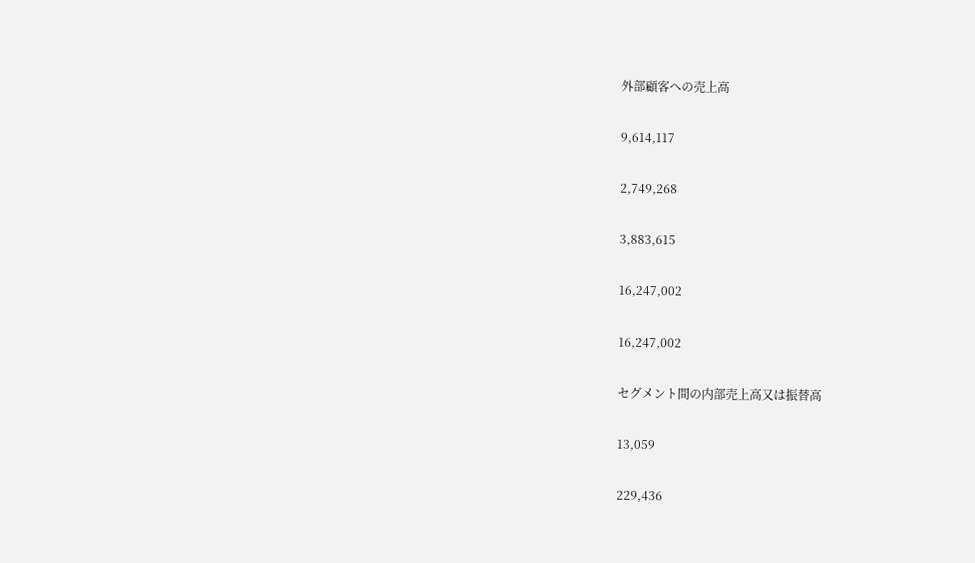外部顧客への売上高

9,614,117

2,749,268

3,883,615

16,247,002

16,247,002

セグメント間の内部売上高又は振替高

13,059

229,436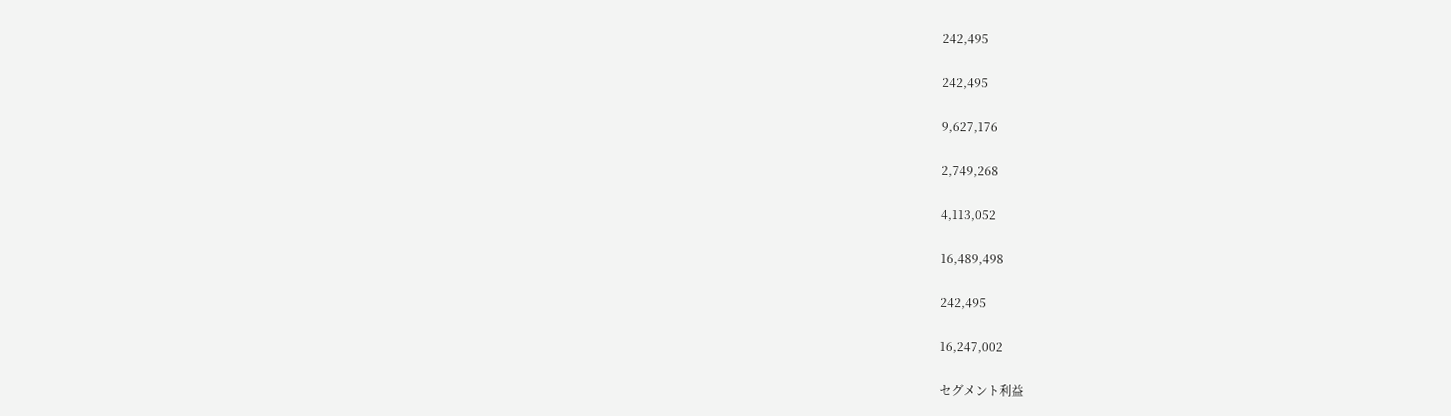242,495

242,495

9,627,176

2,749,268

4,113,052

16,489,498

242,495

16,247,002

セグメント利益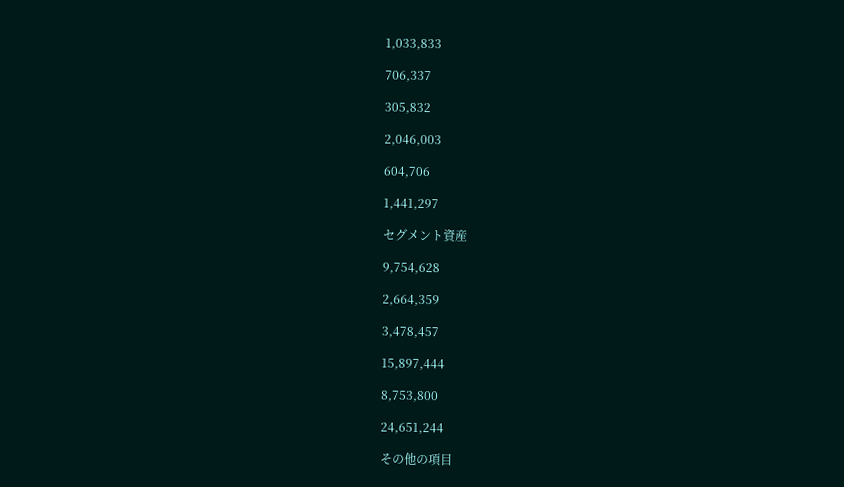1,033,833

706,337

305,832

2,046,003

604,706

1,441,297

セグメント資産

9,754,628

2,664,359

3,478,457

15,897,444

8,753,800

24,651,244

その他の項目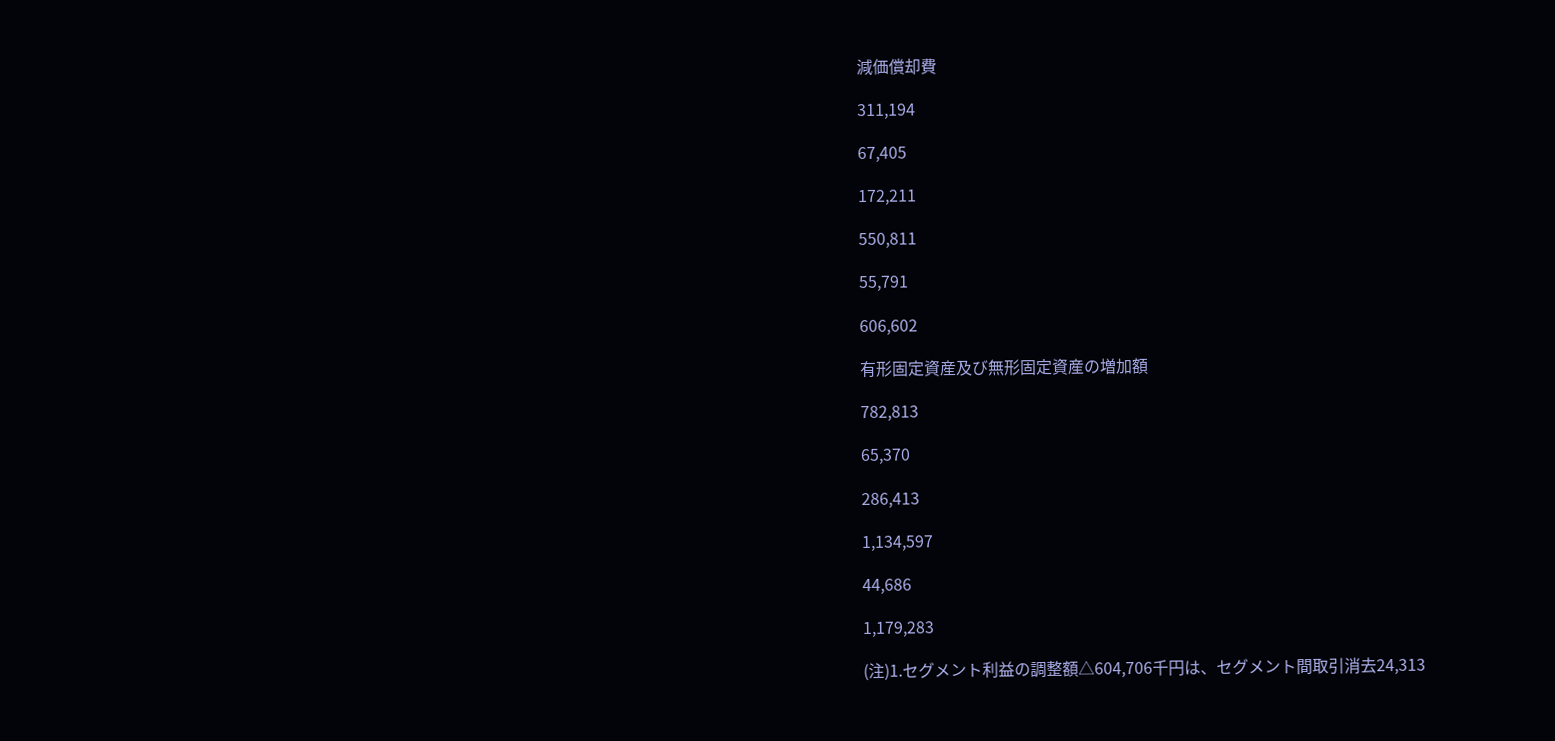減価償却費

311,194

67,405

172,211

550,811

55,791

606,602

有形固定資産及び無形固定資産の増加額

782,813

65,370

286,413

1,134,597

44,686

1,179,283

(注)1.セグメント利益の調整額△604,706千円は、セグメント間取引消去24,313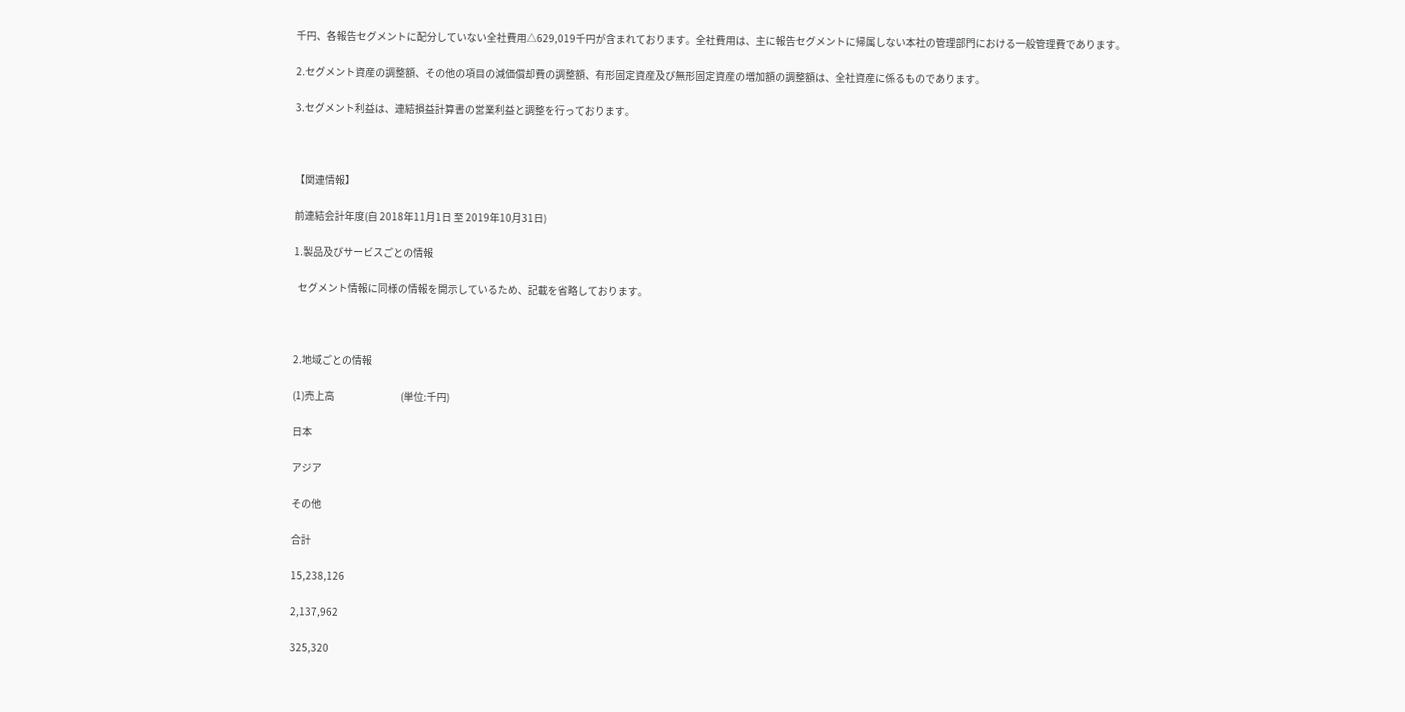千円、各報告セグメントに配分していない全社費用△629,019千円が含まれております。全社費用は、主に報告セグメントに帰属しない本社の管理部門における一般管理費であります。

2.セグメント資産の調整額、その他の項目の減価償却費の調整額、有形固定資産及び無形固定資産の増加額の調整額は、全社資産に係るものであります。

3.セグメント利益は、連結損益計算書の営業利益と調整を行っております。



【関連情報】

前連結会計年度(自 2018年11月1日 至 2019年10月31日)

1.製品及びサービスごとの情報

  セグメント情報に同様の情報を開示しているため、記載を省略しております。



2.地域ごとの情報

(1)売上高                                 (単位:千円)

日本

アジア

その他

合計

15,238,126

2,137,962

325,320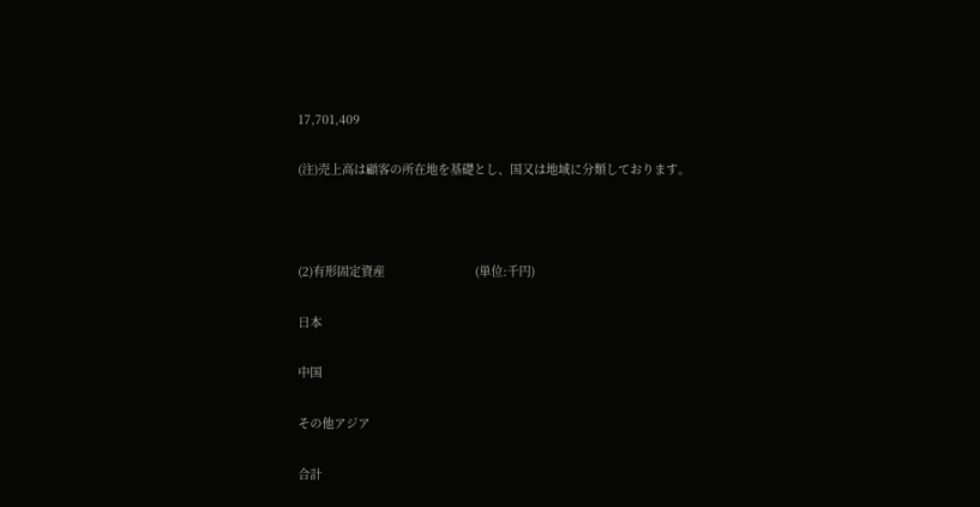17,701,409

(注)売上高は顧客の所在地を基礎とし、国又は地域に分類しております。



(2)有形固定資産                              (単位:千円)

日本

中国

その他アジア

合計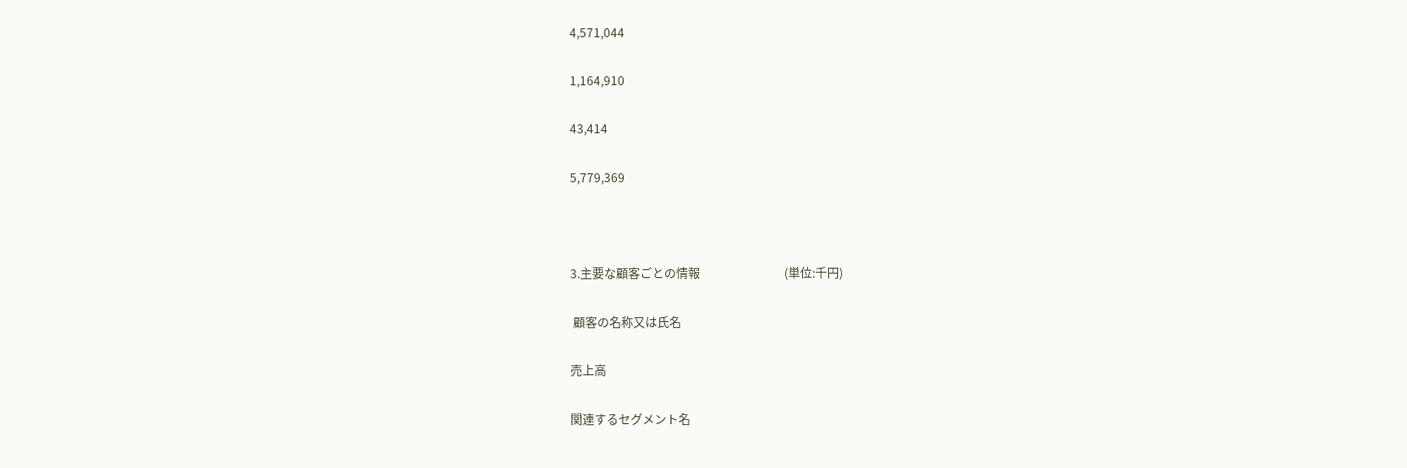4,571,044

1,164,910

43,414

5,779,369



3.主要な顧客ごとの情報                            (単位:千円)

 顧客の名称又は氏名

売上高

関連するセグメント名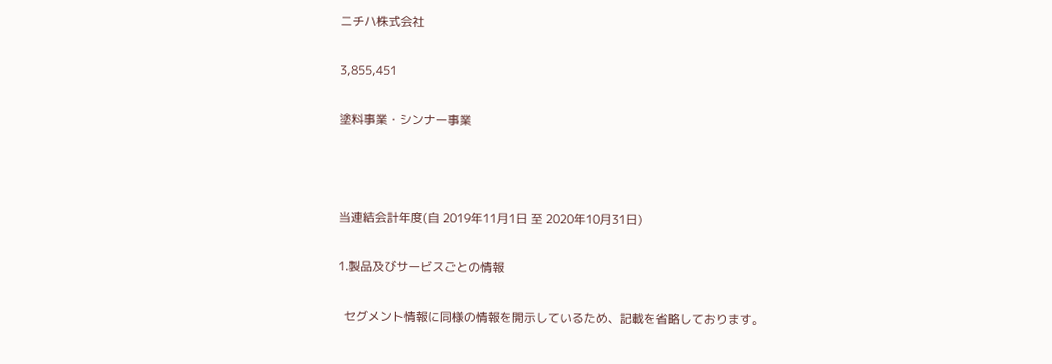ニチハ株式会社

3,855,451

塗料事業・シンナー事業



当連結会計年度(自 2019年11月1日 至 2020年10月31日)

1.製品及びサービスごとの情報

  セグメント情報に同様の情報を開示しているため、記載を省略しております。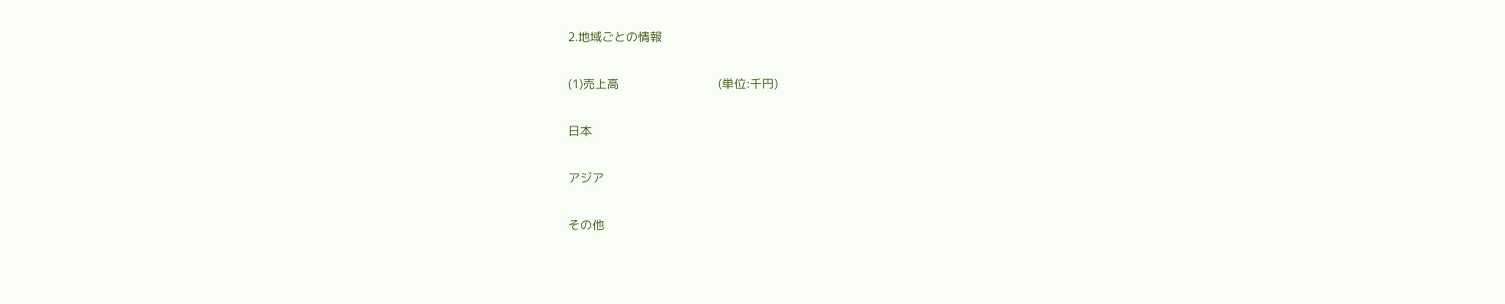2.地域ごとの情報

(1)売上高                                 (単位:千円)

日本

アジア

その他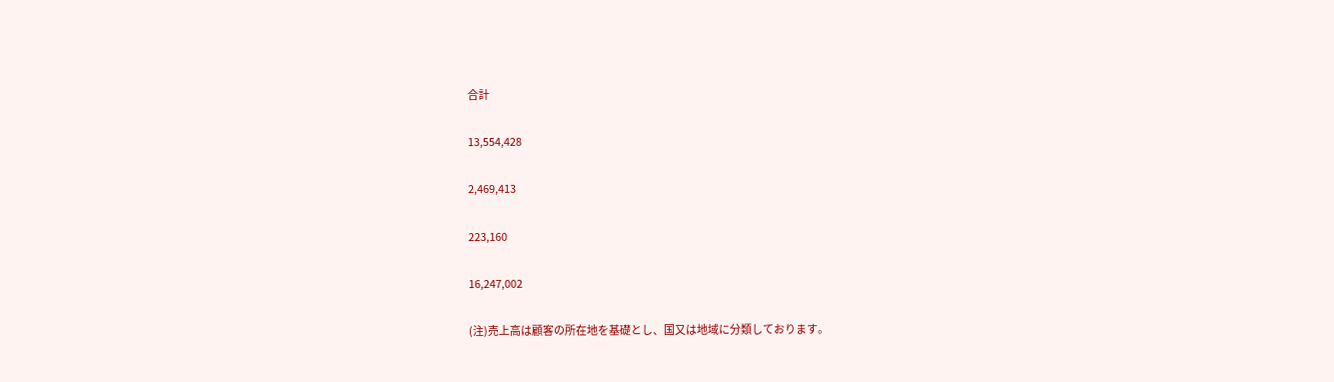合計

13,554,428

2,469,413

223,160

16,247,002

(注)売上高は顧客の所在地を基礎とし、国又は地域に分類しております。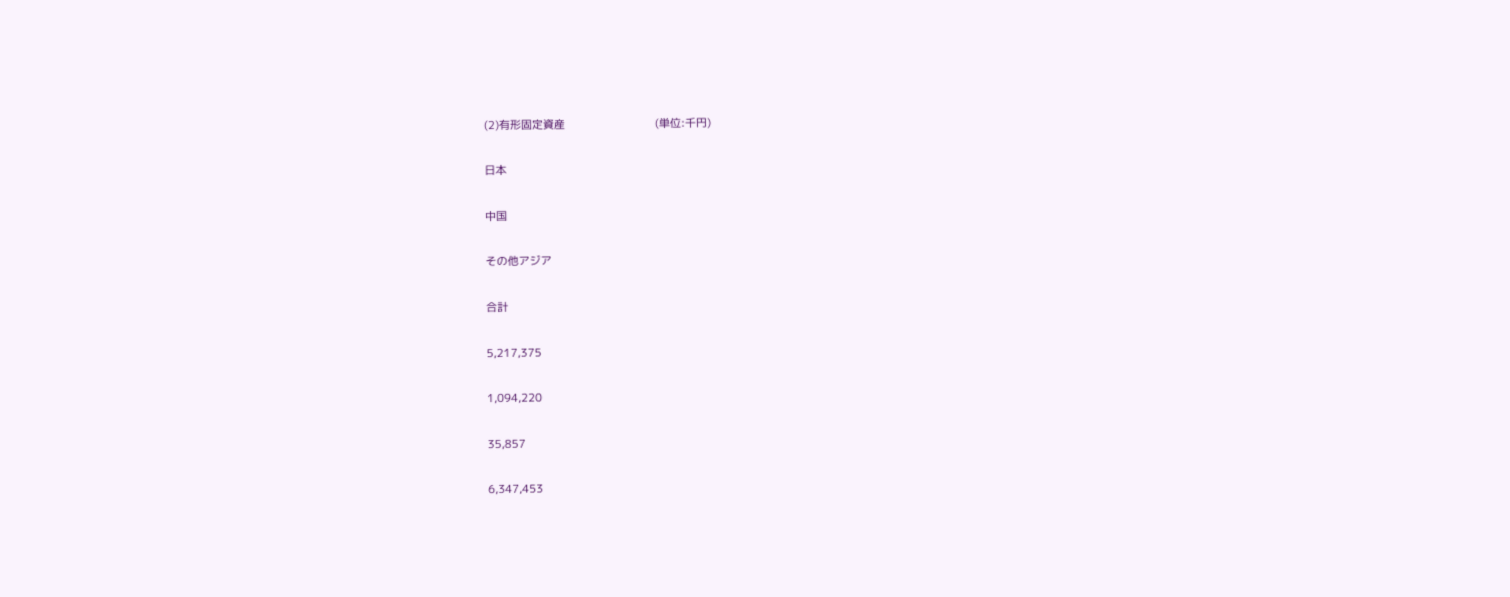(2)有形固定資産                              (単位:千円)

日本

中国

その他アジア

合計

5,217,375

1,094,220

35,857

6,347,453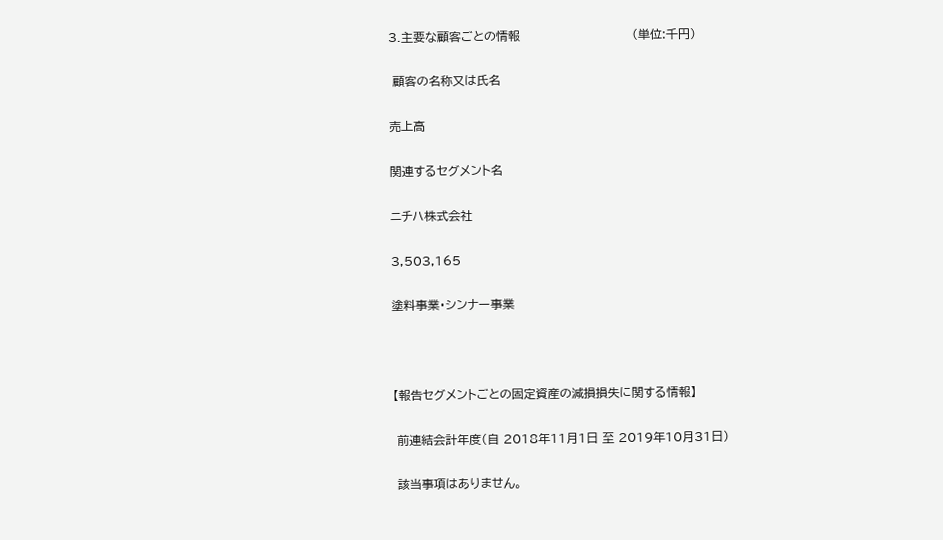3.主要な顧客ごとの情報                            (単位:千円)

 顧客の名称又は氏名

売上高

関連するセグメント名

ニチハ株式会社

3,503,165

塗料事業・シンナー事業



【報告セグメントごとの固定資産の減損損失に関する情報】

 前連結会計年度(自 2018年11月1日 至 2019年10月31日)

 該当事項はありません。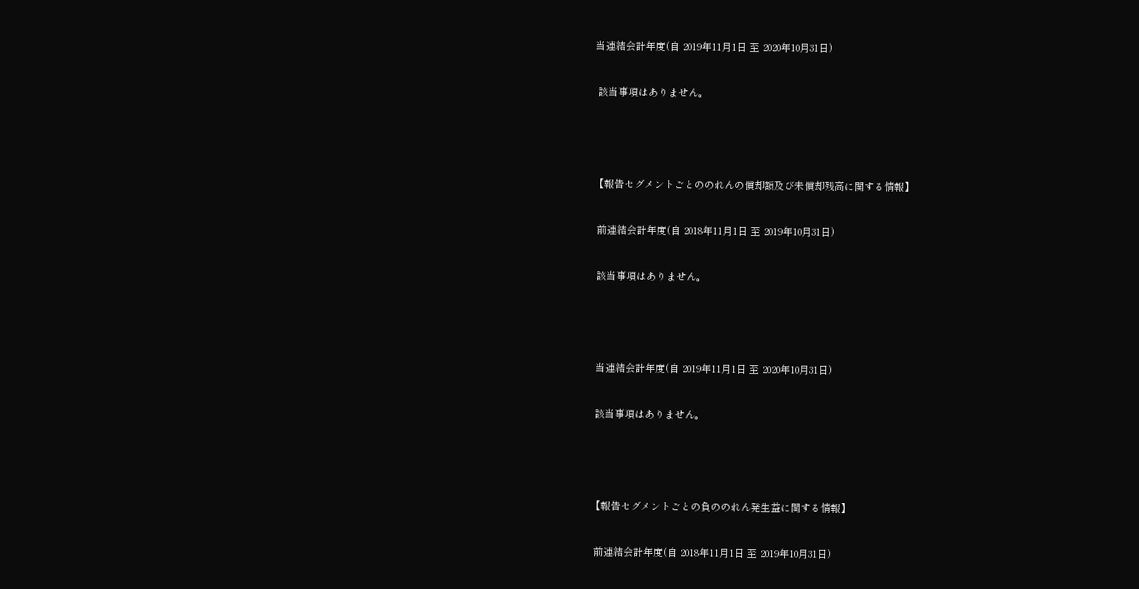当連結会計年度(自 2019年11月1日 至 2020年10月31日)

 該当事項はありません。



【報告セグメントごとののれんの償却額及び未償却残高に関する情報】

 前連結会計年度(自 2018年11月1日 至 2019年10月31日)

 該当事項はありません。



 当連結会計年度(自 2019年11月1日 至 2020年10月31日)

 該当事項はありません。



【報告セグメントごとの負ののれん発生益に関する情報】

 前連結会計年度(自 2018年11月1日 至 2019年10月31日)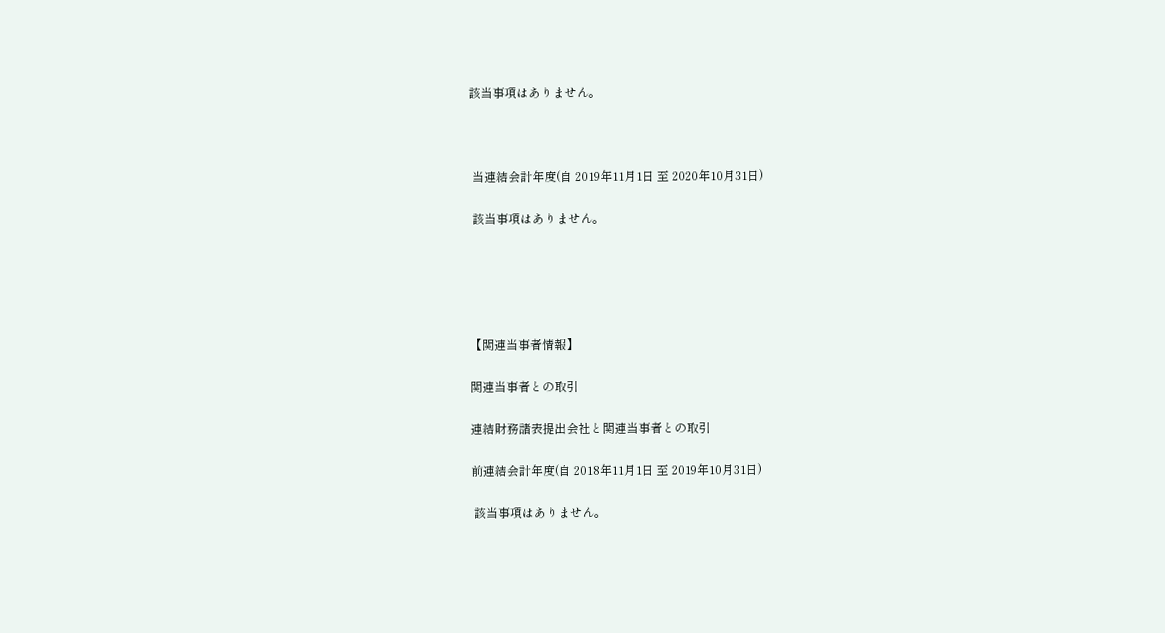該当事項はありません。



 当連結会計年度(自 2019年11月1日 至 2020年10月31日)

 該当事項はありません。





【関連当事者情報】

関連当事者との取引

連結財務諸表提出会社と関連当事者との取引

前連結会計年度(自 2018年11月1日 至 2019年10月31日)

 該当事項はありません。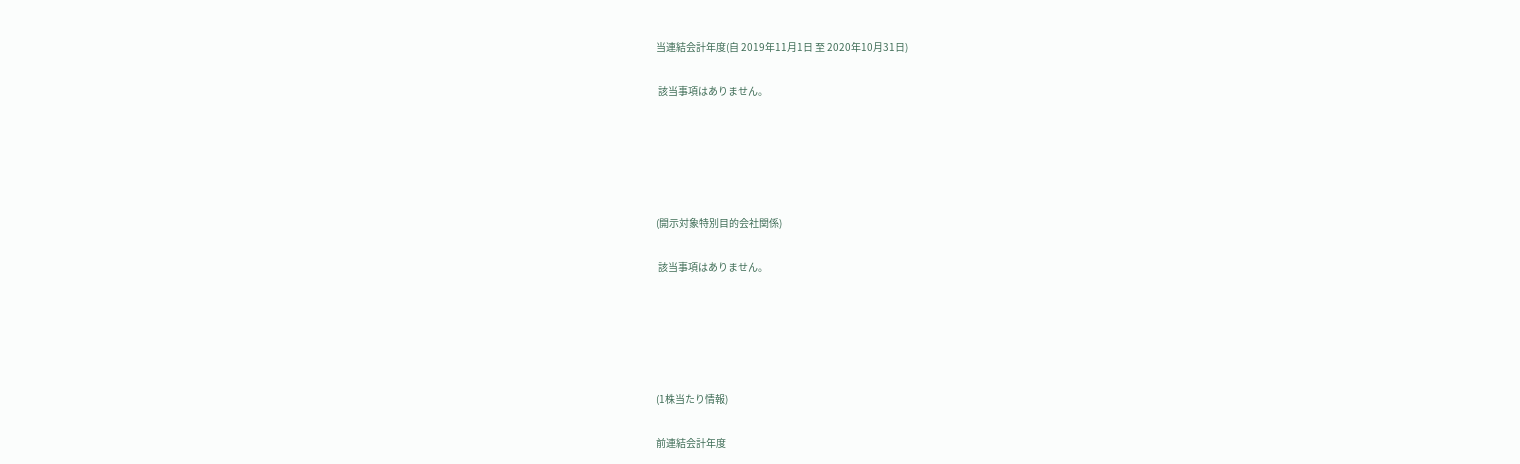当連結会計年度(自 2019年11月1日 至 2020年10月31日)

 該当事項はありません。





(開示対象特別目的会社関係)

 該当事項はありません。





(1株当たり情報)

前連結会計年度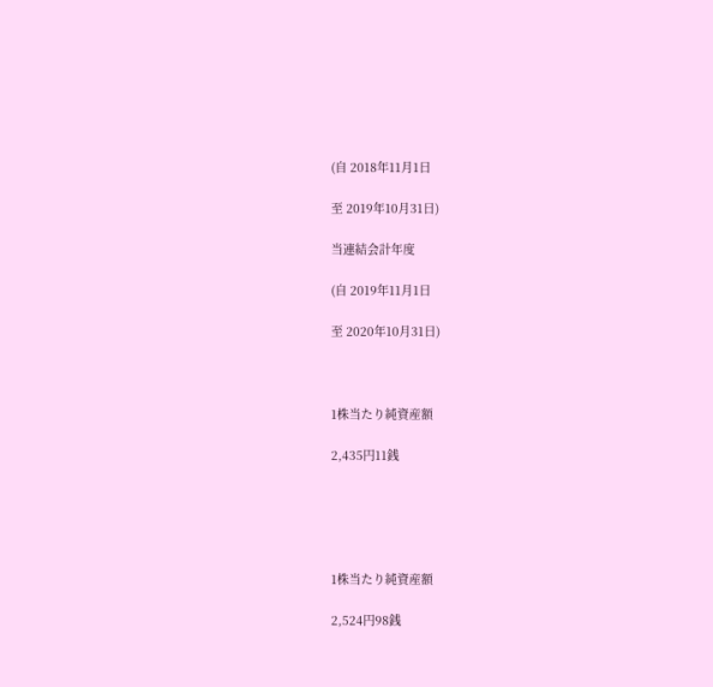(自 2018年11月1日

至 2019年10月31日)

当連結会計年度

(自 2019年11月1日

至 2020年10月31日)



1株当たり純資産額

2,435円11銭





1株当たり純資産額

2,524円98銭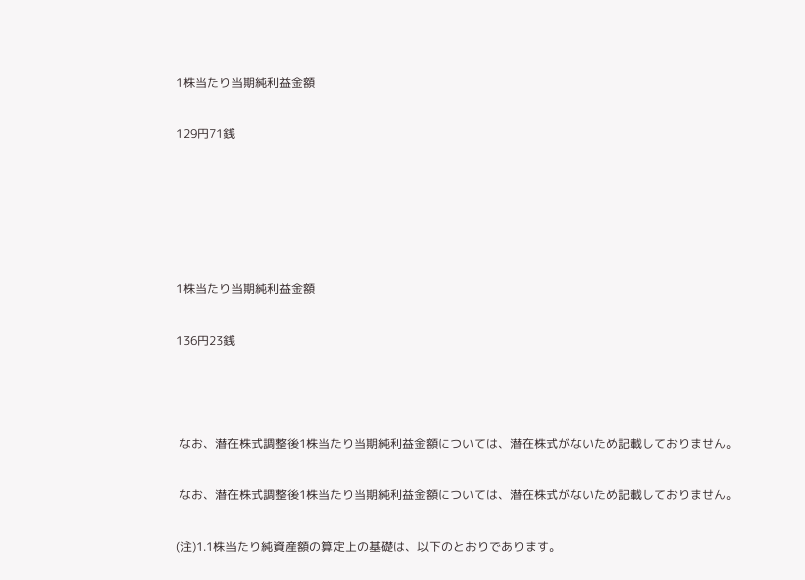1株当たり当期純利益金額

129円71銭





1株当たり当期純利益金額

136円23銭



 なお、潜在株式調整後1株当たり当期純利益金額については、潜在株式がないため記載しておりません。

 なお、潜在株式調整後1株当たり当期純利益金額については、潜在株式がないため記載しておりません。

(注)1.1株当たり純資産額の算定上の基礎は、以下のとおりであります。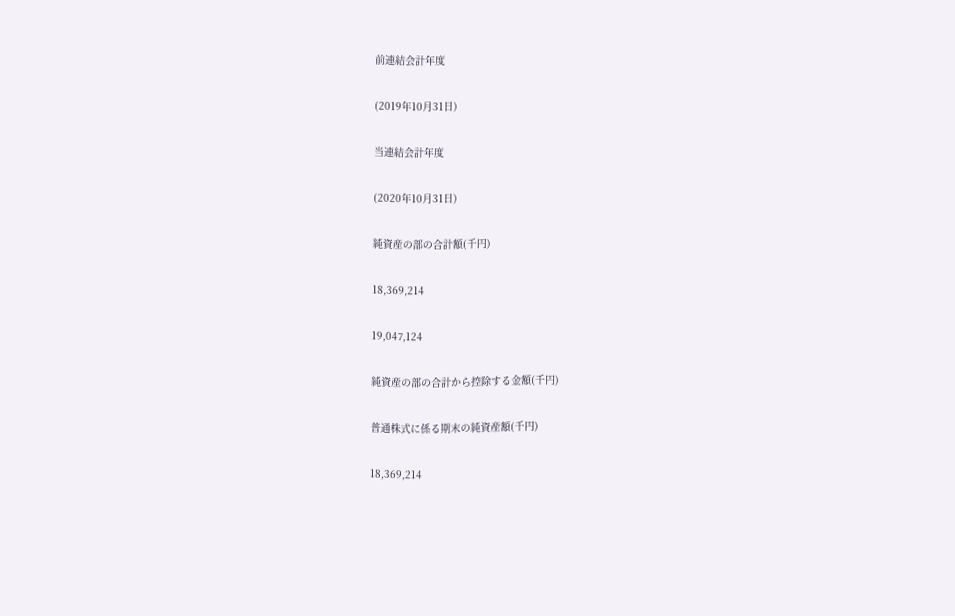前連結会計年度

(2019年10月31日)

当連結会計年度

(2020年10月31日)

純資産の部の合計額(千円)

18,369,214

19,047,124

純資産の部の合計から控除する金額(千円)

普通株式に係る期末の純資産額(千円)

18,369,214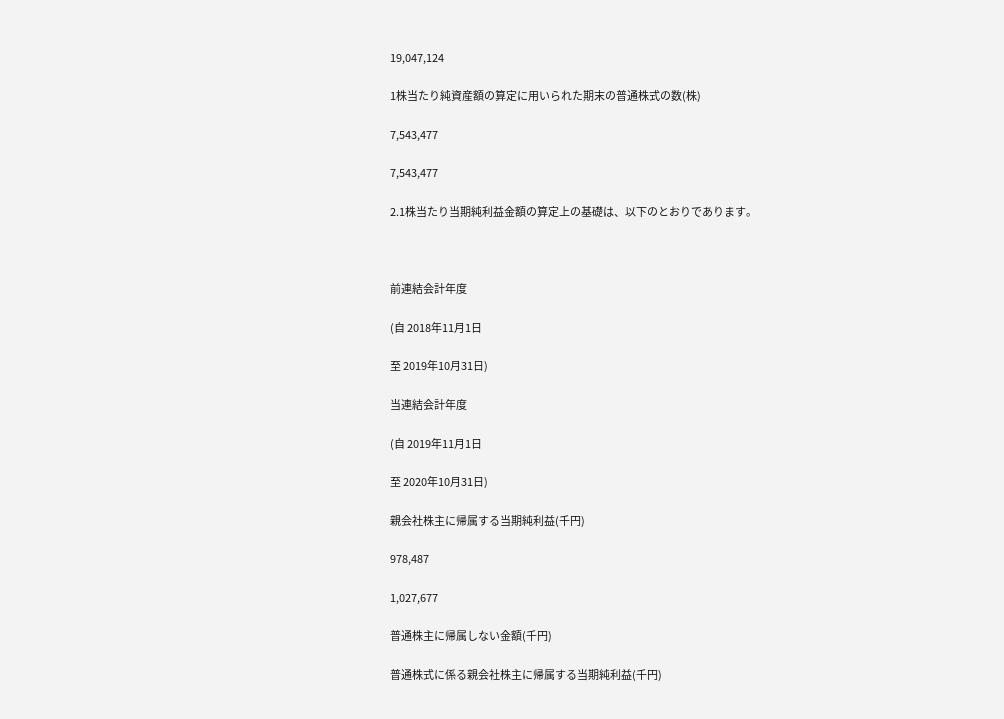19,047,124

1株当たり純資産額の算定に用いられた期末の普通株式の数(株)

7,543,477

7,543,477

2.1株当たり当期純利益金額の算定上の基礎は、以下のとおりであります。



前連結会計年度

(自 2018年11月1日

至 2019年10月31日)

当連結会計年度

(自 2019年11月1日

至 2020年10月31日)

親会社株主に帰属する当期純利益(千円)

978,487

1,027,677

普通株主に帰属しない金額(千円)

普通株式に係る親会社株主に帰属する当期純利益(千円)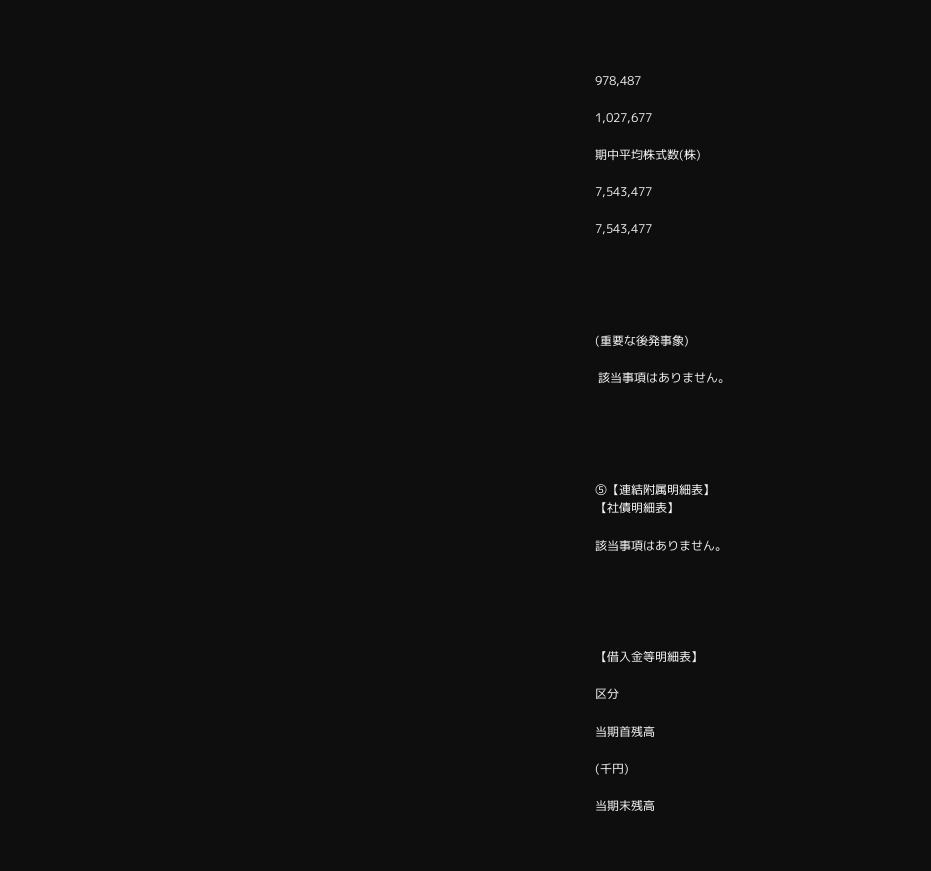978,487

1,027,677

期中平均株式数(株)

7,543,477

7,543,477





(重要な後発事象)

 該当事項はありません。





⑤【連結附属明細表】
【社債明細表】

該当事項はありません。





【借入金等明細表】

区分

当期首残高

(千円)

当期末残高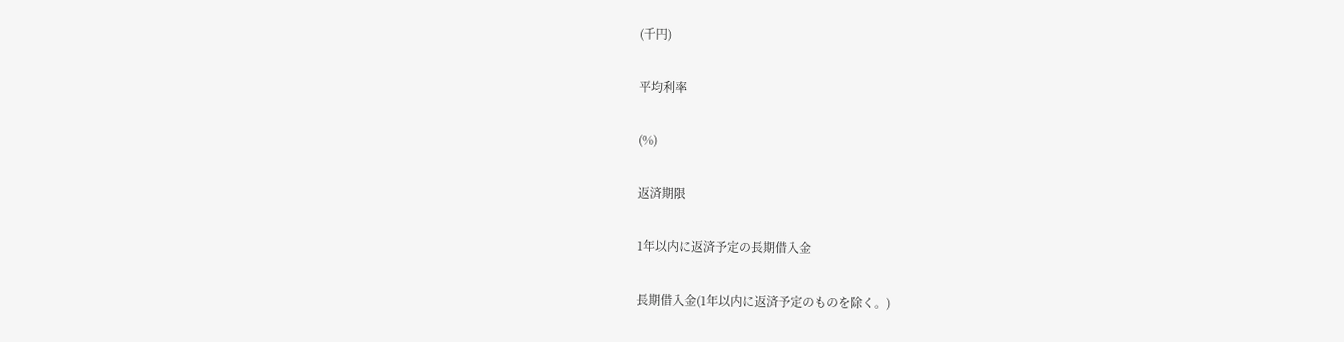(千円)

平均利率

(%)

返済期限

1年以内に返済予定の長期借入金

長期借入金(1年以内に返済予定のものを除く。)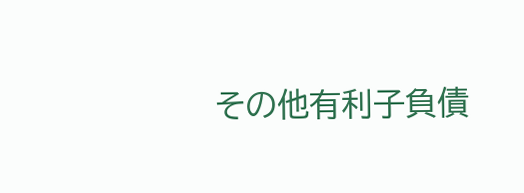その他有利子負債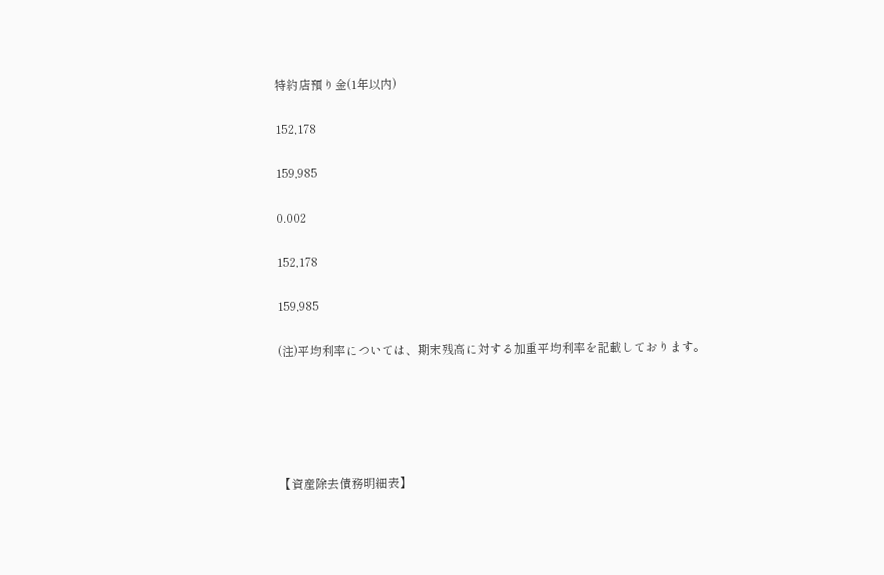特約店預り金(1年以内)

152,178

159,985

0.002

152,178

159,985

(注)平均利率については、期末残高に対する加重平均利率を記載しております。





【資産除去債務明細表】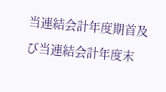当連結会計年度期首及び当連結会計年度末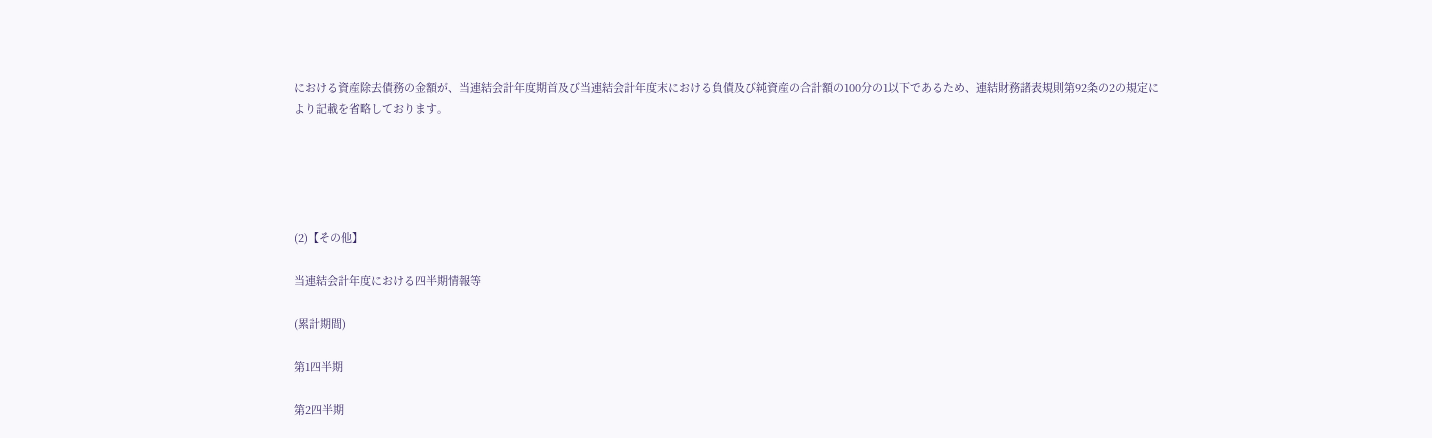における資産除去債務の金額が、当連結会計年度期首及び当連結会計年度末における負債及び純資産の合計額の100分の1以下であるため、連結財務諸表規則第92条の2の規定により記載を省略しております。





(2)【その他】

当連結会計年度における四半期情報等

(累計期間)

第1四半期

第2四半期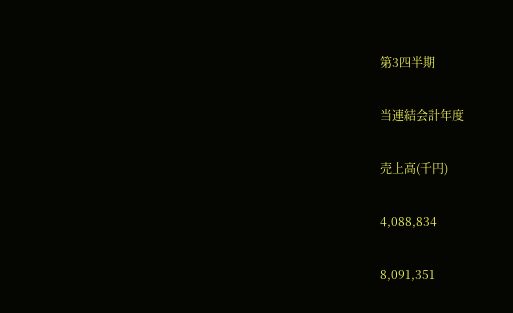第3四半期

当連結会計年度

売上高(千円)

4,088,834

8,091,351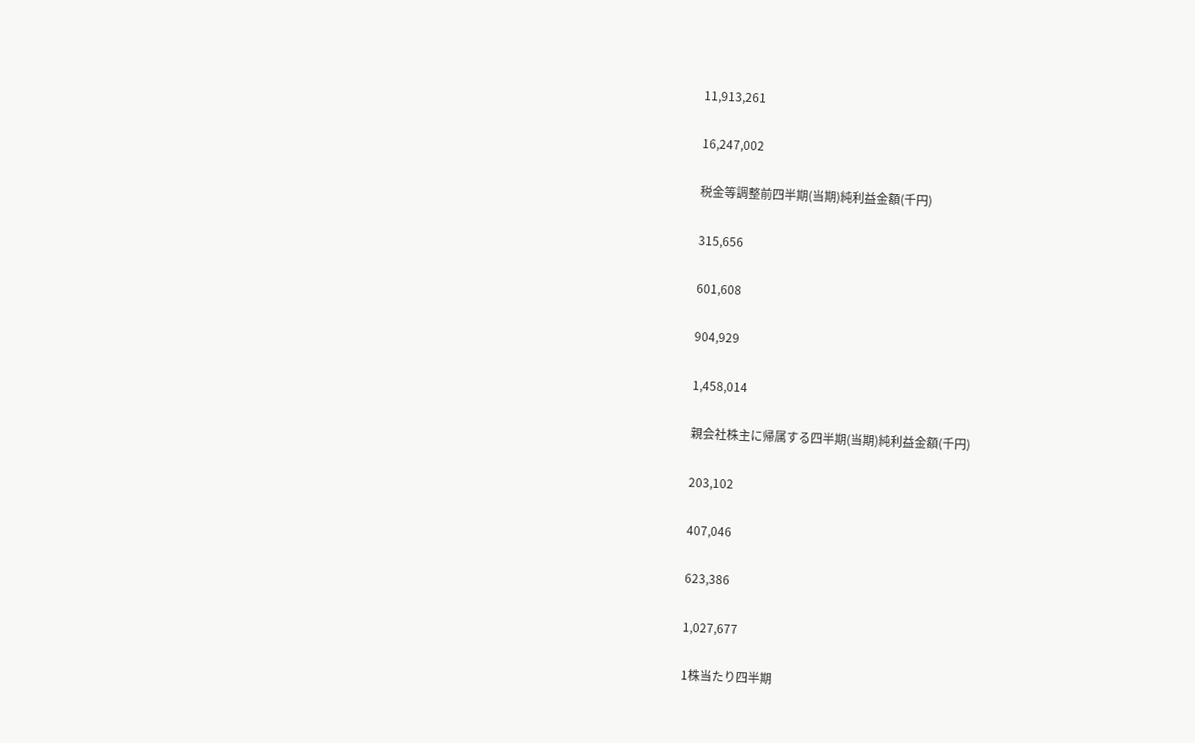11,913,261

16,247,002

税金等調整前四半期(当期)純利益金額(千円)

315,656

601,608

904,929

1,458,014

親会社株主に帰属する四半期(当期)純利益金額(千円)

203,102

407,046

623,386

1,027,677

1株当たり四半期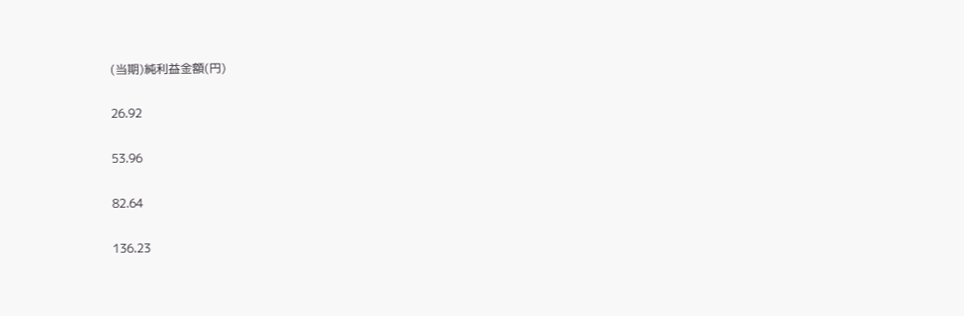(当期)純利益金額(円)

26.92

53.96

82.64

136.23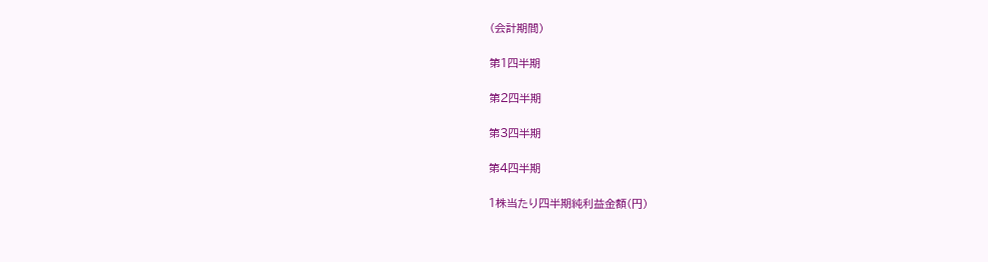(会計期間)

第1四半期

第2四半期

第3四半期

第4四半期

1株当たり四半期純利益金額(円)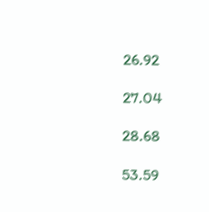26.92

27.04

28.68

53.59